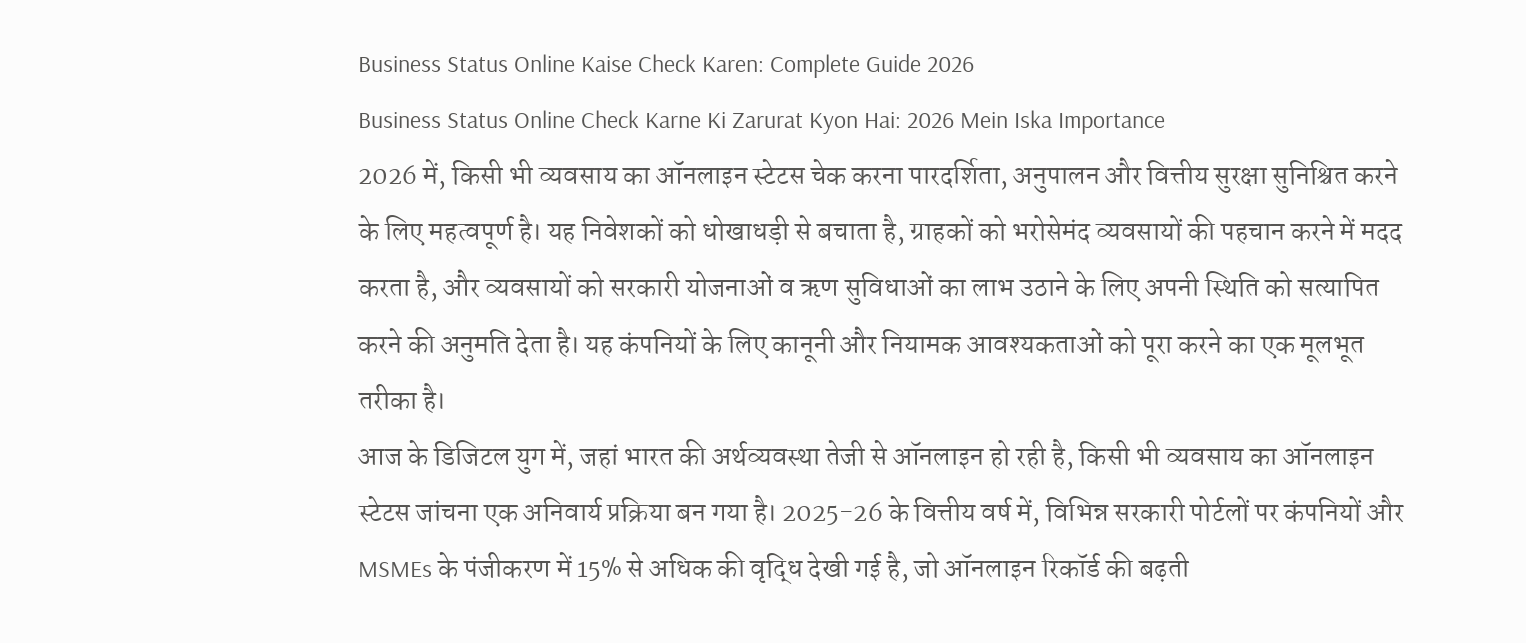Business Status Online Kaise Check Karen: Complete Guide 2026
Business Status Online Check Karne Ki Zarurat Kyon Hai: 2026 Mein Iska Importance
2026 में, किसी भी व्यवसाय का ऑनलाइन स्टेटस चेक करना पारदर्शिता, अनुपालन और वित्तीय सुरक्षा सुनिश्चित करने के लिए महत्वपूर्ण है। यह निवेशकों को धोखाधड़ी से बचाता है, ग्राहकों को भरोसेमंद व्यवसायों की पहचान करने में मदद करता है, और व्यवसायों को सरकारी योजनाओं व ऋण सुविधाओं का लाभ उठाने के लिए अपनी स्थिति को सत्यापित करने की अनुमति देता है। यह कंपनियों के लिए कानूनी और नियामक आवश्यकताओं को पूरा करने का एक मूलभूत तरीका है।
आज के डिजिटल युग में, जहां भारत की अर्थव्यवस्था तेजी से ऑनलाइन हो रही है, किसी भी व्यवसाय का ऑनलाइन स्टेटस जांचना एक अनिवार्य प्रक्रिया बन गया है। 2025-26 के वित्तीय वर्ष में, विभिन्न सरकारी पोर्टलों पर कंपनियों और MSMEs के पंजीकरण में 15% से अधिक की वृद्धि देखी गई है, जो ऑनलाइन रिकॉर्ड की बढ़ती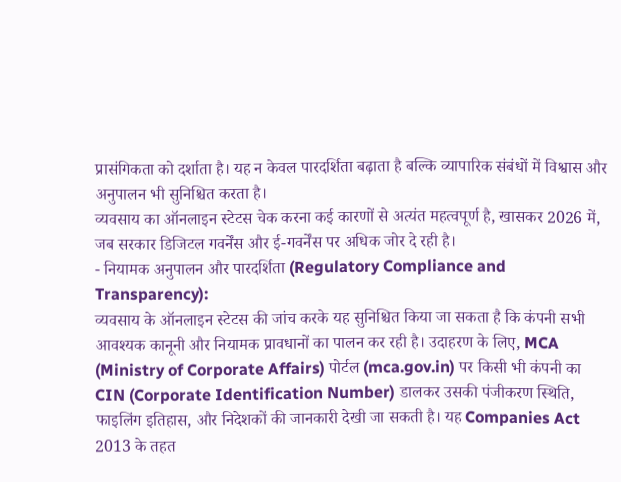प्रासंगिकता को दर्शाता है। यह न केवल पारदर्शिता बढ़ाता है बल्कि व्यापारिक संबंधों में विश्वास और अनुपालन भी सुनिश्चित करता है।
व्यवसाय का ऑनलाइन स्टेटस चेक करना कई कारणों से अत्यंत महत्वपूर्ण है, खासकर 2026 में, जब सरकार डिजिटल गवर्नेंस और ई-गवर्नेंस पर अधिक जोर दे रही है।
- नियामक अनुपालन और पारदर्शिता (Regulatory Compliance and Transparency):
व्यवसाय के ऑनलाइन स्टेटस की जांच करके यह सुनिश्चित किया जा सकता है कि कंपनी सभी आवश्यक कानूनी और नियामक प्रावधानों का पालन कर रही है। उदाहरण के लिए, MCA (Ministry of Corporate Affairs) पोर्टल (mca.gov.in) पर किसी भी कंपनी का CIN (Corporate Identification Number) डालकर उसकी पंजीकरण स्थिति, फाइलिंग इतिहास, और निदेशकों की जानकारी देखी जा सकती है। यह Companies Act 2013 के तहत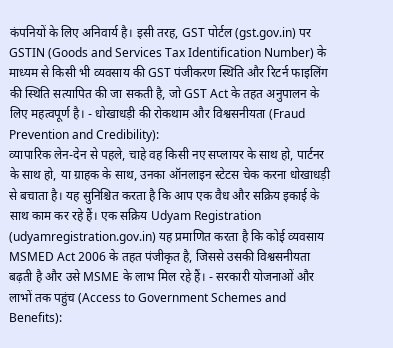कंपनियों के लिए अनिवार्य है। इसी तरह, GST पोर्टल (gst.gov.in) पर GSTIN (Goods and Services Tax Identification Number) के माध्यम से किसी भी व्यवसाय की GST पंजीकरण स्थिति और रिटर्न फाइलिंग की स्थिति सत्यापित की जा सकती है, जो GST Act के तहत अनुपालन के लिए महत्वपूर्ण है। - धोखाधड़ी की रोकथाम और विश्वसनीयता (Fraud Prevention and Credibility):
व्यापारिक लेन-देन से पहले, चाहे वह किसी नए सप्लायर के साथ हो, पार्टनर के साथ हो, या ग्राहक के साथ, उनका ऑनलाइन स्टेटस चेक करना धोखाधड़ी से बचाता है। यह सुनिश्चित करता है कि आप एक वैध और सक्रिय इकाई के साथ काम कर रहे हैं। एक सक्रिय Udyam Registration (udyamregistration.gov.in) यह प्रमाणित करता है कि कोई व्यवसाय MSMED Act 2006 के तहत पंजीकृत है, जिससे उसकी विश्वसनीयता बढ़ती है और उसे MSME के लाभ मिल रहे हैं। - सरकारी योजनाओं और लाभों तक पहुंच (Access to Government Schemes and Benefits):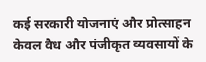कई सरकारी योजनाएं और प्रोत्साहन केवल वैध और पंजीकृत व्यवसायों के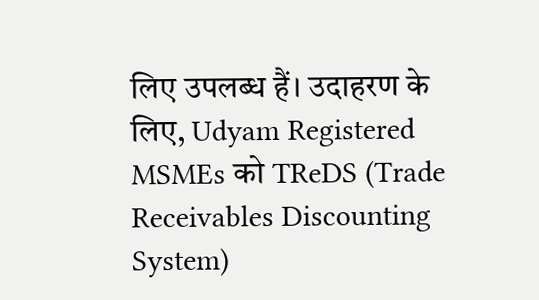लिए उपलब्ध हैं। उदाहरण के लिए, Udyam Registered MSMEs को TReDS (Trade Receivables Discounting System)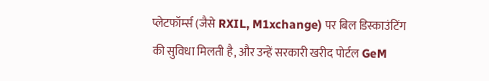प्लेटफॉर्म्स (जैसे RXIL, M1xchange) पर बिल डिस्काउंटिंग की सुविधा मिलती है, और उन्हें सरकारी खरीद पोर्टल GeM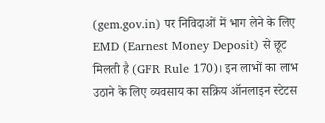(gem.gov.in) पर निविदाओं में भाग लेने के लिए EMD (Earnest Money Deposit) से छूट मिलती है (GFR Rule 170)। इन लाभों का लाभ उठाने के लिए व्यवसाय का सक्रिय ऑनलाइन स्टेटस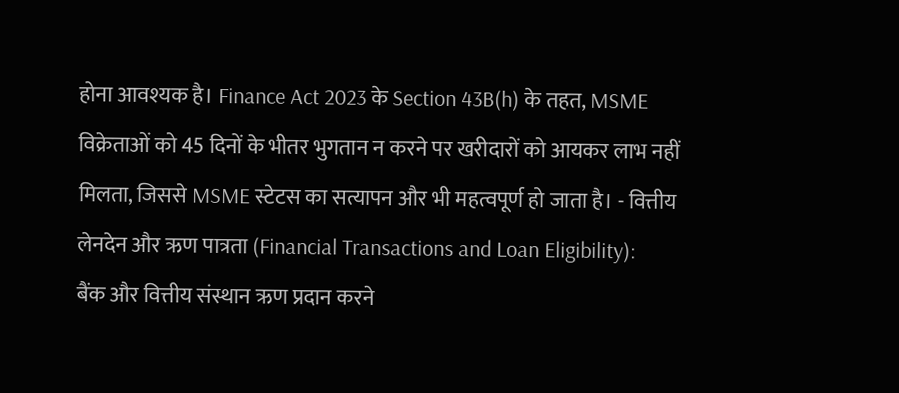होना आवश्यक है। Finance Act 2023 के Section 43B(h) के तहत, MSME विक्रेताओं को 45 दिनों के भीतर भुगतान न करने पर खरीदारों को आयकर लाभ नहीं मिलता, जिससे MSME स्टेटस का सत्यापन और भी महत्वपूर्ण हो जाता है। - वित्तीय लेनदेन और ऋण पात्रता (Financial Transactions and Loan Eligibility):
बैंक और वित्तीय संस्थान ऋण प्रदान करने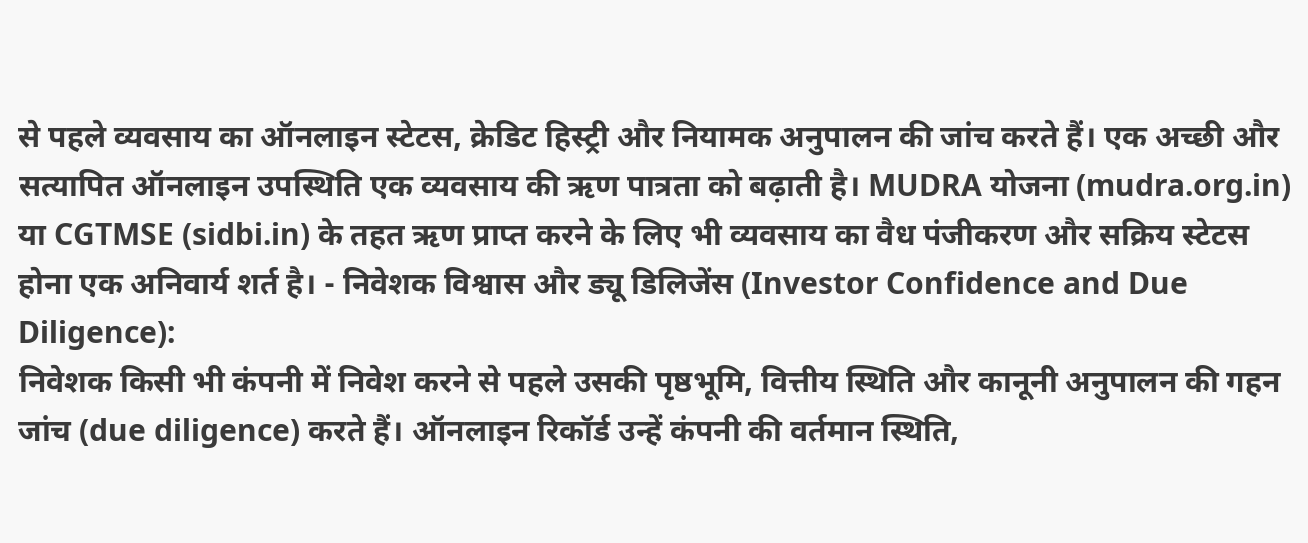से पहले व्यवसाय का ऑनलाइन स्टेटस, क्रेडिट हिस्ट्री और नियामक अनुपालन की जांच करते हैं। एक अच्छी और सत्यापित ऑनलाइन उपस्थिति एक व्यवसाय की ऋण पात्रता को बढ़ाती है। MUDRA योजना (mudra.org.in) या CGTMSE (sidbi.in) के तहत ऋण प्राप्त करने के लिए भी व्यवसाय का वैध पंजीकरण और सक्रिय स्टेटस होना एक अनिवार्य शर्त है। - निवेशक विश्वास और ड्यू डिलिजेंस (Investor Confidence and Due Diligence):
निवेशक किसी भी कंपनी में निवेश करने से पहले उसकी पृष्ठभूमि, वित्तीय स्थिति और कानूनी अनुपालन की गहन जांच (due diligence) करते हैं। ऑनलाइन रिकॉर्ड उन्हें कंपनी की वर्तमान स्थिति,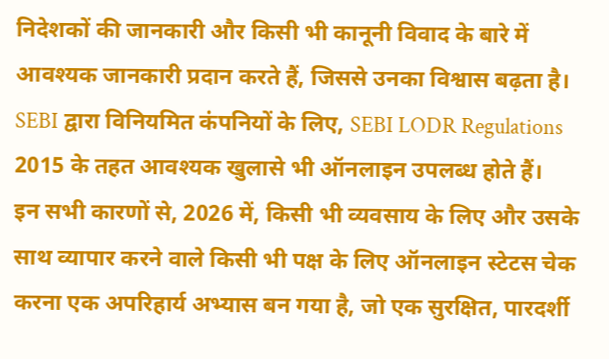निदेशकों की जानकारी और किसी भी कानूनी विवाद के बारे में आवश्यक जानकारी प्रदान करते हैं, जिससे उनका विश्वास बढ़ता है। SEBI द्वारा विनियमित कंपनियों के लिए, SEBI LODR Regulations 2015 के तहत आवश्यक खुलासे भी ऑनलाइन उपलब्ध होते हैं।
इन सभी कारणों से, 2026 में, किसी भी व्यवसाय के लिए और उसके साथ व्यापार करने वाले किसी भी पक्ष के लिए ऑनलाइन स्टेटस चेक करना एक अपरिहार्य अभ्यास बन गया है, जो एक सुरक्षित, पारदर्शी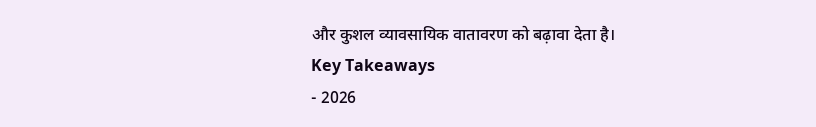और कुशल व्यावसायिक वातावरण को बढ़ावा देता है।
Key Takeaways
- 2026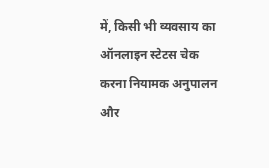में, किसी भी व्यवसाय का ऑनलाइन स्टेटस चेक करना नियामक अनुपालन और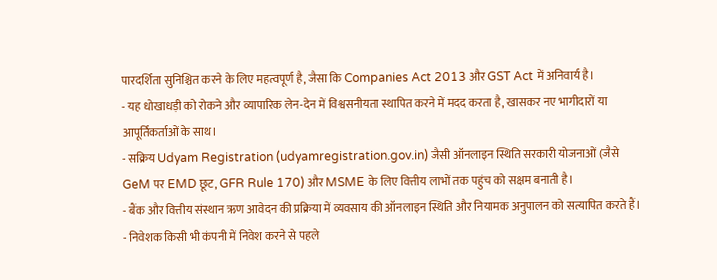पारदर्शिता सुनिश्चित करने के लिए महत्वपूर्ण है, जैसा कि Companies Act 2013 और GST Act में अनिवार्य है।
- यह धोखाधड़ी को रोकने और व्यापारिक लेन-देन में विश्वसनीयता स्थापित करने में मदद करता है, खासकर नए भागीदारों या आपूर्तिकर्ताओं के साथ।
- सक्रिय Udyam Registration (udyamregistration.gov.in) जैसी ऑनलाइन स्थिति सरकारी योजनाओं (जैसे GeM पर EMD छूट, GFR Rule 170) और MSME के लिए वित्तीय लाभों तक पहुंच को सक्षम बनाती है।
- बैंक और वित्तीय संस्थान ऋण आवेदन की प्रक्रिया में व्यवसाय की ऑनलाइन स्थिति और नियामक अनुपालन को सत्यापित करते हैं।
- निवेशक किसी भी कंपनी में निवेश करने से पहले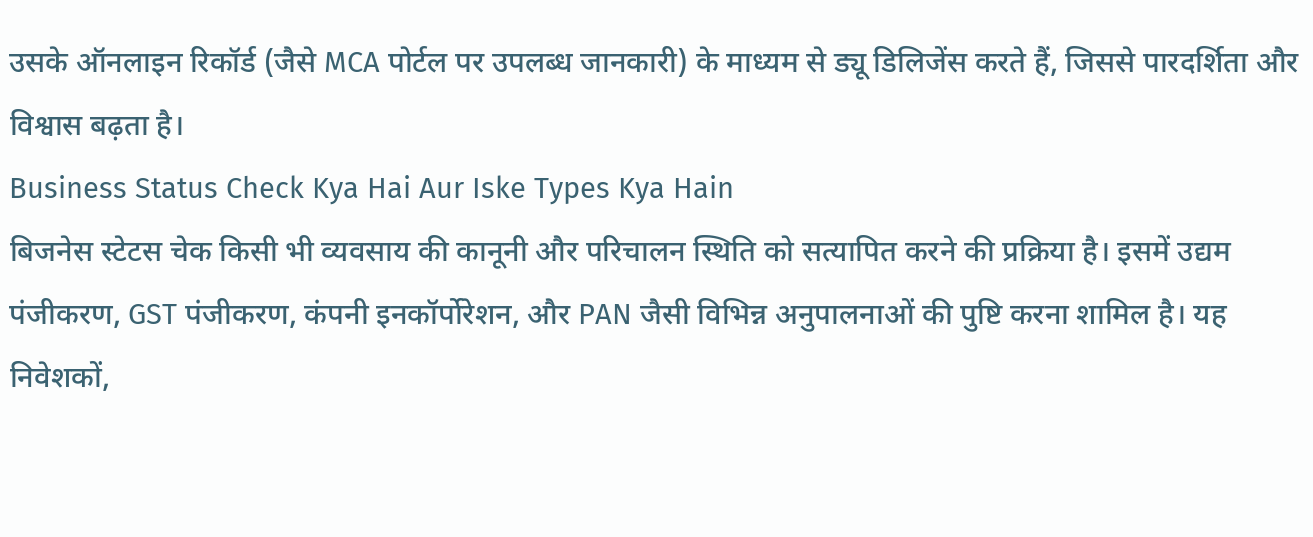उसके ऑनलाइन रिकॉर्ड (जैसे MCA पोर्टल पर उपलब्ध जानकारी) के माध्यम से ड्यू डिलिजेंस करते हैं, जिससे पारदर्शिता और विश्वास बढ़ता है।
Business Status Check Kya Hai Aur Iske Types Kya Hain
बिजनेस स्टेटस चेक किसी भी व्यवसाय की कानूनी और परिचालन स्थिति को सत्यापित करने की प्रक्रिया है। इसमें उद्यम पंजीकरण, GST पंजीकरण, कंपनी इनकॉर्पोरेशन, और PAN जैसी विभिन्न अनुपालनाओं की पुष्टि करना शामिल है। यह निवेशकों,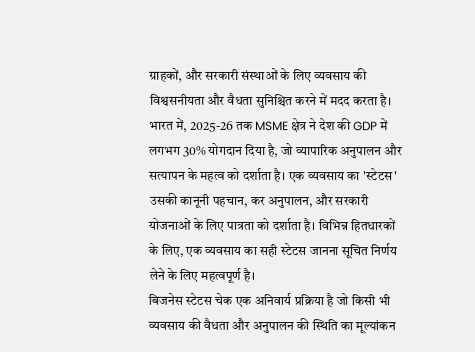ग्राहकों, और सरकारी संस्थाओं के लिए व्यवसाय की विश्वसनीयता और वैधता सुनिश्चित करने में मदद करता है।
भारत में, 2025-26 तक MSME क्षेत्र ने देश की GDP में लगभग 30% योगदान दिया है, जो व्यापारिक अनुपालन और सत्यापन के महत्व को दर्शाता है। एक व्यवसाय का 'स्टेटस' उसकी कानूनी पहचान, कर अनुपालन, और सरकारी योजनाओं के लिए पात्रता को दर्शाता है। विभिन्न हितधारकों के लिए, एक व्यवसाय का सही स्टेटस जानना सूचित निर्णय लेने के लिए महत्वपूर्ण है।
बिजनेस स्टेटस चेक एक अनिवार्य प्रक्रिया है जो किसी भी व्यवसाय की वैधता और अनुपालन की स्थिति का मूल्यांकन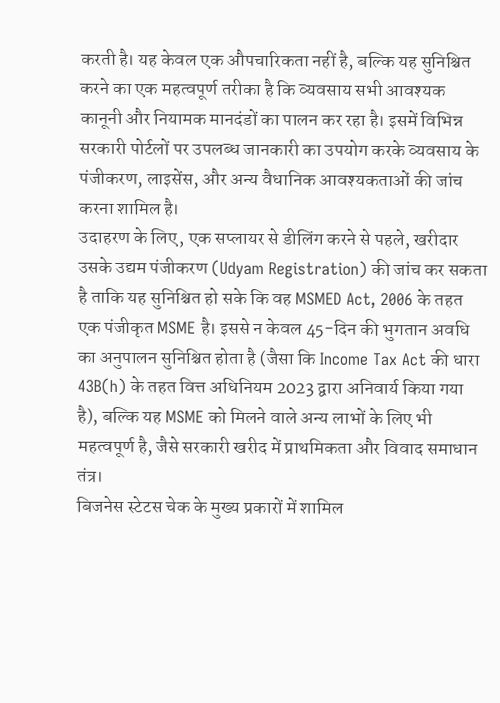करती है। यह केवल एक औपचारिकता नहीं है, बल्कि यह सुनिश्चित करने का एक महत्वपूर्ण तरीका है कि व्यवसाय सभी आवश्यक कानूनी और नियामक मानदंडों का पालन कर रहा है। इसमें विभिन्न सरकारी पोर्टलों पर उपलब्ध जानकारी का उपयोग करके व्यवसाय के पंजीकरण, लाइसेंस, और अन्य वैधानिक आवश्यकताओं की जांच करना शामिल है।
उदाहरण के लिए, एक सप्लायर से डीलिंग करने से पहले, खरीदार उसके उद्यम पंजीकरण (Udyam Registration) की जांच कर सकता है ताकि यह सुनिश्चित हो सके कि वह MSMED Act, 2006 के तहत एक पंजीकृत MSME है। इससे न केवल 45-दिन की भुगतान अवधि का अनुपालन सुनिश्चित होता है (जैसा कि Income Tax Act की धारा 43B(h) के तहत वित्त अधिनियम 2023 द्वारा अनिवार्य किया गया है), बल्कि यह MSME को मिलने वाले अन्य लाभों के लिए भी महत्वपूर्ण है, जैसे सरकारी खरीद में प्राथमिकता और विवाद समाधान तंत्र।
बिजनेस स्टेटस चेक के मुख्य प्रकारों में शामिल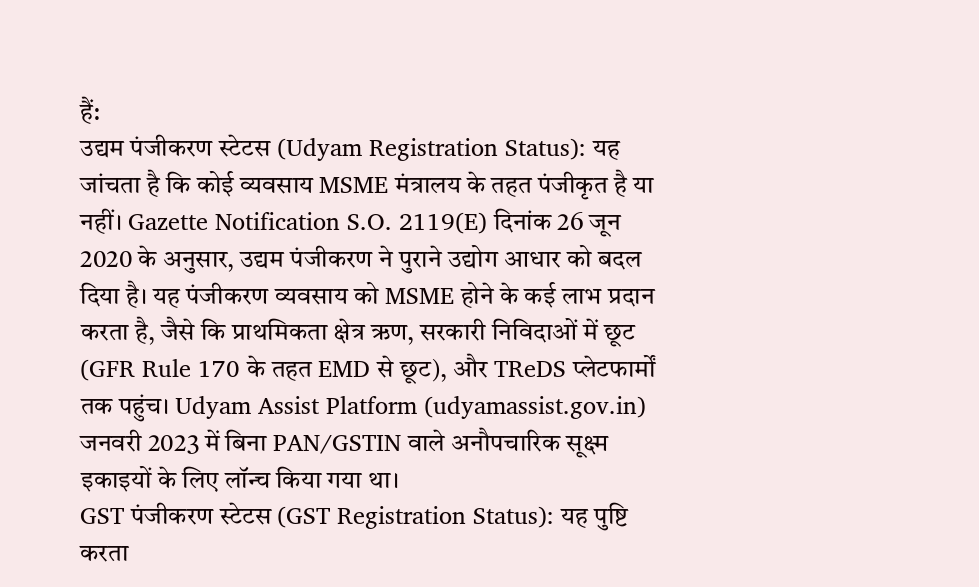हैं:
उद्यम पंजीकरण स्टेटस (Udyam Registration Status): यह जांचता है कि कोई व्यवसाय MSME मंत्रालय के तहत पंजीकृत है या नहीं। Gazette Notification S.O. 2119(E) दिनांक 26 जून 2020 के अनुसार, उद्यम पंजीकरण ने पुराने उद्योग आधार को बदल दिया है। यह पंजीकरण व्यवसाय को MSME होने के कई लाभ प्रदान करता है, जैसे कि प्राथमिकता क्षेत्र ऋण, सरकारी निविदाओं में छूट (GFR Rule 170 के तहत EMD से छूट), और TReDS प्लेटफार्मों तक पहुंच। Udyam Assist Platform (udyamassist.gov.in) जनवरी 2023 में बिना PAN/GSTIN वाले अनौपचारिक सूक्ष्म इकाइयों के लिए लॉन्च किया गया था।
GST पंजीकरण स्टेटस (GST Registration Status): यह पुष्टि करता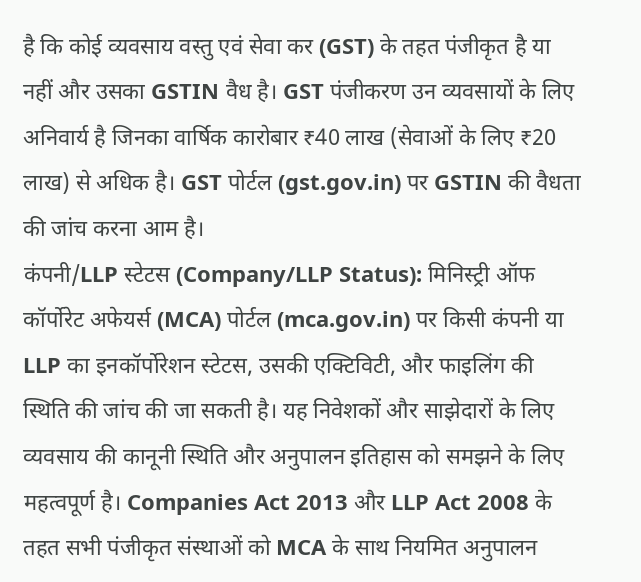है कि कोई व्यवसाय वस्तु एवं सेवा कर (GST) के तहत पंजीकृत है या नहीं और उसका GSTIN वैध है। GST पंजीकरण उन व्यवसायों के लिए अनिवार्य है जिनका वार्षिक कारोबार ₹40 लाख (सेवाओं के लिए ₹20 लाख) से अधिक है। GST पोर्टल (gst.gov.in) पर GSTIN की वैधता की जांच करना आम है।
कंपनी/LLP स्टेटस (Company/LLP Status): मिनिस्ट्री ऑफ कॉर्पोरेट अफेयर्स (MCA) पोर्टल (mca.gov.in) पर किसी कंपनी या LLP का इनकॉर्पोरेशन स्टेटस, उसकी एक्टिविटी, और फाइलिंग की स्थिति की जांच की जा सकती है। यह निवेशकों और साझेदारों के लिए व्यवसाय की कानूनी स्थिति और अनुपालन इतिहास को समझने के लिए महत्वपूर्ण है। Companies Act 2013 और LLP Act 2008 के तहत सभी पंजीकृत संस्थाओं को MCA के साथ नियमित अनुपालन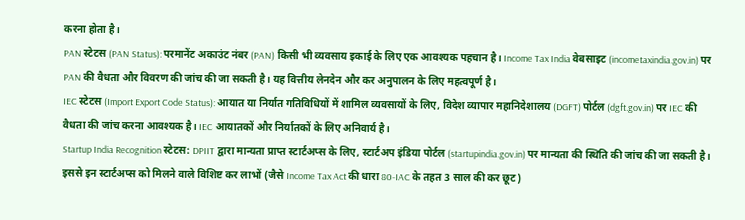करना होता है।
PAN स्टेटस (PAN Status): परमानेंट अकाउंट नंबर (PAN) किसी भी व्यवसाय इकाई के लिए एक आवश्यक पहचान है। Income Tax India वेबसाइट (incometaxindia.gov.in) पर PAN की वैधता और विवरण की जांच की जा सकती है। यह वित्तीय लेनदेन और कर अनुपालन के लिए महत्वपूर्ण है।
IEC स्टेटस (Import Export Code Status): आयात या निर्यात गतिविधियों में शामिल व्यवसायों के लिए, विदेश व्यापार महानिदेशालय (DGFT) पोर्टल (dgft.gov.in) पर IEC की वैधता की जांच करना आवश्यक है। IEC आयातकों और निर्यातकों के लिए अनिवार्य है।
Startup India Recognition स्टेटस: DPIIT द्वारा मान्यता प्राप्त स्टार्टअप्स के लिए, स्टार्टअप इंडिया पोर्टल (startupindia.gov.in) पर मान्यता की स्थिति की जांच की जा सकती है। इससे इन स्टार्टअप्स को मिलने वाले विशिष्ट कर लाभों (जैसे Income Tax Act की धारा 80-IAC के तहत 3 साल की कर छूट)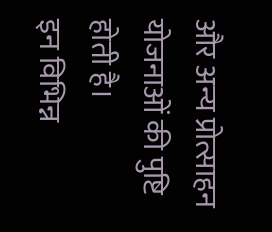और अन्य प्रोत्साहन योजनाओं की पुष्टि होती है।
इन विभिन्न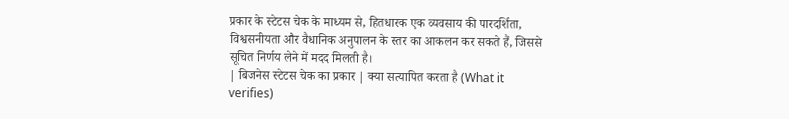प्रकार के स्टेटस चेक के माध्यम से, हितधारक एक व्यवसाय की पारदर्शिता, विश्वसनीयता और वैधानिक अनुपालन के स्तर का आकलन कर सकते हैं, जिससे सूचित निर्णय लेने में मदद मिलती है।
| बिजनेस स्टेटस चेक का प्रकार | क्या सत्यापित करता है (What it verifies)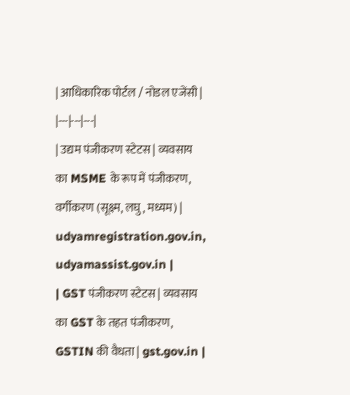| आधिकारिक पोर्टल / नोडल एजेंसी |
|---|---|---|
| उद्यम पंजीकरण स्टेटस | व्यवसाय का MSME के रूप में पंजीकरण, वर्गीकरण (सूक्ष्म, लघु, मध्यम) | udyamregistration.gov.in, udyamassist.gov.in |
| GST पंजीकरण स्टेटस | व्यवसाय का GST के तहत पंजीकरण, GSTIN की वैधता | gst.gov.in |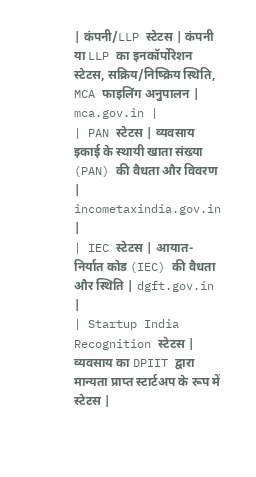| कंपनी/LLP स्टेटस | कंपनी या LLP का इनकॉर्पोरेशन स्टेटस, सक्रिय/निष्क्रिय स्थिति, MCA फाइलिंग अनुपालन | mca.gov.in |
| PAN स्टेटस | व्यवसाय इकाई के स्थायी खाता संख्या (PAN) की वैधता और विवरण | incometaxindia.gov.in |
| IEC स्टेटस | आयात-निर्यात कोड (IEC) की वैधता और स्थिति | dgft.gov.in |
| Startup India Recognition स्टेटस | व्यवसाय का DPIIT द्वारा मान्यता प्राप्त स्टार्टअप के रूप में स्टेटस |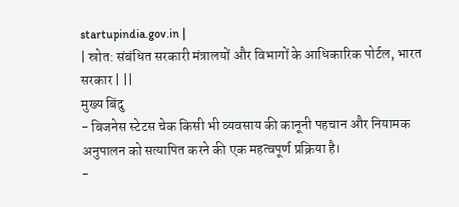startupindia.gov.in |
| स्रोत: संबंधित सरकारी मंत्रालयों और विभागों के आधिकारिक पोर्टल, भारत सरकार | ||
मुख्य बिंदु
- बिजनेस स्टेटस चेक किसी भी व्यवसाय की कानूनी पहचान और नियामक अनुपालन को सत्यापित करने की एक महत्वपूर्ण प्रक्रिया है।
-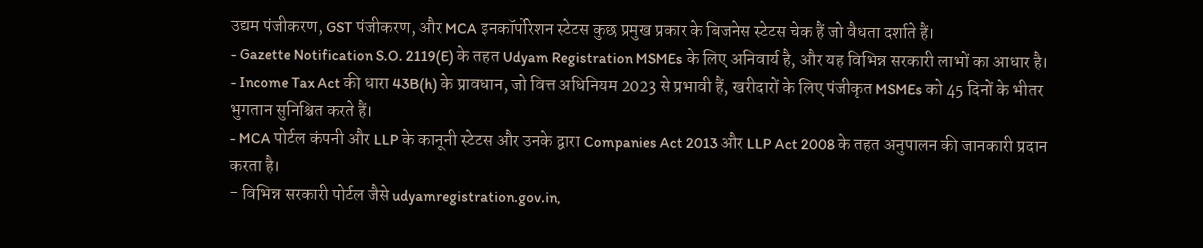उद्यम पंजीकरण, GST पंजीकरण, और MCA इनकॉर्पोरेशन स्टेटस कुछ प्रमुख प्रकार के बिजनेस स्टेटस चेक हैं जो वैधता दर्शाते हैं।
- Gazette Notification S.O. 2119(E) के तहत Udyam Registration MSMEs के लिए अनिवार्य है, और यह विभिन्न सरकारी लाभों का आधार है।
- Income Tax Act की धारा 43B(h) के प्रावधान, जो वित्त अधिनियम 2023 से प्रभावी हैं, खरीदारों के लिए पंजीकृत MSMEs को 45 दिनों के भीतर भुगतान सुनिश्चित करते हैं।
- MCA पोर्टल कंपनी और LLP के कानूनी स्टेटस और उनके द्वारा Companies Act 2013 और LLP Act 2008 के तहत अनुपालन की जानकारी प्रदान करता है।
- विभिन्न सरकारी पोर्टल जैसे udyamregistration.gov.in,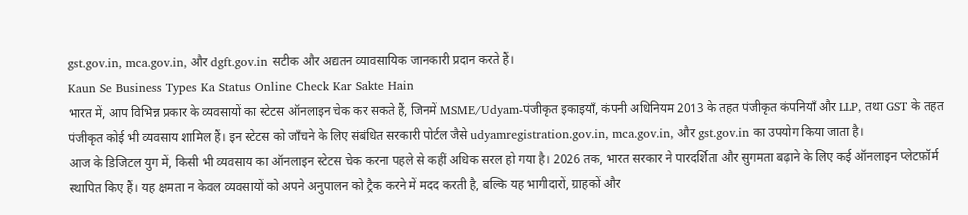gst.gov.in, mca.gov.in, और dgft.gov.in सटीक और अद्यतन व्यावसायिक जानकारी प्रदान करते हैं।
Kaun Se Business Types Ka Status Online Check Kar Sakte Hain
भारत में, आप विभिन्न प्रकार के व्यवसायों का स्टेटस ऑनलाइन चेक कर सकते हैं, जिनमें MSME/Udyam-पंजीकृत इकाइयाँ, कंपनी अधिनियम 2013 के तहत पंजीकृत कंपनियाँ और LLP, तथा GST के तहत पंजीकृत कोई भी व्यवसाय शामिल हैं। इन स्टेटस को जाँचने के लिए संबंधित सरकारी पोर्टल जैसे udyamregistration.gov.in, mca.gov.in, और gst.gov.in का उपयोग किया जाता है।
आज के डिजिटल युग में, किसी भी व्यवसाय का ऑनलाइन स्टेटस चेक करना पहले से कहीं अधिक सरल हो गया है। 2026 तक, भारत सरकार ने पारदर्शिता और सुगमता बढ़ाने के लिए कई ऑनलाइन प्लेटफ़ॉर्म स्थापित किए हैं। यह क्षमता न केवल व्यवसायों को अपने अनुपालन को ट्रैक करने में मदद करती है, बल्कि यह भागीदारों, ग्राहकों और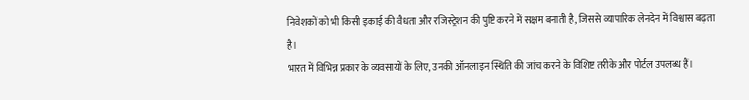निवेशकों को भी किसी इकाई की वैधता और रजिस्ट्रेशन की पुष्टि करने में सक्षम बनाती है, जिससे व्यापारिक लेनदेन में विश्वास बढ़ता है।
भारत में विभिन्न प्रकार के व्यवसायों के लिए, उनकी ऑनलाइन स्थिति की जांच करने के विशिष्ट तरीके और पोर्टल उपलब्ध हैं।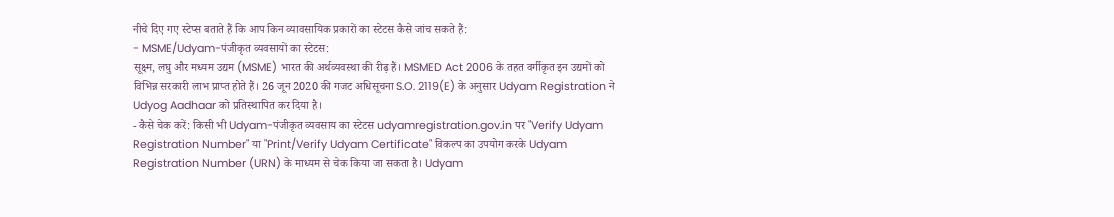नीचे दिए गए स्टेप्स बताते हैं कि आप किन व्यावसायिक प्रकारों का स्टेटस कैसे जांच सकते हैं:
- MSME/Udyam-पंजीकृत व्यवसायों का स्टेटस:
सूक्ष्म, लघु और मध्यम उद्यम (MSME) भारत की अर्थव्यवस्था की रीढ़ हैं। MSMED Act 2006 के तहत वर्गीकृत इन उद्यमों को विभिन्न सरकारी लाभ प्राप्त होते हैं। 26 जून 2020 की गजट अधिसूचना S.O. 2119(E) के अनुसार Udyam Registration ने Udyog Aadhaar को प्रतिस्थापित कर दिया है।
- कैसे चेक करें: किसी भी Udyam-पंजीकृत व्यवसाय का स्टेटस udyamregistration.gov.in पर "Verify Udyam Registration Number" या "Print/Verify Udyam Certificate" विकल्प का उपयोग करके Udyam Registration Number (URN) के माध्यम से चेक किया जा सकता है। Udyam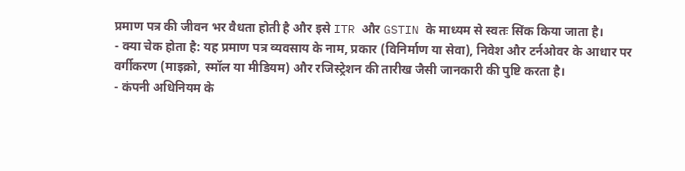प्रमाण पत्र की जीवन भर वैधता होती है और इसे ITR और GSTIN के माध्यम से स्वतः सिंक किया जाता है।
- क्या चेक होता है: यह प्रमाण पत्र व्यवसाय के नाम, प्रकार (विनिर्माण या सेवा), निवेश और टर्नओवर के आधार पर वर्गीकरण (माइक्रो, स्मॉल या मीडियम) और रजिस्ट्रेशन की तारीख जैसी जानकारी की पुष्टि करता है।
- कंपनी अधिनियम के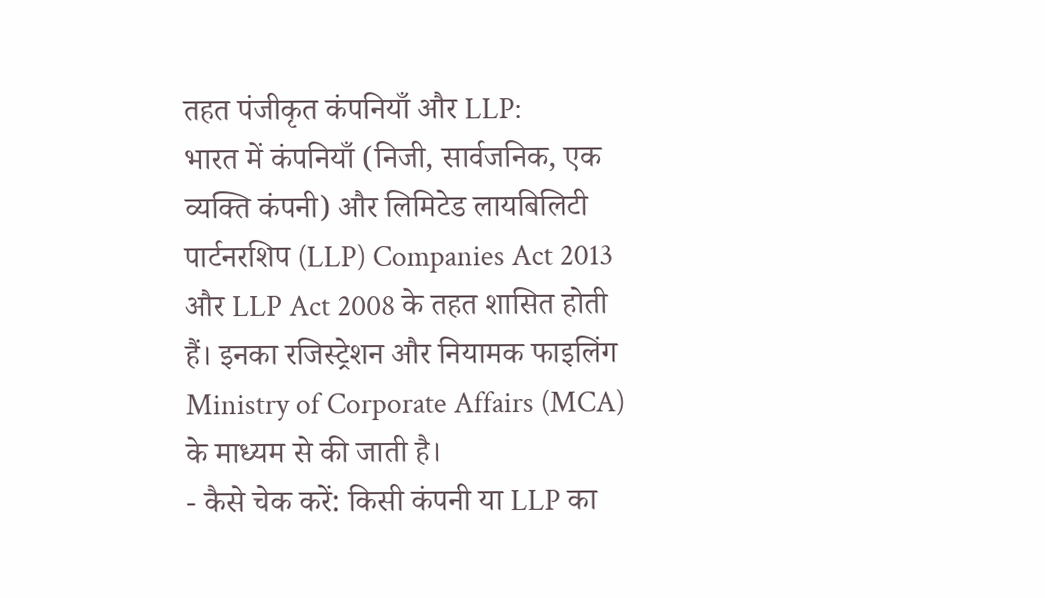तहत पंजीकृत कंपनियाँ और LLP:
भारत में कंपनियाँ (निजी, सार्वजनिक, एक व्यक्ति कंपनी) और लिमिटेड लायबिलिटी पार्टनरशिप (LLP) Companies Act 2013 और LLP Act 2008 के तहत शासित होती हैं। इनका रजिस्ट्रेशन और नियामक फाइलिंग Ministry of Corporate Affairs (MCA) के माध्यम से की जाती है।
- कैसे चेक करें: किसी कंपनी या LLP का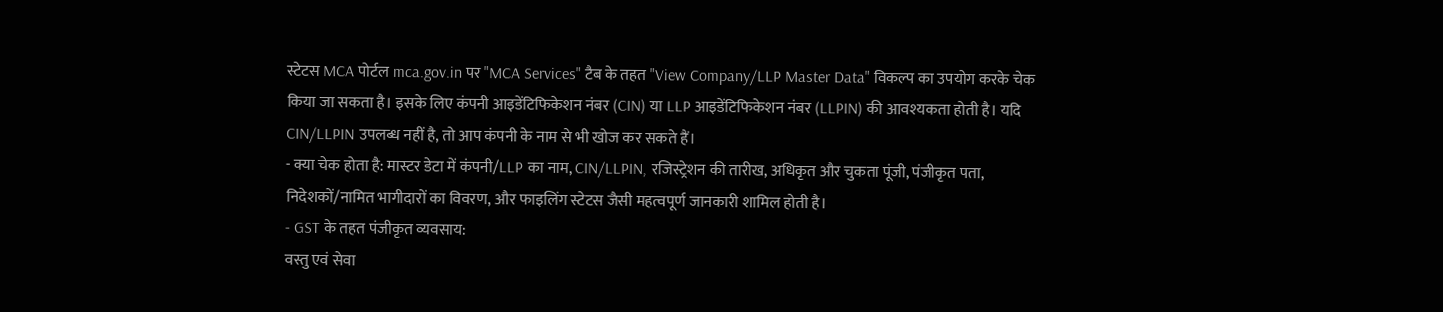स्टेटस MCA पोर्टल mca.gov.in पर "MCA Services" टैब के तहत "View Company/LLP Master Data" विकल्प का उपयोग करके चेक किया जा सकता है। इसके लिए कंपनी आइडेंटिफिकेशन नंबर (CIN) या LLP आइडेंटिफिकेशन नंबर (LLPIN) की आवश्यकता होती है। यदि CIN/LLPIN उपलब्ध नहीं है, तो आप कंपनी के नाम से भी खोज कर सकते हैं।
- क्या चेक होता है: मास्टर डेटा में कंपनी/LLP का नाम, CIN/LLPIN, रजिस्ट्रेशन की तारीख, अधिकृत और चुकता पूंजी, पंजीकृत पता, निदेशकों/नामित भागीदारों का विवरण, और फाइलिंग स्टेटस जैसी महत्वपूर्ण जानकारी शामिल होती है।
- GST के तहत पंजीकृत व्यवसाय:
वस्तु एवं सेवा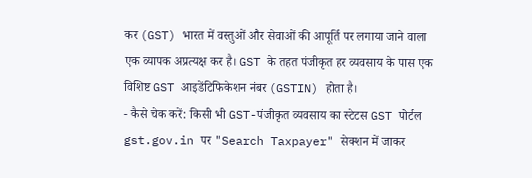कर (GST) भारत में वस्तुओं और सेवाओं की आपूर्ति पर लगाया जाने वाला एक व्यापक अप्रत्यक्ष कर है। GST के तहत पंजीकृत हर व्यवसाय के पास एक विशिष्ट GST आइडेंटिफिकेशन नंबर (GSTIN) होता है।
- कैसे चेक करें: किसी भी GST-पंजीकृत व्यवसाय का स्टेटस GST पोर्टल gst.gov.in पर "Search Taxpayer" सेक्शन में जाकर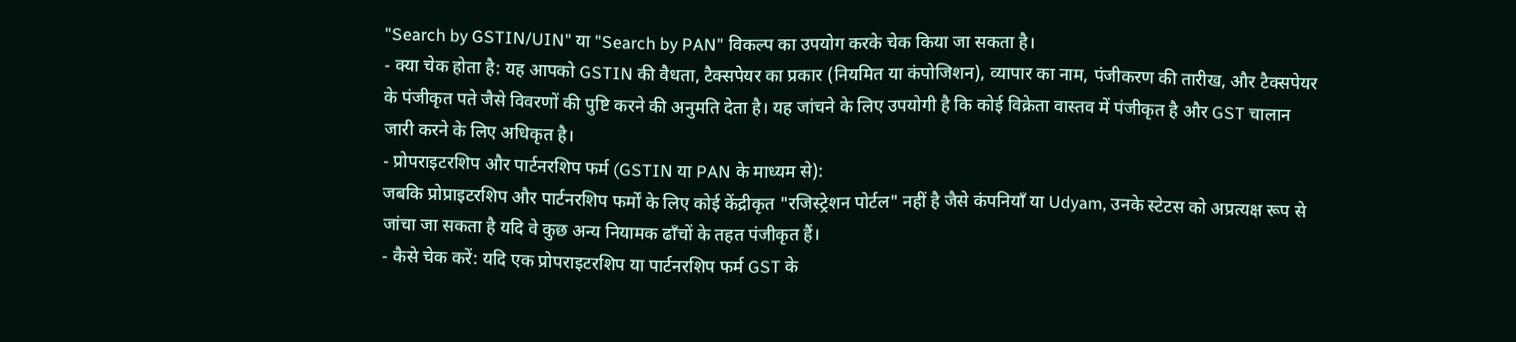"Search by GSTIN/UIN" या "Search by PAN" विकल्प का उपयोग करके चेक किया जा सकता है।
- क्या चेक होता है: यह आपको GSTIN की वैधता, टैक्सपेयर का प्रकार (नियमित या कंपोजिशन), व्यापार का नाम, पंजीकरण की तारीख, और टैक्सपेयर के पंजीकृत पते जैसे विवरणों की पुष्टि करने की अनुमति देता है। यह जांचने के लिए उपयोगी है कि कोई विक्रेता वास्तव में पंजीकृत है और GST चालान जारी करने के लिए अधिकृत है।
- प्रोपराइटरशिप और पार्टनरशिप फर्म (GSTIN या PAN के माध्यम से):
जबकि प्रोप्राइटरशिप और पार्टनरशिप फर्मों के लिए कोई केंद्रीकृत "रजिस्ट्रेशन पोर्टल" नहीं है जैसे कंपनियाँ या Udyam, उनके स्टेटस को अप्रत्यक्ष रूप से जांचा जा सकता है यदि वे कुछ अन्य नियामक ढाँचों के तहत पंजीकृत हैं।
- कैसे चेक करें: यदि एक प्रोपराइटरशिप या पार्टनरशिप फर्म GST के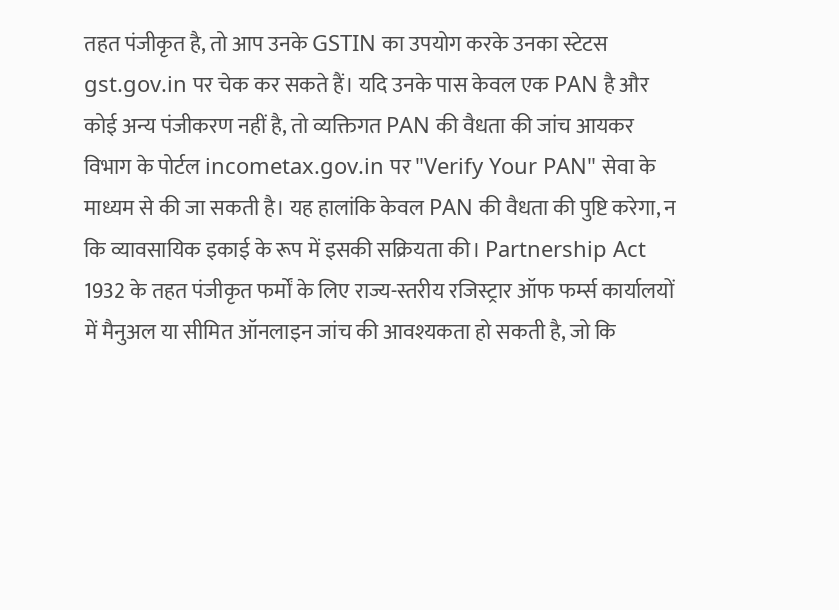तहत पंजीकृत है, तो आप उनके GSTIN का उपयोग करके उनका स्टेटस gst.gov.in पर चेक कर सकते हैं। यदि उनके पास केवल एक PAN है और कोई अन्य पंजीकरण नहीं है, तो व्यक्तिगत PAN की वैधता की जांच आयकर विभाग के पोर्टल incometax.gov.in पर "Verify Your PAN" सेवा के माध्यम से की जा सकती है। यह हालांकि केवल PAN की वैधता की पुष्टि करेगा, न कि व्यावसायिक इकाई के रूप में इसकी सक्रियता की। Partnership Act 1932 के तहत पंजीकृत फर्मों के लिए राज्य-स्तरीय रजिस्ट्रार ऑफ फर्म्स कार्यालयों में मैनुअल या सीमित ऑनलाइन जांच की आवश्यकता हो सकती है, जो कि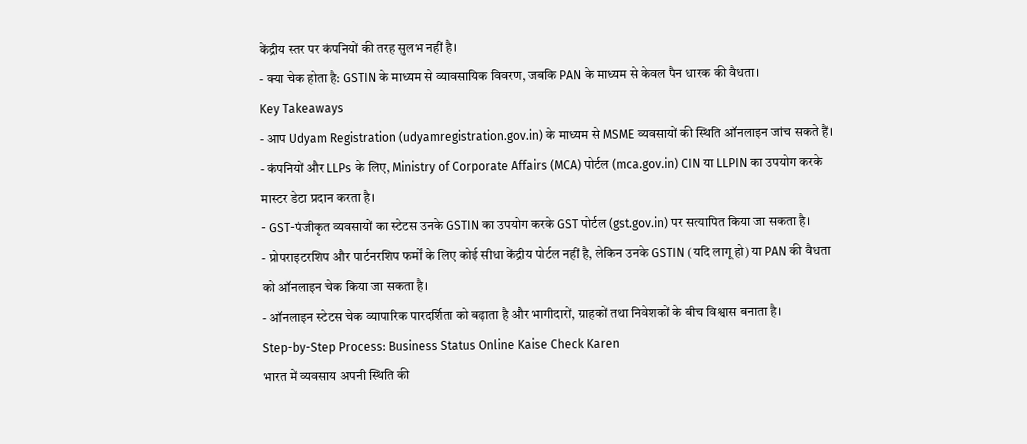केंद्रीय स्तर पर कंपनियों की तरह सुलभ नहीं है।
- क्या चेक होता है: GSTIN के माध्यम से व्यावसायिक विवरण, जबकि PAN के माध्यम से केवल पैन धारक की वैधता।
Key Takeaways
- आप Udyam Registration (udyamregistration.gov.in) के माध्यम से MSME व्यवसायों की स्थिति ऑनलाइन जांच सकते हैं।
- कंपनियों और LLPs के लिए, Ministry of Corporate Affairs (MCA) पोर्टल (mca.gov.in) CIN या LLPIN का उपयोग करके मास्टर डेटा प्रदान करता है।
- GST-पंजीकृत व्यवसायों का स्टेटस उनके GSTIN का उपयोग करके GST पोर्टल (gst.gov.in) पर सत्यापित किया जा सकता है।
- प्रोपराइटरशिप और पार्टनरशिप फर्मों के लिए कोई सीधा केंद्रीय पोर्टल नहीं है, लेकिन उनके GSTIN (यदि लागू हो) या PAN की वैधता को ऑनलाइन चेक किया जा सकता है।
- ऑनलाइन स्टेटस चेक व्यापारिक पारदर्शिता को बढ़ाता है और भागीदारों, ग्राहकों तथा निवेशकों के बीच विश्वास बनाता है।
Step-by-Step Process: Business Status Online Kaise Check Karen
भारत में व्यवसाय अपनी स्थिति की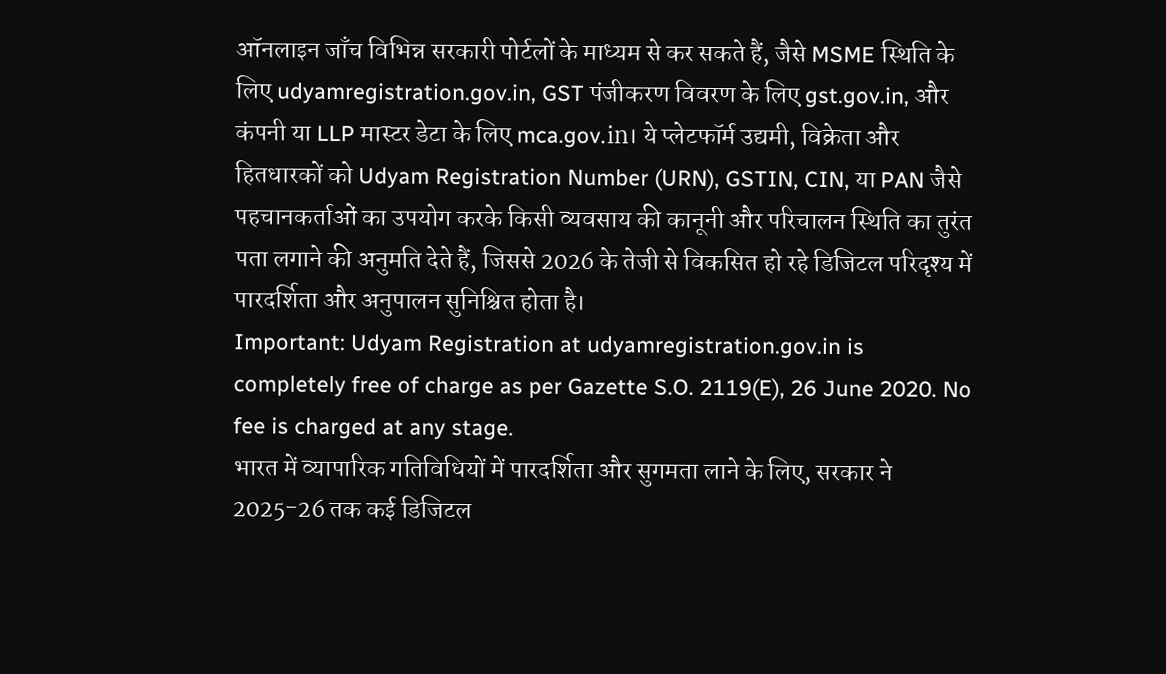ऑनलाइन जाँच विभिन्न सरकारी पोर्टलों के माध्यम से कर सकते हैं, जैसे MSME स्थिति के लिए udyamregistration.gov.in, GST पंजीकरण विवरण के लिए gst.gov.in, और कंपनी या LLP मास्टर डेटा के लिए mca.gov.in। ये प्लेटफॉर्म उद्यमी, विक्रेता और हितधारकों को Udyam Registration Number (URN), GSTIN, CIN, या PAN जैसे पहचानकर्ताओं का उपयोग करके किसी व्यवसाय की कानूनी और परिचालन स्थिति का तुरंत पता लगाने की अनुमति देते हैं, जिससे 2026 के तेजी से विकसित हो रहे डिजिटल परिदृश्य में पारदर्शिता और अनुपालन सुनिश्चित होता है।
Important: Udyam Registration at udyamregistration.gov.in is completely free of charge as per Gazette S.O. 2119(E), 26 June 2020. No fee is charged at any stage.
भारत में व्यापारिक गतिविधियों में पारदर्शिता और सुगमता लाने के लिए, सरकार ने 2025-26 तक कई डिजिटल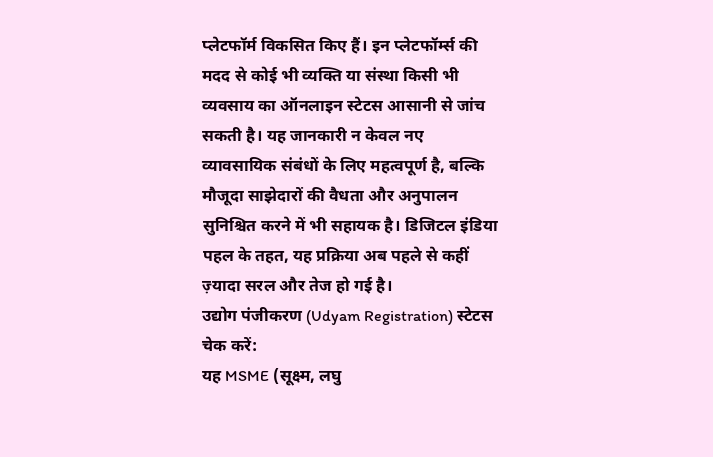प्लेटफॉर्म विकसित किए हैं। इन प्लेटफॉर्म्स की मदद से कोई भी व्यक्ति या संस्था किसी भी व्यवसाय का ऑनलाइन स्टेटस आसानी से जांच सकती है। यह जानकारी न केवल नए व्यावसायिक संबंधों के लिए महत्वपूर्ण है, बल्कि मौजूदा साझेदारों की वैधता और अनुपालन सुनिश्चित करने में भी सहायक है। डिजिटल इंडिया पहल के तहत, यह प्रक्रिया अब पहले से कहीं ज़्यादा सरल और तेज हो गई है।
उद्योग पंजीकरण (Udyam Registration) स्टेटस चेक करें:
यह MSME (सूक्ष्म, लघु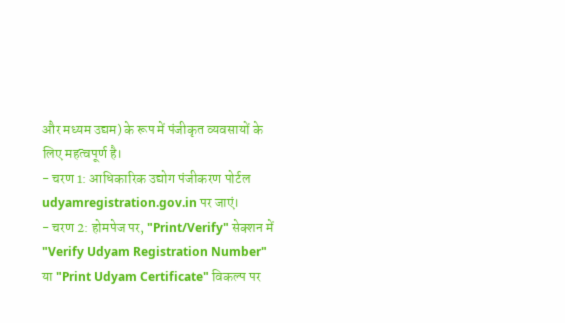और मध्यम उद्यम) के रूप में पंजीकृत व्यवसायों के लिए महत्वपूर्ण है।
- चरण 1: आधिकारिक उद्योग पंजीकरण पोर्टल udyamregistration.gov.in पर जाएं।
- चरण 2: होमपेज पर, "Print/Verify" सेक्शन में "Verify Udyam Registration Number" या "Print Udyam Certificate" विकल्प पर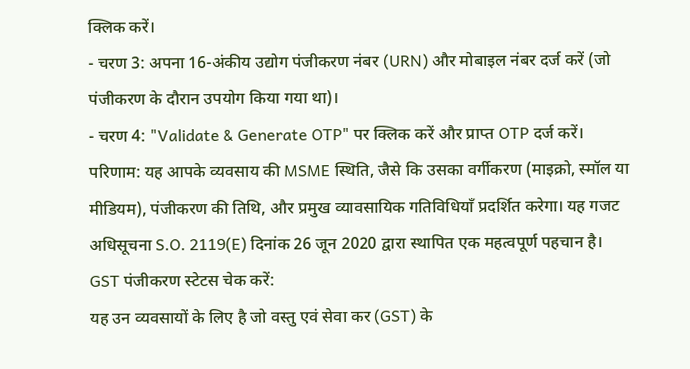क्लिक करें।
- चरण 3: अपना 16-अंकीय उद्योग पंजीकरण नंबर (URN) और मोबाइल नंबर दर्ज करें (जो पंजीकरण के दौरान उपयोग किया गया था)।
- चरण 4: "Validate & Generate OTP" पर क्लिक करें और प्राप्त OTP दर्ज करें।
परिणाम: यह आपके व्यवसाय की MSME स्थिति, जैसे कि उसका वर्गीकरण (माइक्रो, स्मॉल या मीडियम), पंजीकरण की तिथि, और प्रमुख व्यावसायिक गतिविधियाँ प्रदर्शित करेगा। यह गजट अधिसूचना S.O. 2119(E) दिनांक 26 जून 2020 द्वारा स्थापित एक महत्वपूर्ण पहचान है।
GST पंजीकरण स्टेटस चेक करें:
यह उन व्यवसायों के लिए है जो वस्तु एवं सेवा कर (GST) के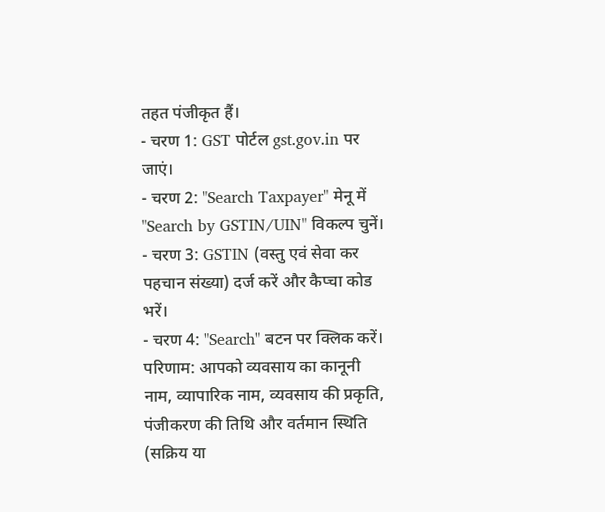तहत पंजीकृत हैं।
- चरण 1: GST पोर्टल gst.gov.in पर जाएं।
- चरण 2: "Search Taxpayer" मेनू में "Search by GSTIN/UIN" विकल्प चुनें।
- चरण 3: GSTIN (वस्तु एवं सेवा कर पहचान संख्या) दर्ज करें और कैप्चा कोड भरें।
- चरण 4: "Search" बटन पर क्लिक करें।
परिणाम: आपको व्यवसाय का कानूनी नाम, व्यापारिक नाम, व्यवसाय की प्रकृति, पंजीकरण की तिथि और वर्तमान स्थिति (सक्रिय या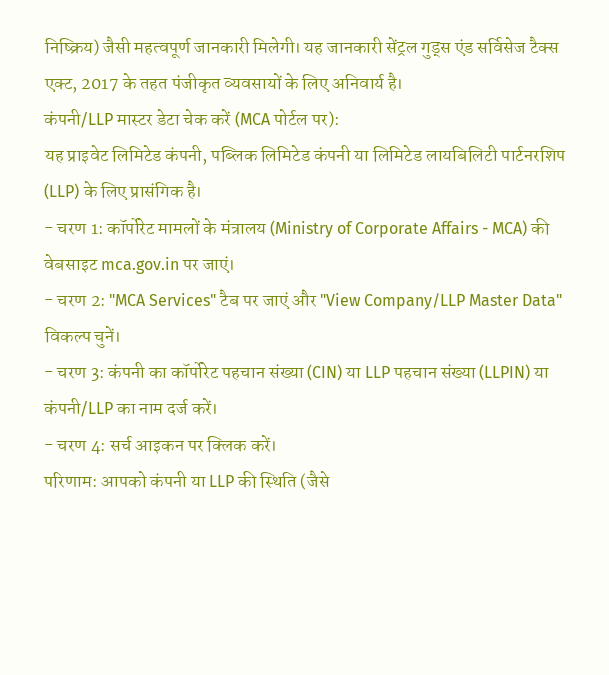निष्क्रिय) जैसी महत्वपूर्ण जानकारी मिलेगी। यह जानकारी सेंट्रल गुड्स एंड सर्विसेज टैक्स एक्ट, 2017 के तहत पंजीकृत व्यवसायों के लिए अनिवार्य है।
कंपनी/LLP मास्टर डेटा चेक करें (MCA पोर्टल पर):
यह प्राइवेट लिमिटेड कंपनी, पब्लिक लिमिटेड कंपनी या लिमिटेड लायबिलिटी पार्टनरशिप (LLP) के लिए प्रासंगिक है।
- चरण 1: कॉर्पोरेट मामलों के मंत्रालय (Ministry of Corporate Affairs - MCA) की वेबसाइट mca.gov.in पर जाएं।
- चरण 2: "MCA Services" टैब पर जाएं और "View Company/LLP Master Data" विकल्प चुनें।
- चरण 3: कंपनी का कॉर्पोरेट पहचान संख्या (CIN) या LLP पहचान संख्या (LLPIN) या कंपनी/LLP का नाम दर्ज करें।
- चरण 4: सर्च आइकन पर क्लिक करें।
परिणाम: आपको कंपनी या LLP की स्थिति (जैसे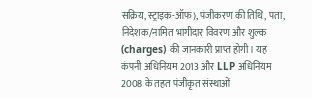सक्रिय, स्ट्राइक-ऑफ), पंजीकरण की तिथि, पता, निदेशक/नामित भागीदार विवरण और शुल्क (charges) की जानकारी प्राप्त होगी। यह कंपनी अधिनियम 2013 और LLP अधिनियम 2008 के तहत पंजीकृत संस्थाओं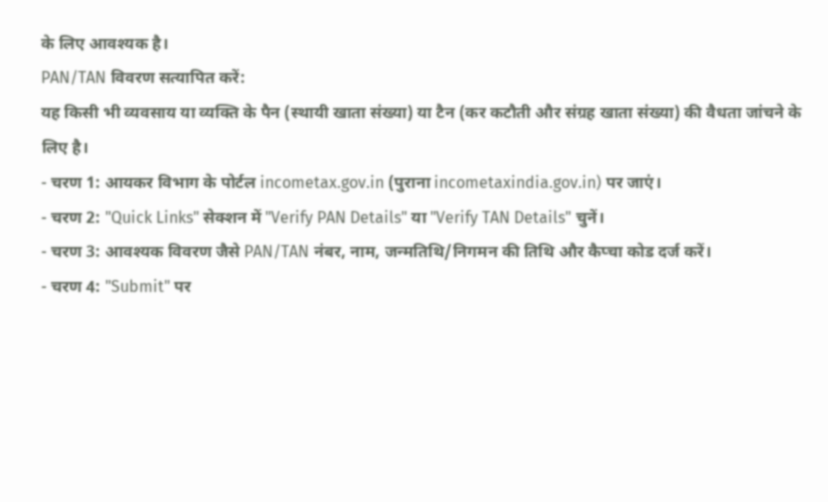के लिए आवश्यक है।
PAN/TAN विवरण सत्यापित करें:
यह किसी भी व्यवसाय या व्यक्ति के पैन (स्थायी खाता संख्या) या टैन (कर कटौती और संग्रह खाता संख्या) की वैधता जांचने के लिए है।
- चरण 1: आयकर विभाग के पोर्टल incometax.gov.in (पुराना incometaxindia.gov.in) पर जाएं।
- चरण 2: "Quick Links" सेक्शन में "Verify PAN Details" या "Verify TAN Details" चुनें।
- चरण 3: आवश्यक विवरण जैसे PAN/TAN नंबर, नाम, जन्मतिथि/निगमन की तिथि और कैप्चा कोड दर्ज करें।
- चरण 4: "Submit" पर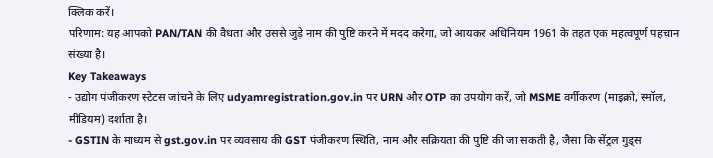क्लिक करें।
परिणाम: यह आपको PAN/TAN की वैधता और उससे जुड़े नाम की पुष्टि करने में मदद करेगा, जो आयकर अधिनियम 1961 के तहत एक महत्वपूर्ण पहचान संख्या है।
Key Takeaways
- उद्योग पंजीकरण स्टेटस जांचने के लिए udyamregistration.gov.in पर URN और OTP का उपयोग करें, जो MSME वर्गीकरण (माइक्रो, स्मॉल, मीडियम) दर्शाता है।
- GSTIN के माध्यम से gst.gov.in पर व्यवसाय की GST पंजीकरण स्थिति, नाम और सक्रियता की पुष्टि की जा सकती है, जैसा कि सेंट्रल गुड्स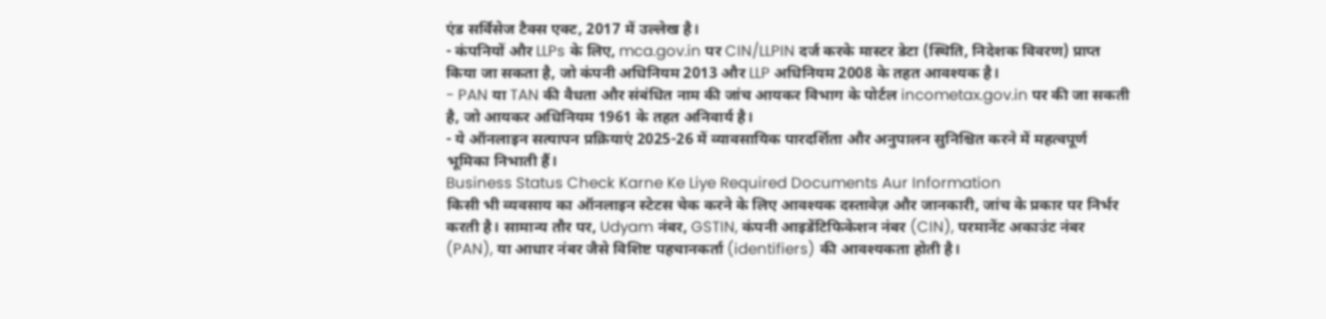एंड सर्विसेज टैक्स एक्ट, 2017 में उल्लेख है।
- कंपनियों और LLPs के लिए, mca.gov.in पर CIN/LLPIN दर्ज करके मास्टर डेटा (स्थिति, निदेशक विवरण) प्राप्त किया जा सकता है, जो कंपनी अधिनियम 2013 और LLP अधिनियम 2008 के तहत आवश्यक है।
- PAN या TAN की वैधता और संबंधित नाम की जांच आयकर विभाग के पोर्टल incometax.gov.in पर की जा सकती है, जो आयकर अधिनियम 1961 के तहत अनिवार्य है।
- ये ऑनलाइन सत्यापन प्रक्रियाएं 2025-26 में व्यावसायिक पारदर्शिता और अनुपालन सुनिश्चित करने में महत्वपूर्ण भूमिका निभाती हैं।
Business Status Check Karne Ke Liye Required Documents Aur Information
किसी भी व्यवसाय का ऑनलाइन स्टेटस चेक करने के लिए आवश्यक दस्तावेज़ और जानकारी, जांच के प्रकार पर निर्भर करती है। सामान्य तौर पर, Udyam नंबर, GSTIN, कंपनी आइडेंटिफिकेशन नंबर (CIN), परमानेंट अकाउंट नंबर (PAN), या आधार नंबर जैसे विशिष्ट पहचानकर्ता (identifiers) की आवश्यकता होती है।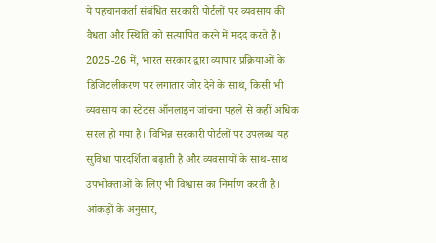ये पहचानकर्ता संबंधित सरकारी पोर्टलों पर व्यवसाय की वैधता और स्थिति को सत्यापित करने में मदद करते हैं।
2025-26 में, भारत सरकार द्वारा व्यापार प्रक्रियाओं के डिजिटलीकरण पर लगातार जोर देने के साथ, किसी भी व्यवसाय का स्टेटस ऑनलाइन जांचना पहले से कहीं अधिक सरल हो गया है। विभिन्न सरकारी पोर्टलों पर उपलब्ध यह सुविधा पारदर्शिता बढ़ाती है और व्यवसायों के साथ-साथ उपभोक्ताओं के लिए भी विश्वास का निर्माण करती है। आंकड़ों के अनुसार,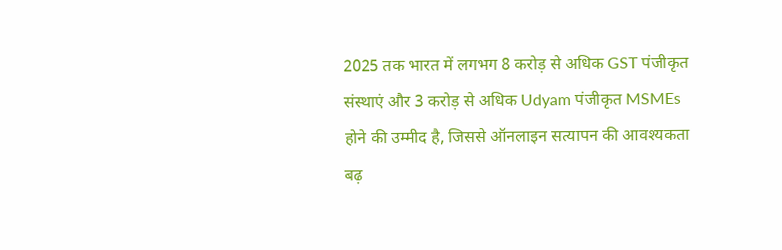2025 तक भारत में लगभग 8 करोड़ से अधिक GST पंजीकृत संस्थाएं और 3 करोड़ से अधिक Udyam पंजीकृत MSMEs होने की उम्मीद है, जिससे ऑनलाइन सत्यापन की आवश्यकता बढ़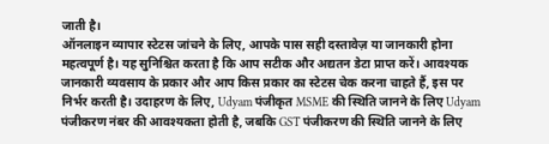जाती है।
ऑनलाइन व्यापार स्टेटस जांचने के लिए, आपके पास सही दस्तावेज़ या जानकारी होना महत्वपूर्ण है। यह सुनिश्चित करता है कि आप सटीक और अद्यतन डेटा प्राप्त करें। आवश्यक जानकारी व्यवसाय के प्रकार और आप किस प्रकार का स्टेटस चेक करना चाहते हैं, इस पर निर्भर करती है। उदाहरण के लिए, Udyam पंजीकृत MSME की स्थिति जानने के लिए Udyam पंजीकरण नंबर की आवश्यकता होती है, जबकि GST पंजीकरण की स्थिति जानने के लिए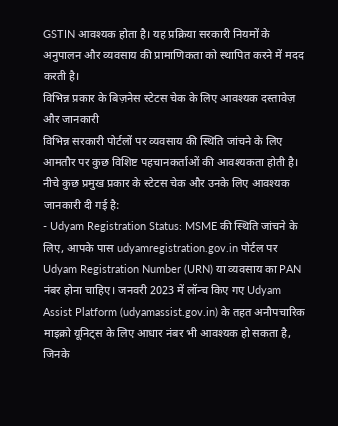GSTIN आवश्यक होता है। यह प्रक्रिया सरकारी नियमों के अनुपालन और व्यवसाय की प्रामाणिकता को स्थापित करने में मदद करती है।
विभिन्न प्रकार के बिज़नेस स्टेटस चेक के लिए आवश्यक दस्तावेज़ और जानकारी
विभिन्न सरकारी पोर्टलों पर व्यवसाय की स्थिति जांचने के लिए आमतौर पर कुछ विशिष्ट पहचानकर्ताओं की आवश्यकता होती है। नीचे कुछ प्रमुख प्रकार के स्टेटस चेक और उनके लिए आवश्यक जानकारी दी गई है:
- Udyam Registration Status: MSME की स्थिति जांचने के लिए, आपके पास udyamregistration.gov.in पोर्टल पर Udyam Registration Number (URN) या व्यवसाय का PAN नंबर होना चाहिए। जनवरी 2023 में लॉन्च किए गए Udyam Assist Platform (udyamassist.gov.in) के तहत अनौपचारिक माइक्रो यूनिट्स के लिए आधार नंबर भी आवश्यक हो सकता है, जिनके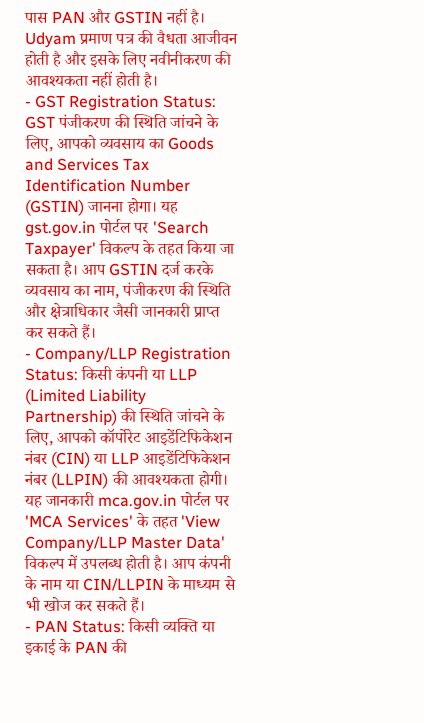पास PAN और GSTIN नहीं है। Udyam प्रमाण पत्र की वैधता आजीवन होती है और इसके लिए नवीनीकरण की आवश्यकता नहीं होती है।
- GST Registration Status: GST पंजीकरण की स्थिति जांचने के लिए, आपको व्यवसाय का Goods and Services Tax Identification Number (GSTIN) जानना होगा। यह gst.gov.in पोर्टल पर 'Search Taxpayer' विकल्प के तहत किया जा सकता है। आप GSTIN दर्ज करके व्यवसाय का नाम, पंजीकरण की स्थिति और क्षेत्राधिकार जैसी जानकारी प्राप्त कर सकते हैं।
- Company/LLP Registration Status: किसी कंपनी या LLP (Limited Liability Partnership) की स्थिति जांचने के लिए, आपको कॉर्पोरेट आइडेंटिफिकेशन नंबर (CIN) या LLP आइडेंटिफिकेशन नंबर (LLPIN) की आवश्यकता होगी। यह जानकारी mca.gov.in पोर्टल पर 'MCA Services' के तहत 'View Company/LLP Master Data' विकल्प में उपलब्ध होती है। आप कंपनी के नाम या CIN/LLPIN के माध्यम से भी खोज कर सकते हैं।
- PAN Status: किसी व्यक्ति या इकाई के PAN की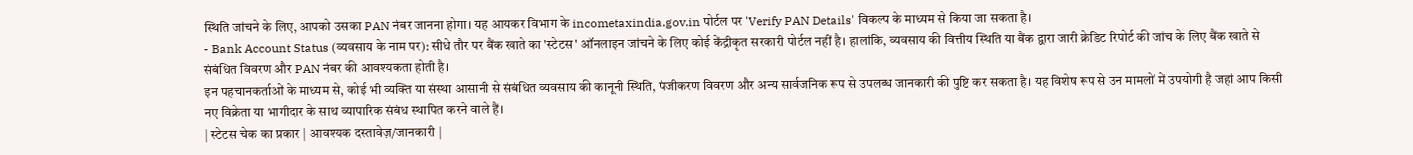स्थिति जांचने के लिए, आपको उसका PAN नंबर जानना होगा। यह आयकर विभाग के incometaxindia.gov.in पोर्टल पर 'Verify PAN Details' विकल्प के माध्यम से किया जा सकता है।
- Bank Account Status (व्यवसाय के नाम पर): सीधे तौर पर बैंक खाते का 'स्टेटस' ऑनलाइन जांचने के लिए कोई केंद्रीकृत सरकारी पोर्टल नहीं है। हालांकि, व्यवसाय की वित्तीय स्थिति या बैंक द्वारा जारी क्रेडिट रिपोर्ट की जांच के लिए बैंक खाते से संबंधित विवरण और PAN नंबर की आवश्यकता होती है।
इन पहचानकर्ताओं के माध्यम से, कोई भी व्यक्ति या संस्था आसानी से संबंधित व्यवसाय की कानूनी स्थिति, पंजीकरण विवरण और अन्य सार्वजनिक रूप से उपलब्ध जानकारी की पुष्टि कर सकता है। यह विशेष रूप से उन मामलों में उपयोगी है जहां आप किसी नए विक्रेता या भागीदार के साथ व्यापारिक संबंध स्थापित करने वाले हैं।
| स्टेटस चेक का प्रकार | आवश्यक दस्तावेज़/जानकारी |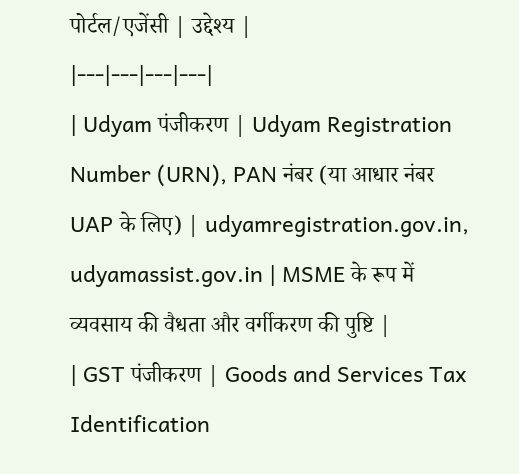पोर्टल/एजेंसी | उद्देश्य |
|---|---|---|---|
| Udyam पंजीकरण | Udyam Registration Number (URN), PAN नंबर (या आधार नंबर UAP के लिए) | udyamregistration.gov.in, udyamassist.gov.in | MSME के रूप में व्यवसाय की वैधता और वर्गीकरण की पुष्टि |
| GST पंजीकरण | Goods and Services Tax Identification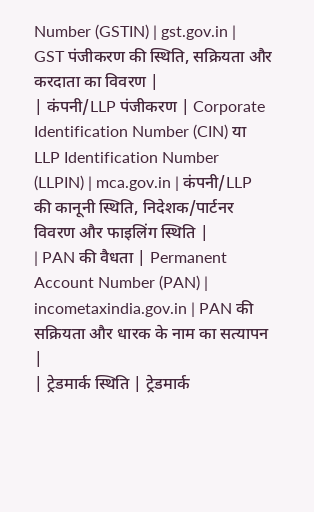Number (GSTIN) | gst.gov.in | GST पंजीकरण की स्थिति, सक्रियता और करदाता का विवरण |
| कंपनी/LLP पंजीकरण | Corporate Identification Number (CIN) या LLP Identification Number (LLPIN) | mca.gov.in | कंपनी/LLP की कानूनी स्थिति, निदेशक/पार्टनर विवरण और फाइलिंग स्थिति |
| PAN की वैधता | Permanent Account Number (PAN) | incometaxindia.gov.in | PAN की सक्रियता और धारक के नाम का सत्यापन |
| ट्रेडमार्क स्थिति | ट्रेडमार्क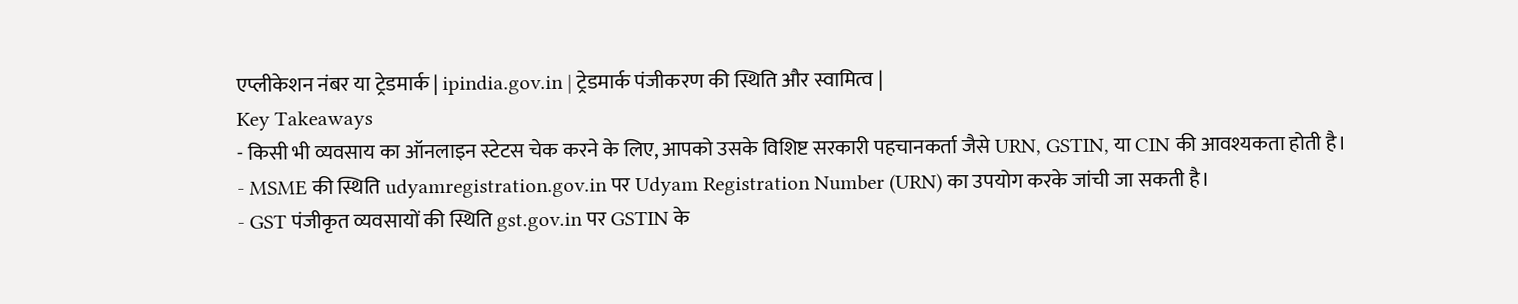एप्लीकेशन नंबर या ट्रेडमार्क | ipindia.gov.in | ट्रेडमार्क पंजीकरण की स्थिति और स्वामित्व |
Key Takeaways
- किसी भी व्यवसाय का ऑनलाइन स्टेटस चेक करने के लिए, आपको उसके विशिष्ट सरकारी पहचानकर्ता जैसे URN, GSTIN, या CIN की आवश्यकता होती है।
- MSME की स्थिति udyamregistration.gov.in पर Udyam Registration Number (URN) का उपयोग करके जांची जा सकती है।
- GST पंजीकृत व्यवसायों की स्थिति gst.gov.in पर GSTIN के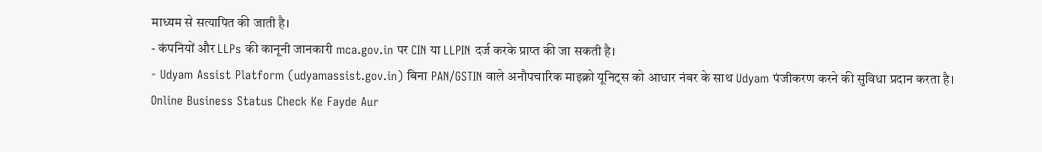माध्यम से सत्यापित की जाती है।
- कंपनियों और LLPs की कानूनी जानकारी mca.gov.in पर CIN या LLPIN दर्ज करके प्राप्त की जा सकती है।
- Udyam Assist Platform (udyamassist.gov.in) बिना PAN/GSTIN वाले अनौपचारिक माइक्रो यूनिट्स को आधार नंबर के साथ Udyam पंजीकरण करने की सुविधा प्रदान करता है।
Online Business Status Check Ke Fayde Aur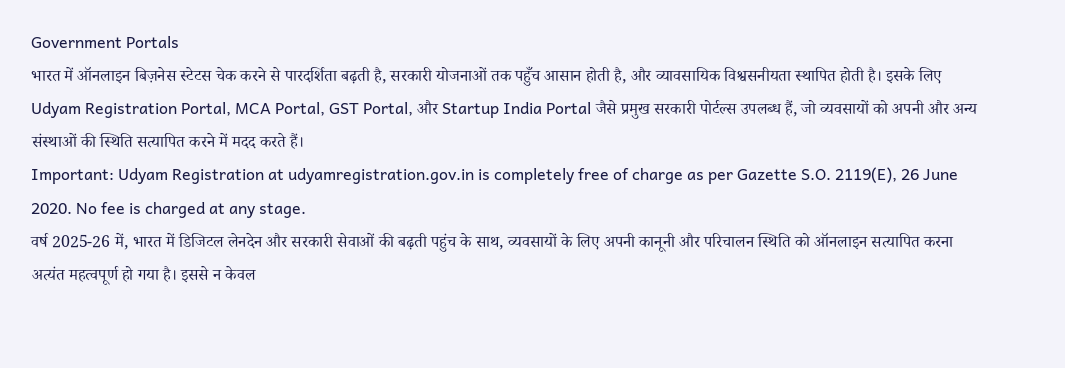Government Portals
भारत में ऑनलाइन बिज़नेस स्टेटस चेक करने से पारदर्शिता बढ़ती है, सरकारी योजनाओं तक पहुँच आसान होती है, और व्यावसायिक विश्वसनीयता स्थापित होती है। इसके लिए Udyam Registration Portal, MCA Portal, GST Portal, और Startup India Portal जैसे प्रमुख सरकारी पोर्टल्स उपलब्ध हैं, जो व्यवसायों को अपनी और अन्य संस्थाओं की स्थिति सत्यापित करने में मदद करते हैं।
Important: Udyam Registration at udyamregistration.gov.in is completely free of charge as per Gazette S.O. 2119(E), 26 June 2020. No fee is charged at any stage.
वर्ष 2025-26 में, भारत में डिजिटल लेनदेन और सरकारी सेवाओं की बढ़ती पहुंच के साथ, व्यवसायों के लिए अपनी कानूनी और परिचालन स्थिति को ऑनलाइन सत्यापित करना अत्यंत महत्वपूर्ण हो गया है। इससे न केवल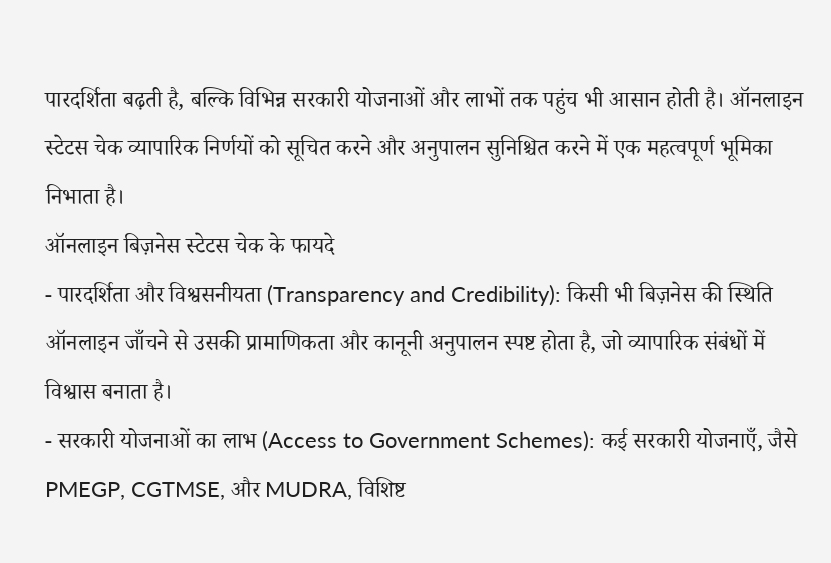पारदर्शिता बढ़ती है, बल्कि विभिन्न सरकारी योजनाओं और लाभों तक पहुंच भी आसान होती है। ऑनलाइन स्टेटस चेक व्यापारिक निर्णयों को सूचित करने और अनुपालन सुनिश्चित करने में एक महत्वपूर्ण भूमिका निभाता है।
ऑनलाइन बिज़नेस स्टेटस चेक के फायदे
- पारदर्शिता और विश्वसनीयता (Transparency and Credibility): किसी भी बिज़नेस की स्थिति ऑनलाइन जाँचने से उसकी प्रामाणिकता और कानूनी अनुपालन स्पष्ट होता है, जो व्यापारिक संबंधों में विश्वास बनाता है।
- सरकारी योजनाओं का लाभ (Access to Government Schemes): कई सरकारी योजनाएँ, जैसे PMEGP, CGTMSE, और MUDRA, विशिष्ट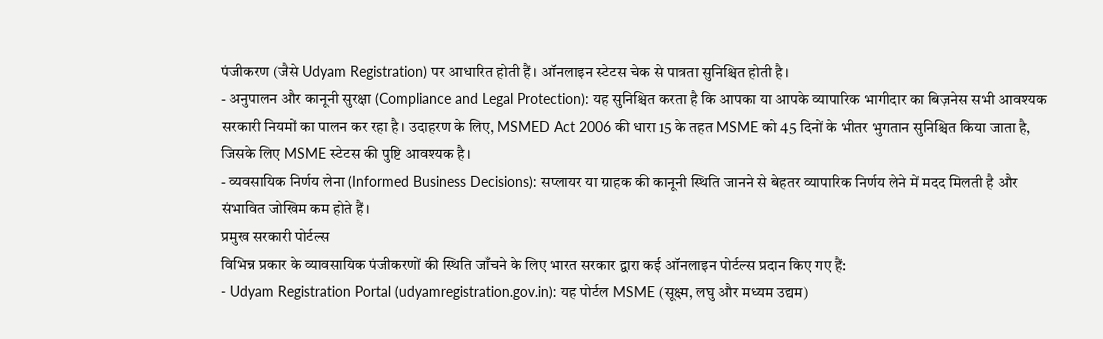पंजीकरण (जैसे Udyam Registration) पर आधारित होती हैं। ऑनलाइन स्टेटस चेक से पात्रता सुनिश्चित होती है।
- अनुपालन और कानूनी सुरक्षा (Compliance and Legal Protection): यह सुनिश्चित करता है कि आपका या आपके व्यापारिक भागीदार का बिज़नेस सभी आवश्यक सरकारी नियमों का पालन कर रहा है। उदाहरण के लिए, MSMED Act 2006 की धारा 15 के तहत MSME को 45 दिनों के भीतर भुगतान सुनिश्चित किया जाता है, जिसके लिए MSME स्टेटस की पुष्टि आवश्यक है।
- व्यवसायिक निर्णय लेना (Informed Business Decisions): सप्लायर या ग्राहक की कानूनी स्थिति जानने से बेहतर व्यापारिक निर्णय लेने में मदद मिलती है और संभावित जोखिम कम होते हैं।
प्रमुख सरकारी पोर्टल्स
विभिन्न प्रकार के व्यावसायिक पंजीकरणों की स्थिति जाँचने के लिए भारत सरकार द्वारा कई ऑनलाइन पोर्टल्स प्रदान किए गए हैं:
- Udyam Registration Portal (udyamregistration.gov.in): यह पोर्टल MSME (सूक्ष्म, लघु और मध्यम उद्यम)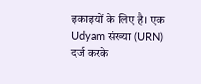इकाइयों के लिए है। एक Udyam संख्या (URN) दर्ज करके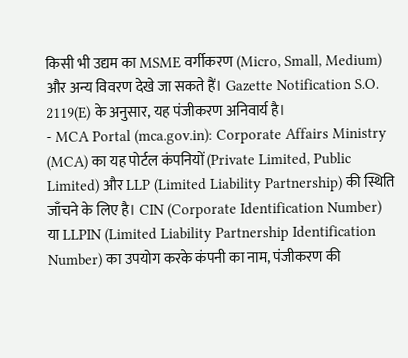किसी भी उद्यम का MSME वर्गीकरण (Micro, Small, Medium) और अन्य विवरण देखे जा सकते हैं। Gazette Notification S.O. 2119(E) के अनुसार, यह पंजीकरण अनिवार्य है।
- MCA Portal (mca.gov.in): Corporate Affairs Ministry (MCA) का यह पोर्टल कंपनियों (Private Limited, Public Limited) और LLP (Limited Liability Partnership) की स्थिति जाँचने के लिए है। CIN (Corporate Identification Number) या LLPIN (Limited Liability Partnership Identification Number) का उपयोग करके कंपनी का नाम, पंजीकरण की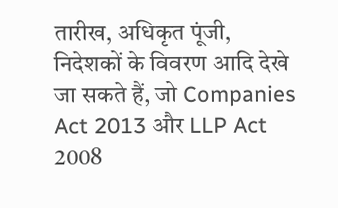तारीख, अधिकृत पूंजी, निदेशकों के विवरण आदि देखे जा सकते हैं, जो Companies Act 2013 और LLP Act 2008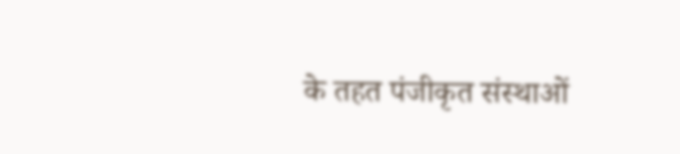के तहत पंजीकृत संस्थाओं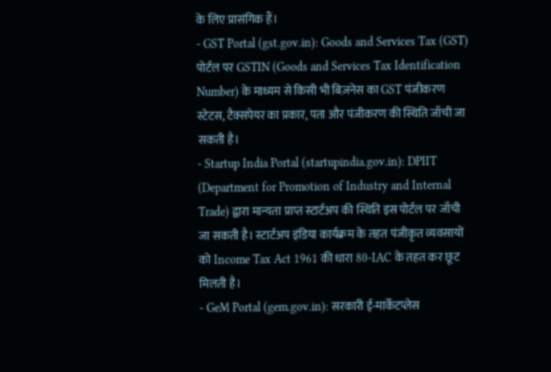के लिए प्रासंगिक हैं।
- GST Portal (gst.gov.in): Goods and Services Tax (GST) पोर्टल पर GSTIN (Goods and Services Tax Identification Number) के माध्यम से किसी भी बिज़नेस का GST पंजीकरण स्टेटस, टैक्सपेयर का प्रकार, पता और पंजीकरण की स्थिति जाँची जा सकती है।
- Startup India Portal (startupindia.gov.in): DPIIT (Department for Promotion of Industry and Internal Trade) द्वारा मान्यता प्राप्त स्टार्टअप की स्थिति इस पोर्टल पर जाँची जा सकती है। स्टार्टअप इंडिया कार्यक्रम के तहत पंजीकृत व्यवसायों को Income Tax Act 1961 की धारा 80-IAC के तहत कर छूट मिलती है।
- GeM Portal (gem.gov.in): सरकारी ई-मार्केटप्लेस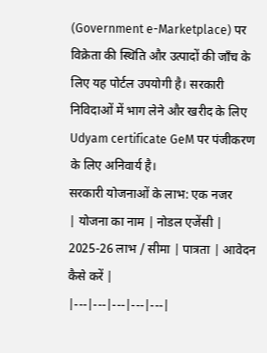(Government e-Marketplace) पर विक्रेता की स्थिति और उत्पादों की जाँच के लिए यह पोर्टल उपयोगी है। सरकारी निविदाओं में भाग लेने और खरीद के लिए Udyam certificate GeM पर पंजीकरण के लिए अनिवार्य है।
सरकारी योजनाओं के लाभ: एक नजर
| योजना का नाम | नोडल एजेंसी | 2025-26 लाभ / सीमा | पात्रता | आवेदन कैसे करें |
|---|---|---|---|---|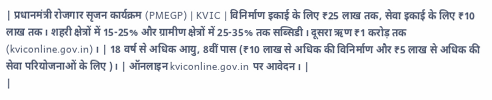| प्रधानमंत्री रोजगार सृजन कार्यक्रम (PMEGP) | KVIC | विनिर्माण इकाई के लिए ₹25 लाख तक, सेवा इकाई के लिए ₹10 लाख तक। शहरी क्षेत्रों में 15-25% और ग्रामीण क्षेत्रों में 25-35% तक सब्सिडी। दूसरा ऋण ₹1 करोड़ तक (kviconline.gov.in)। | 18 वर्ष से अधिक आयु, 8वीं पास (₹10 लाख से अधिक की विनिर्माण और ₹5 लाख से अधिक की सेवा परियोजनाओं के लिए)। | ऑनलाइन kviconline.gov.in पर आवेदन। |
|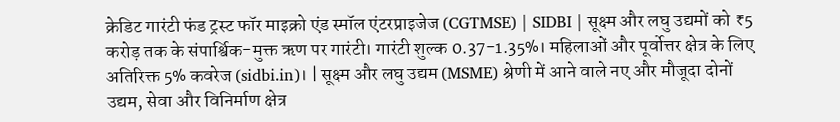क्रेडिट गारंटी फंड ट्रस्ट फॉर माइक्रो एंड स्मॉल एंटरप्राइजेज (CGTMSE) | SIDBI | सूक्ष्म और लघु उद्यमों को ₹5 करोड़ तक के संपार्श्विक-मुक्त ऋण पर गारंटी। गारंटी शुल्क 0.37-1.35%। महिलाओं और पूर्वोत्तर क्षेत्र के लिए अतिरिक्त 5% कवरेज (sidbi.in)। | सूक्ष्म और लघु उद्यम (MSME) श्रेणी में आने वाले नए और मौजूदा दोनों उद्यम, सेवा और विनिर्माण क्षेत्र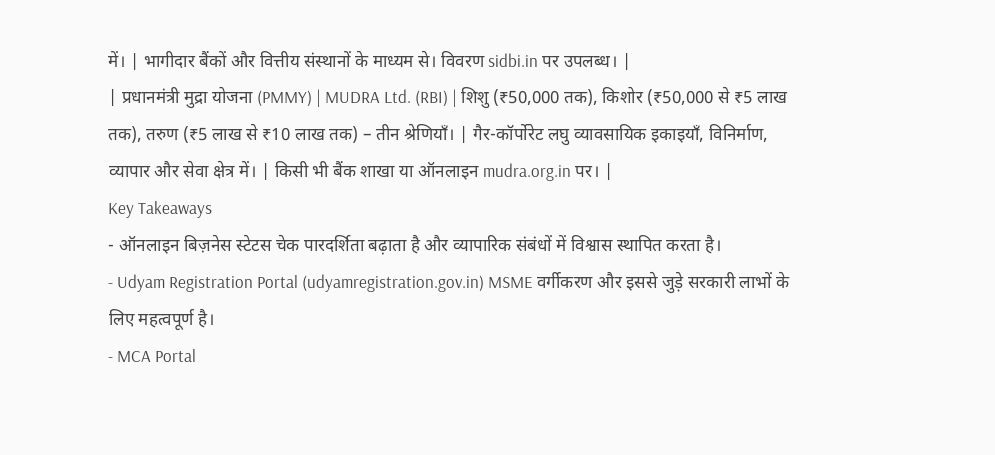में। | भागीदार बैंकों और वित्तीय संस्थानों के माध्यम से। विवरण sidbi.in पर उपलब्ध। |
| प्रधानमंत्री मुद्रा योजना (PMMY) | MUDRA Ltd. (RBI) | शिशु (₹50,000 तक), किशोर (₹50,000 से ₹5 लाख तक), तरुण (₹5 लाख से ₹10 लाख तक) – तीन श्रेणियाँ। | गैर-कॉर्पोरेट लघु व्यावसायिक इकाइयाँ, विनिर्माण, व्यापार और सेवा क्षेत्र में। | किसी भी बैंक शाखा या ऑनलाइन mudra.org.in पर। |
Key Takeaways
- ऑनलाइन बिज़नेस स्टेटस चेक पारदर्शिता बढ़ाता है और व्यापारिक संबंधों में विश्वास स्थापित करता है।
- Udyam Registration Portal (udyamregistration.gov.in) MSME वर्गीकरण और इससे जुड़े सरकारी लाभों के लिए महत्वपूर्ण है।
- MCA Portal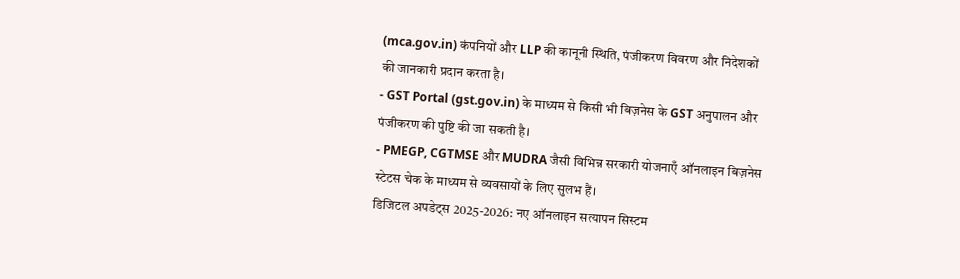(mca.gov.in) कंपनियों और LLP की कानूनी स्थिति, पंजीकरण विवरण और निदेशकों की जानकारी प्रदान करता है।
- GST Portal (gst.gov.in) के माध्यम से किसी भी बिज़नेस के GST अनुपालन और पंजीकरण की पुष्टि की जा सकती है।
- PMEGP, CGTMSE और MUDRA जैसी विभिन्न सरकारी योजनाएँ ऑनलाइन बिज़नेस स्टेटस चेक के माध्यम से व्यवसायों के लिए सुलभ हैं।
डिजिटल अपडेट्स 2025-2026: नए ऑनलाइन सत्यापन सिस्टम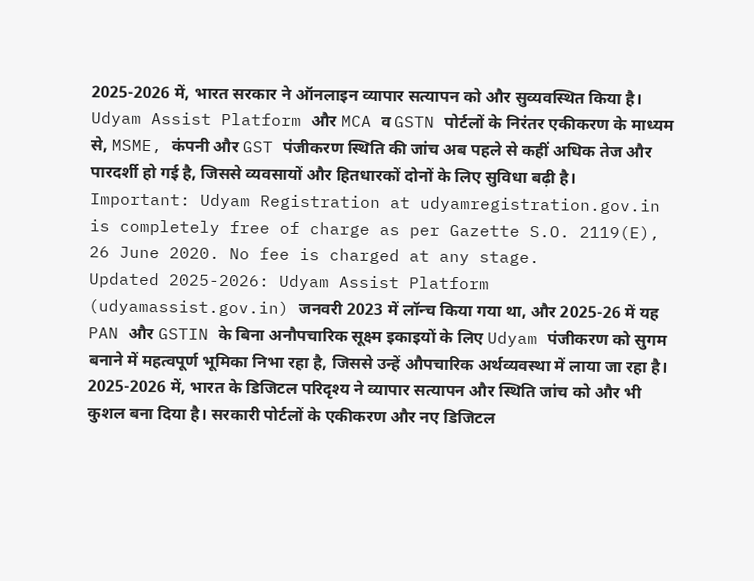2025-2026 में, भारत सरकार ने ऑनलाइन व्यापार सत्यापन को और सुव्यवस्थित किया है। Udyam Assist Platform और MCA व GSTN पोर्टलों के निरंतर एकीकरण के माध्यम से, MSME, कंपनी और GST पंजीकरण स्थिति की जांच अब पहले से कहीं अधिक तेज और पारदर्शी हो गई है, जिससे व्यवसायों और हितधारकों दोनों के लिए सुविधा बढ़ी है।
Important: Udyam Registration at udyamregistration.gov.in is completely free of charge as per Gazette S.O. 2119(E), 26 June 2020. No fee is charged at any stage.
Updated 2025-2026: Udyam Assist Platform (udyamassist.gov.in) जनवरी 2023 में लॉन्च किया गया था, और 2025-26 में यह PAN और GSTIN के बिना अनौपचारिक सूक्ष्म इकाइयों के लिए Udyam पंजीकरण को सुगम बनाने में महत्वपूर्ण भूमिका निभा रहा है, जिससे उन्हें औपचारिक अर्थव्यवस्था में लाया जा रहा है।
2025-2026 में, भारत के डिजिटल परिदृश्य ने व्यापार सत्यापन और स्थिति जांच को और भी कुशल बना दिया है। सरकारी पोर्टलों के एकीकरण और नए डिजिटल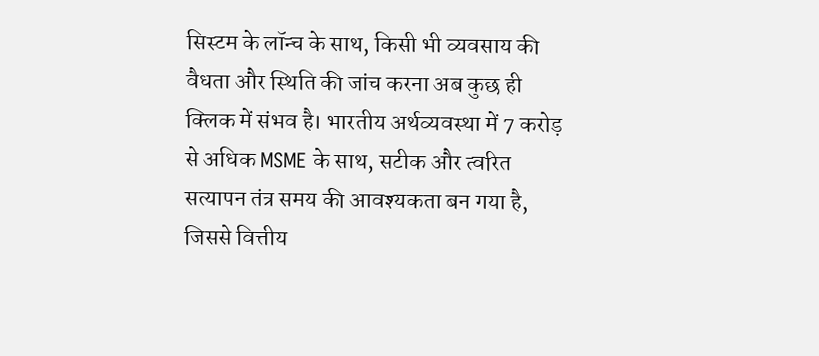सिस्टम के लॉन्च के साथ, किसी भी व्यवसाय की वैधता और स्थिति की जांच करना अब कुछ ही क्लिक में संभव है। भारतीय अर्थव्यवस्था में 7 करोड़ से अधिक MSME के साथ, सटीक और त्वरित सत्यापन तंत्र समय की आवश्यकता बन गया है, जिससे वित्तीय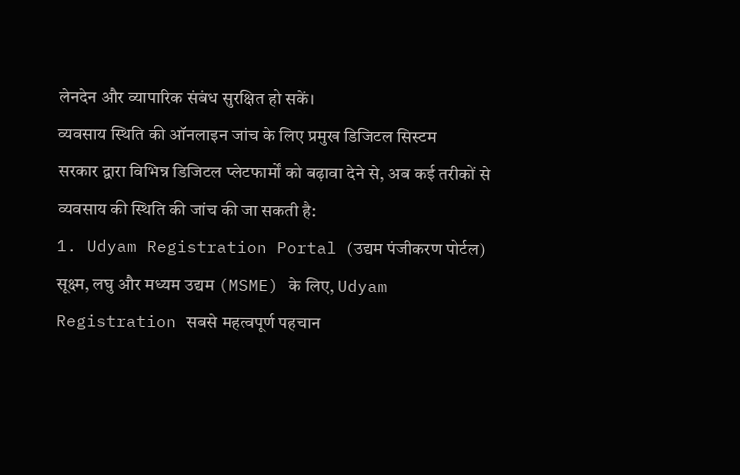लेनदेन और व्यापारिक संबंध सुरक्षित हो सकें।
व्यवसाय स्थिति की ऑनलाइन जांच के लिए प्रमुख डिजिटल सिस्टम
सरकार द्वारा विभिन्न डिजिटल प्लेटफार्मों को बढ़ावा देने से, अब कई तरीकों से व्यवसाय की स्थिति की जांच की जा सकती है:
1. Udyam Registration Portal (उद्यम पंजीकरण पोर्टल)
सूक्ष्म, लघु और मध्यम उद्यम (MSME) के लिए, Udyam Registration सबसे महत्वपूर्ण पहचान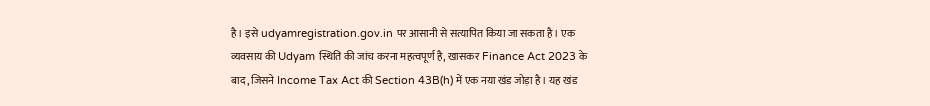है। इसे udyamregistration.gov.in पर आसानी से सत्यापित किया जा सकता है। एक व्यवसाय की Udyam स्थिति की जांच करना महत्वपूर्ण है, खासकर Finance Act 2023 के बाद, जिसने Income Tax Act की Section 43B(h) में एक नया खंड जोड़ा है। यह खंड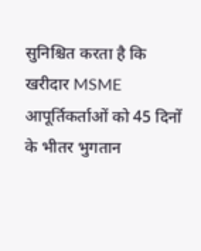सुनिश्चित करता है कि खरीदार MSME आपूर्तिकर्ताओं को 45 दिनों के भीतर भुगतान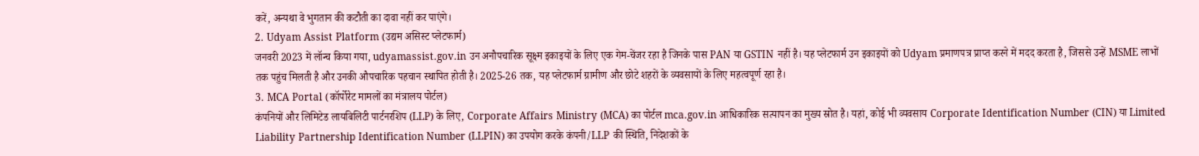करें, अन्यथा वे भुगतान की कटौती का दावा नहीं कर पाएंगे।
2. Udyam Assist Platform (उद्यम असिस्ट प्लेटफार्म)
जनवरी 2023 में लॉन्च किया गया, udyamassist.gov.in उन अनौपचारिक सूक्ष्म इकाइयों के लिए एक गेम-चेंजर रहा है जिनके पास PAN या GSTIN नहीं है। यह प्लेटफार्म उन इकाइयों को Udyam प्रमाणपत्र प्राप्त करने में मदद करता है, जिससे उन्हें MSME लाभों तक पहुंच मिलती है और उनकी औपचारिक पहचान स्थापित होती है। 2025-26 तक, यह प्लेटफार्म ग्रामीण और छोटे शहरों के व्यवसायों के लिए महत्वपूर्ण रहा है।
3. MCA Portal (कॉर्पोरेट मामलों का मंत्रालय पोर्टल)
कंपनियों और लिमिटेड लायबिलिटी पार्टनरशिप (LLP) के लिए, Corporate Affairs Ministry (MCA) का पोर्टल mca.gov.in आधिकारिक सत्यापन का मुख्य स्रोत है। यहां, कोई भी व्यवसाय Corporate Identification Number (CIN) या Limited Liability Partnership Identification Number (LLPIN) का उपयोग करके कंपनी/LLP की स्थिति, निदेशकों के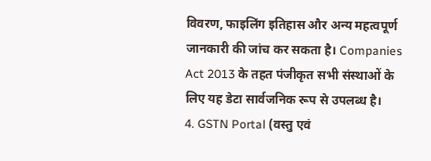विवरण, फाइलिंग इतिहास और अन्य महत्वपूर्ण जानकारी की जांच कर सकता है। Companies Act 2013 के तहत पंजीकृत सभी संस्थाओं के लिए यह डेटा सार्वजनिक रूप से उपलब्ध है।
4. GSTN Portal (वस्तु एवं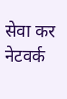सेवा कर नेटवर्क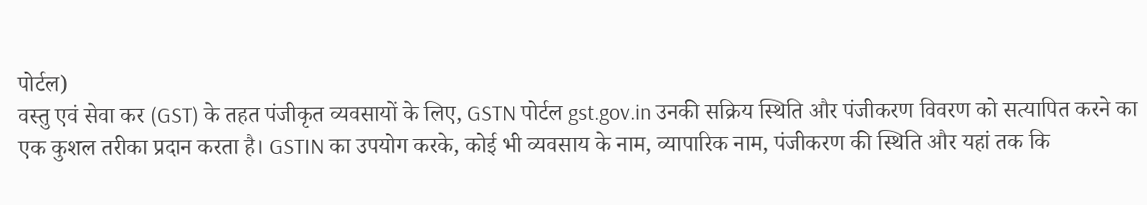पोर्टल)
वस्तु एवं सेवा कर (GST) के तहत पंजीकृत व्यवसायों के लिए, GSTN पोर्टल gst.gov.in उनकी सक्रिय स्थिति और पंजीकरण विवरण को सत्यापित करने का एक कुशल तरीका प्रदान करता है। GSTIN का उपयोग करके, कोई भी व्यवसाय के नाम, व्यापारिक नाम, पंजीकरण की स्थिति और यहां तक कि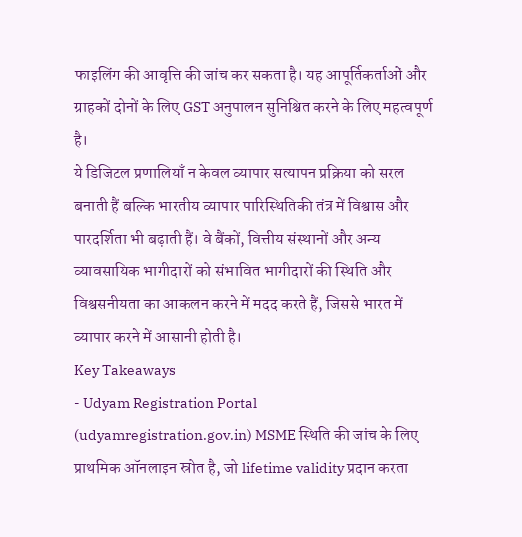फाइलिंग की आवृत्ति की जांच कर सकता है। यह आपूर्तिकर्ताओं और ग्राहकों दोनों के लिए GST अनुपालन सुनिश्चित करने के लिए महत्वपूर्ण है।
ये डिजिटल प्रणालियाँ न केवल व्यापार सत्यापन प्रक्रिया को सरल बनाती हैं बल्कि भारतीय व्यापार पारिस्थितिकी तंत्र में विश्वास और पारदर्शिता भी बढ़ाती हैं। वे बैंकों, वित्तीय संस्थानों और अन्य व्यावसायिक भागीदारों को संभावित भागीदारों की स्थिति और विश्वसनीयता का आकलन करने में मदद करते हैं, जिससे भारत में व्यापार करने में आसानी होती है।
Key Takeaways
- Udyam Registration Portal (udyamregistration.gov.in) MSME स्थिति की जांच के लिए प्राथमिक ऑनलाइन स्रोत है, जो lifetime validity प्रदान करता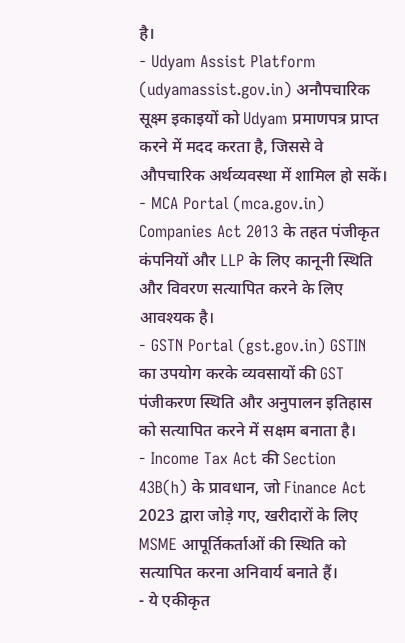है।
- Udyam Assist Platform (udyamassist.gov.in) अनौपचारिक सूक्ष्म इकाइयों को Udyam प्रमाणपत्र प्राप्त करने में मदद करता है, जिससे वे औपचारिक अर्थव्यवस्था में शामिल हो सकें।
- MCA Portal (mca.gov.in) Companies Act 2013 के तहत पंजीकृत कंपनियों और LLP के लिए कानूनी स्थिति और विवरण सत्यापित करने के लिए आवश्यक है।
- GSTN Portal (gst.gov.in) GSTIN का उपयोग करके व्यवसायों की GST पंजीकरण स्थिति और अनुपालन इतिहास को सत्यापित करने में सक्षम बनाता है।
- Income Tax Act की Section 43B(h) के प्रावधान, जो Finance Act 2023 द्वारा जोड़े गए, खरीदारों के लिए MSME आपूर्तिकर्ताओं की स्थिति को सत्यापित करना अनिवार्य बनाते हैं।
- ये एकीकृत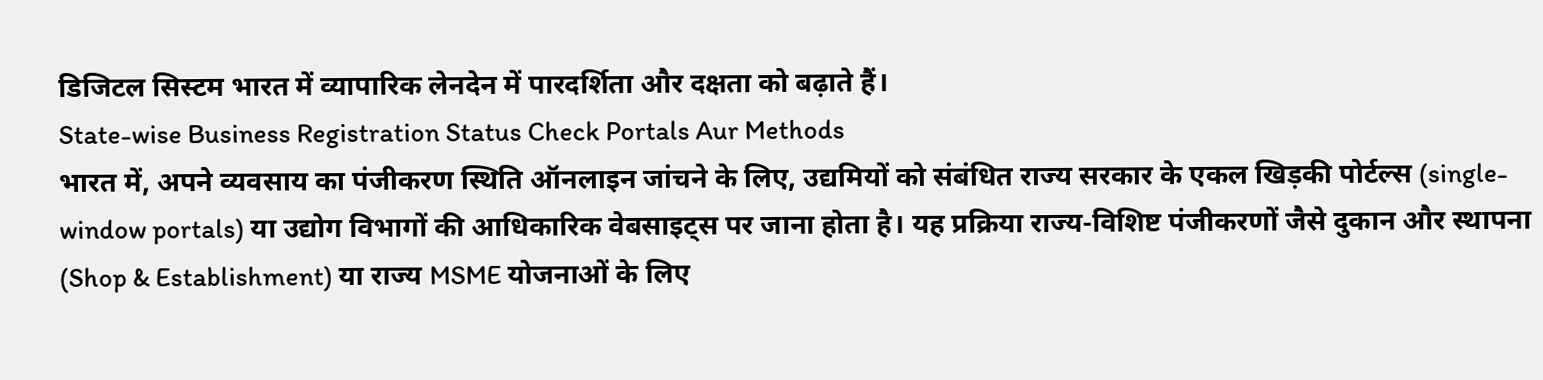डिजिटल सिस्टम भारत में व्यापारिक लेनदेन में पारदर्शिता और दक्षता को बढ़ाते हैं।
State-wise Business Registration Status Check Portals Aur Methods
भारत में, अपने व्यवसाय का पंजीकरण स्थिति ऑनलाइन जांचने के लिए, उद्यमियों को संबंधित राज्य सरकार के एकल खिड़की पोर्टल्स (single-window portals) या उद्योग विभागों की आधिकारिक वेबसाइट्स पर जाना होता है। यह प्रक्रिया राज्य-विशिष्ट पंजीकरणों जैसे दुकान और स्थापना (Shop & Establishment) या राज्य MSME योजनाओं के लिए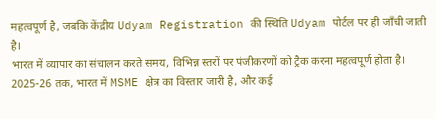महत्वपूर्ण है, जबकि केंद्रीय Udyam Registration की स्थिति Udyam पोर्टल पर ही जाँची जाती है।
भारत में व्यापार का संचालन करते समय, विभिन्न स्तरों पर पंजीकरणों को ट्रैक करना महत्वपूर्ण होता है। 2025-26 तक, भारत में MSME क्षेत्र का विस्तार जारी है, और कई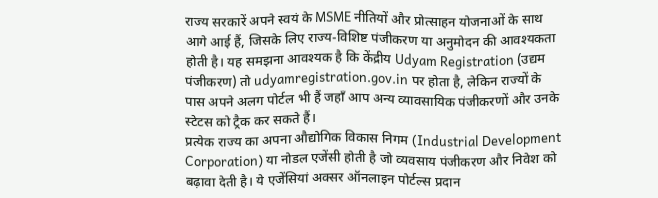राज्य सरकारें अपने स्वयं के MSME नीतियों और प्रोत्साहन योजनाओं के साथ आगे आई हैं, जिसके लिए राज्य-विशिष्ट पंजीकरण या अनुमोदन की आवश्यकता होती है। यह समझना आवश्यक है कि केंद्रीय Udyam Registration (उद्यम पंजीकरण) तो udyamregistration.gov.in पर होता है, लेकिन राज्यों के पास अपने अलग पोर्टल भी हैं जहाँ आप अन्य व्यावसायिक पंजीकरणों और उनके स्टेटस को ट्रैक कर सकते हैं।
प्रत्येक राज्य का अपना औद्योगिक विकास निगम (Industrial Development Corporation) या नोडल एजेंसी होती है जो व्यवसाय पंजीकरण और निवेश को बढ़ावा देती है। ये एजेंसियां अक्सर ऑनलाइन पोर्टल्स प्रदान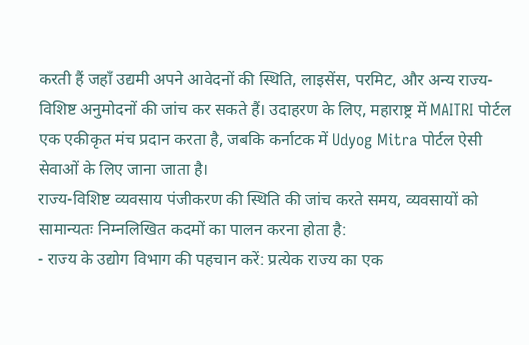करती हैं जहाँ उद्यमी अपने आवेदनों की स्थिति, लाइसेंस, परमिट, और अन्य राज्य-विशिष्ट अनुमोदनों की जांच कर सकते हैं। उदाहरण के लिए, महाराष्ट्र में MAITRI पोर्टल एक एकीकृत मंच प्रदान करता है, जबकि कर्नाटक में Udyog Mitra पोर्टल ऐसी सेवाओं के लिए जाना जाता है।
राज्य-विशिष्ट व्यवसाय पंजीकरण की स्थिति की जांच करते समय, व्यवसायों को सामान्यतः निम्नलिखित कदमों का पालन करना होता है:
- राज्य के उद्योग विभाग की पहचान करें: प्रत्येक राज्य का एक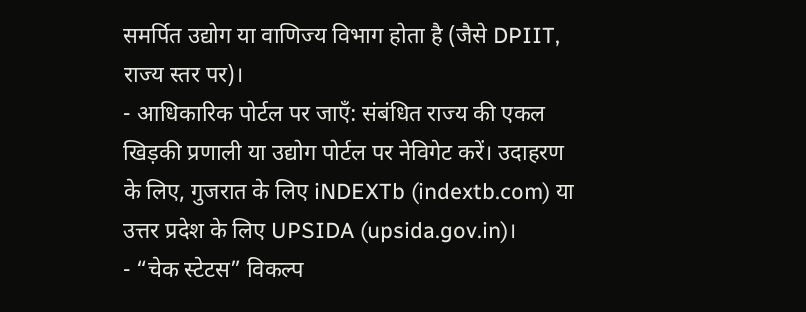समर्पित उद्योग या वाणिज्य विभाग होता है (जैसे DPIIT, राज्य स्तर पर)।
- आधिकारिक पोर्टल पर जाएँ: संबंधित राज्य की एकल खिड़की प्रणाली या उद्योग पोर्टल पर नेविगेट करें। उदाहरण के लिए, गुजरात के लिए iNDEXTb (indextb.com) या उत्तर प्रदेश के लिए UPSIDA (upsida.gov.in)।
- “चेक स्टेटस” विकल्प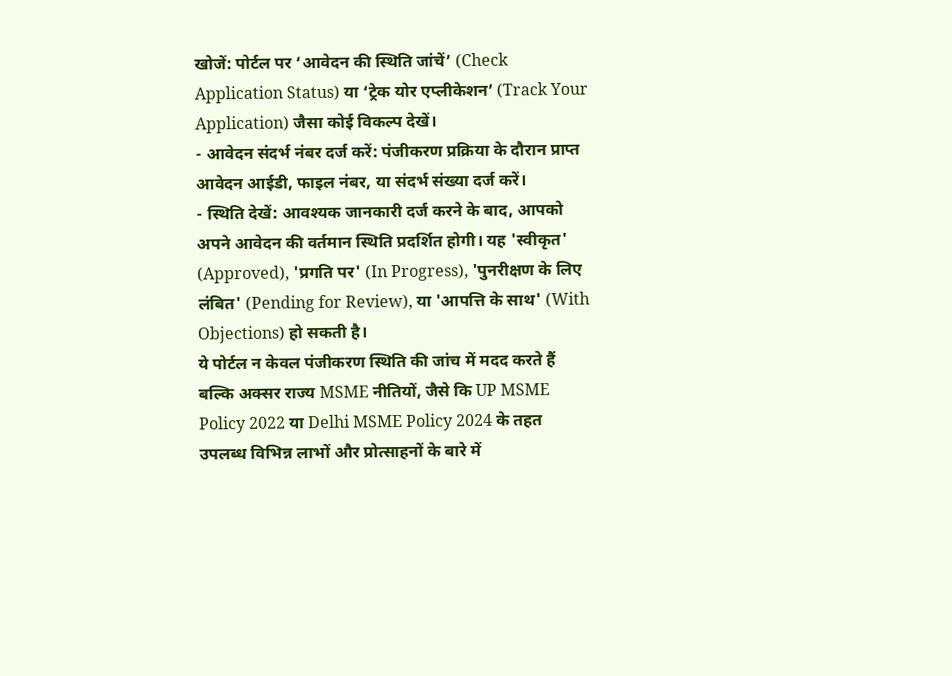खोजें: पोर्टल पर ‘आवेदन की स्थिति जांचें’ (Check Application Status) या ‘ट्रेक योर एप्लीकेशन’ (Track Your Application) जैसा कोई विकल्प देखें।
- आवेदन संदर्भ नंबर दर्ज करें: पंजीकरण प्रक्रिया के दौरान प्राप्त आवेदन आईडी, फाइल नंबर, या संदर्भ संख्या दर्ज करें।
- स्थिति देखें: आवश्यक जानकारी दर्ज करने के बाद, आपको अपने आवेदन की वर्तमान स्थिति प्रदर्शित होगी। यह 'स्वीकृत' (Approved), 'प्रगति पर' (In Progress), 'पुनरीक्षण के लिए लंबित' (Pending for Review), या 'आपत्ति के साथ' (With Objections) हो सकती है।
ये पोर्टल न केवल पंजीकरण स्थिति की जांच में मदद करते हैं बल्कि अक्सर राज्य MSME नीतियों, जैसे कि UP MSME Policy 2022 या Delhi MSME Policy 2024 के तहत उपलब्ध विभिन्न लाभों और प्रोत्साहनों के बारे में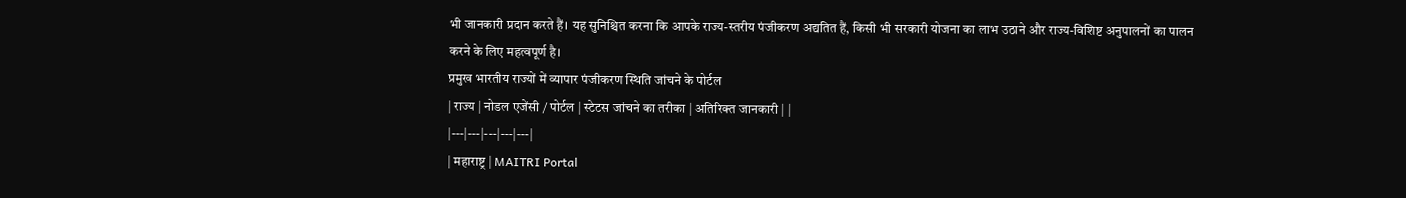भी जानकारी प्रदान करते हैं। यह सुनिश्चित करना कि आपके राज्य-स्तरीय पंजीकरण अद्यतित हैं, किसी भी सरकारी योजना का लाभ उठाने और राज्य-विशिष्ट अनुपालनों का पालन करने के लिए महत्वपूर्ण है।
प्रमुख भारतीय राज्यों में व्यापार पंजीकरण स्थिति जांचने के पोर्टल
| राज्य | नोडल एजेंसी / पोर्टल | स्टेटस जांचने का तरीका | अतिरिक्त जानकारी | |
|---|---|---|---|---|
| महाराष्ट्र | MAITRI Portal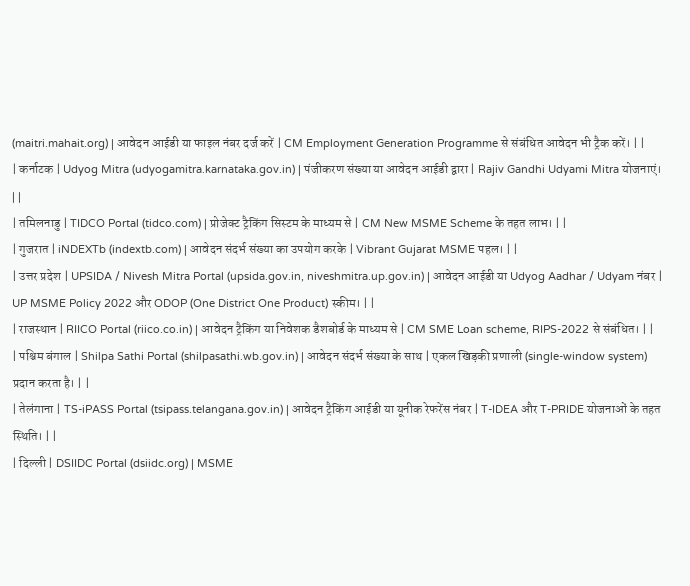(maitri.mahait.org) | आवेदन आईडी या फाइल नंबर दर्ज करें | CM Employment Generation Programme से संबंधित आवेदन भी ट्रैक करें। | |
| कर्नाटक | Udyog Mitra (udyogamitra.karnataka.gov.in) | पंजीकरण संख्या या आवेदन आईडी द्वारा | Rajiv Gandhi Udyami Mitra योजनाएं। | |
| तमिलनाडु | TIDCO Portal (tidco.com) | प्रोजेक्ट ट्रैकिंग सिस्टम के माध्यम से | CM New MSME Scheme के तहत लाभ। | |
| गुजरात | iNDEXTb (indextb.com) | आवेदन संदर्भ संख्या का उपयोग करके | Vibrant Gujarat MSME पहल। | |
| उत्तर प्रदेश | UPSIDA / Nivesh Mitra Portal (upsida.gov.in, niveshmitra.up.gov.in) | आवेदन आईडी या Udyog Aadhar / Udyam नंबर | UP MSME Policy 2022 और ODOP (One District One Product) स्कीम। | |
| राजस्थान | RIICO Portal (riico.co.in) | आवेदन ट्रैकिंग या निवेशक डैशबोर्ड के माध्यम से | CM SME Loan scheme, RIPS-2022 से संबंधित। | |
| पश्चिम बंगाल | Shilpa Sathi Portal (shilpasathi.wb.gov.in) | आवेदन संदर्भ संख्या के साथ | एकल खिड़की प्रणाली (single-window system) प्रदान करता है। | |
| तेलंगाना | TS-iPASS Portal (tsipass.telangana.gov.in) | आवेदन ट्रैकिंग आईडी या यूनीक रेफरेंस नंबर | T-IDEA और T-PRIDE योजनाओं के तहत स्थिति। | |
| दिल्ली | DSIIDC Portal (dsiidc.org) | MSME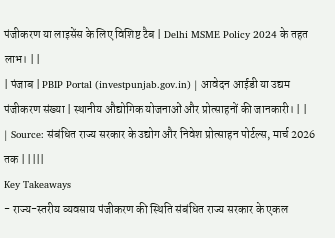पंजीकरण या लाइसेंस के लिए विशिष्ट टैब | Delhi MSME Policy 2024 के तहत लाभ। | |
| पंजाब | PBIP Portal (investpunjab.gov.in) | आवेदन आईडी या उद्यम पंजीकरण संख्या | स्थानीय औद्योगिक योजनाओं और प्रोत्साहनों की जानकारी। | |
| Source: संबंधित राज्य सरकार के उद्योग और निवेश प्रोत्साहन पोर्टल्स, मार्च 2026 तक | ||||
Key Takeaways
- राज्य-स्तरीय व्यवसाय पंजीकरण की स्थिति संबंधित राज्य सरकार के एकल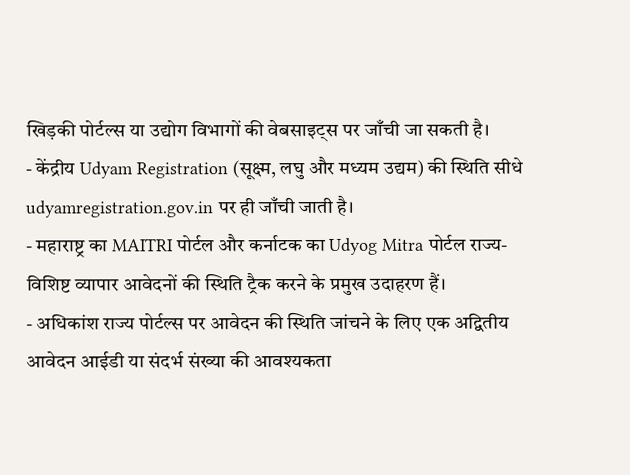खिड़की पोर्टल्स या उद्योग विभागों की वेबसाइट्स पर जाँची जा सकती है।
- केंद्रीय Udyam Registration (सूक्ष्म, लघु और मध्यम उद्यम) की स्थिति सीधे udyamregistration.gov.in पर ही जाँची जाती है।
- महाराष्ट्र का MAITRI पोर्टल और कर्नाटक का Udyog Mitra पोर्टल राज्य-विशिष्ट व्यापार आवेदनों की स्थिति ट्रैक करने के प्रमुख उदाहरण हैं।
- अधिकांश राज्य पोर्टल्स पर आवेदन की स्थिति जांचने के लिए एक अद्वितीय आवेदन आईडी या संदर्भ संख्या की आवश्यकता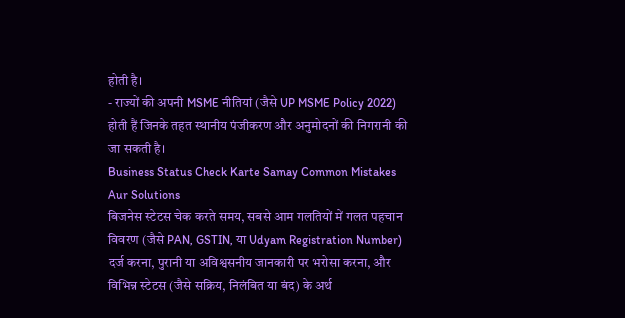होती है।
- राज्यों की अपनी MSME नीतियां (जैसे UP MSME Policy 2022) होती हैं जिनके तहत स्थानीय पंजीकरण और अनुमोदनों की निगरानी की जा सकती है।
Business Status Check Karte Samay Common Mistakes Aur Solutions
बिजनेस स्टेटस चेक करते समय, सबसे आम गलतियों में गलत पहचान विवरण (जैसे PAN, GSTIN, या Udyam Registration Number) दर्ज करना, पुरानी या अविश्वसनीय जानकारी पर भरोसा करना, और विभिन्न स्टेटस (जैसे सक्रिय, निलंबित या बंद) के अर्थ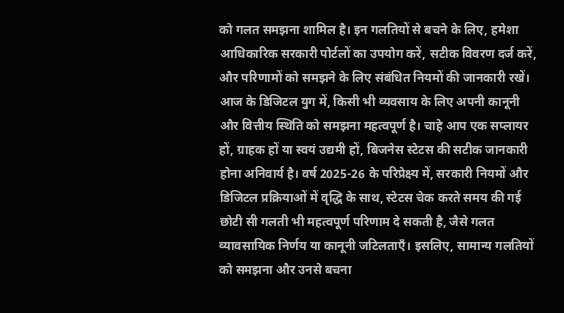को गलत समझना शामिल है। इन गलतियों से बचने के लिए, हमेशा आधिकारिक सरकारी पोर्टलों का उपयोग करें, सटीक विवरण दर्ज करें, और परिणामों को समझने के लिए संबंधित नियमों की जानकारी रखें।
आज के डिजिटल युग में, किसी भी व्यवसाय के लिए अपनी कानूनी और वित्तीय स्थिति को समझना महत्वपूर्ण है। चाहे आप एक सप्लायर हों, ग्राहक हों या स्वयं उद्यमी हों, बिजनेस स्टेटस की सटीक जानकारी होना अनिवार्य है। वर्ष 2025-26 के परिप्रेक्ष्य में, सरकारी नियमों और डिजिटल प्रक्रियाओं में वृद्धि के साथ, स्टेटस चेक करते समय की गई छोटी सी गलती भी महत्वपूर्ण परिणाम दे सकती है, जैसे गलत व्यावसायिक निर्णय या कानूनी जटिलताएँ। इसलिए, सामान्य गलतियों को समझना और उनसे बचना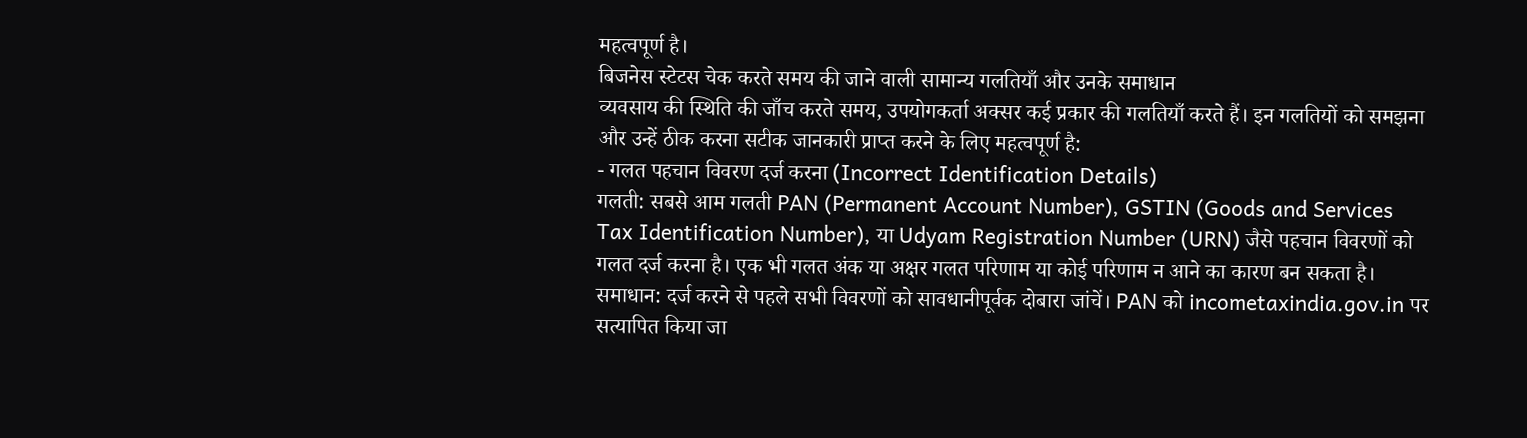महत्वपूर्ण है।
बिजनेस स्टेटस चेक करते समय की जाने वाली सामान्य गलतियाँ और उनके समाधान
व्यवसाय की स्थिति की जाँच करते समय, उपयोगकर्ता अक्सर कई प्रकार की गलतियाँ करते हैं। इन गलतियों को समझना और उन्हें ठीक करना सटीक जानकारी प्राप्त करने के लिए महत्वपूर्ण है:
- गलत पहचान विवरण दर्ज करना (Incorrect Identification Details)
गलती: सबसे आम गलती PAN (Permanent Account Number), GSTIN (Goods and Services Tax Identification Number), या Udyam Registration Number (URN) जैसे पहचान विवरणों को गलत दर्ज करना है। एक भी गलत अंक या अक्षर गलत परिणाम या कोई परिणाम न आने का कारण बन सकता है।
समाधान: दर्ज करने से पहले सभी विवरणों को सावधानीपूर्वक दोबारा जांचें। PAN को incometaxindia.gov.in पर सत्यापित किया जा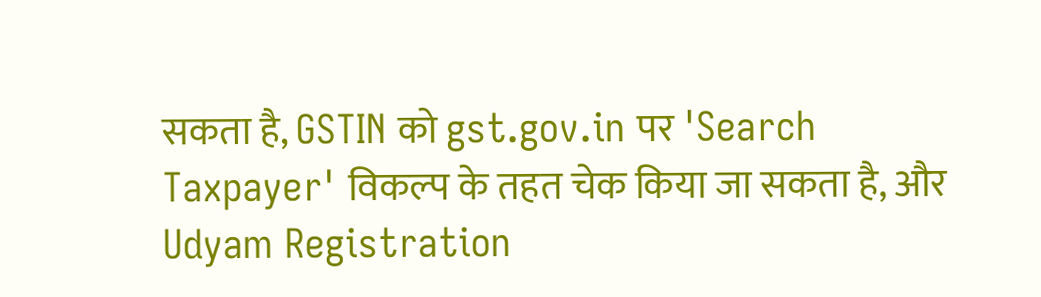सकता है, GSTIN को gst.gov.in पर 'Search Taxpayer' विकल्प के तहत चेक किया जा सकता है, और Udyam Registration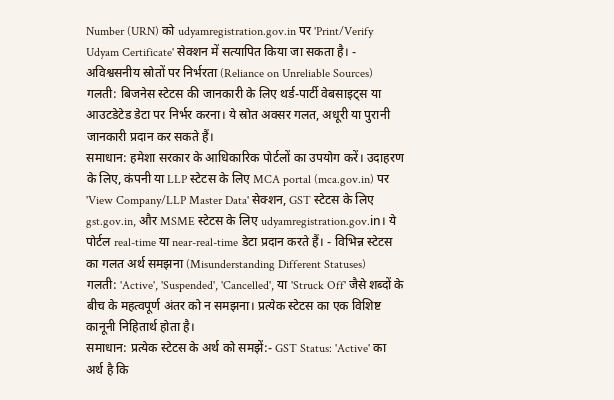Number (URN) को udyamregistration.gov.in पर 'Print/Verify Udyam Certificate' सेक्शन में सत्यापित किया जा सकता है। - अविश्वसनीय स्रोतों पर निर्भरता (Reliance on Unreliable Sources)
गलती: बिजनेस स्टेटस की जानकारी के लिए थर्ड-पार्टी वेबसाइट्स या आउटडेटेड डेटा पर निर्भर करना। ये स्रोत अक्सर गलत, अधूरी या पुरानी जानकारी प्रदान कर सकते हैं।
समाधान: हमेशा सरकार के आधिकारिक पोर्टलों का उपयोग करें। उदाहरण के लिए, कंपनी या LLP स्टेटस के लिए MCA portal (mca.gov.in) पर 'View Company/LLP Master Data' सेक्शन, GST स्टेटस के लिए gst.gov.in, और MSME स्टेटस के लिए udyamregistration.gov.in। ये पोर्टल real-time या near-real-time डेटा प्रदान करते हैं। - विभिन्न स्टेटस का गलत अर्थ समझना (Misunderstanding Different Statuses)
गलती: 'Active', 'Suspended', 'Cancelled', या 'Struck Off' जैसे शब्दों के बीच के महत्वपूर्ण अंतर को न समझना। प्रत्येक स्टेटस का एक विशिष्ट कानूनी निहितार्थ होता है।
समाधान: प्रत्येक स्टेटस के अर्थ को समझें:- GST Status: 'Active' का अर्थ है कि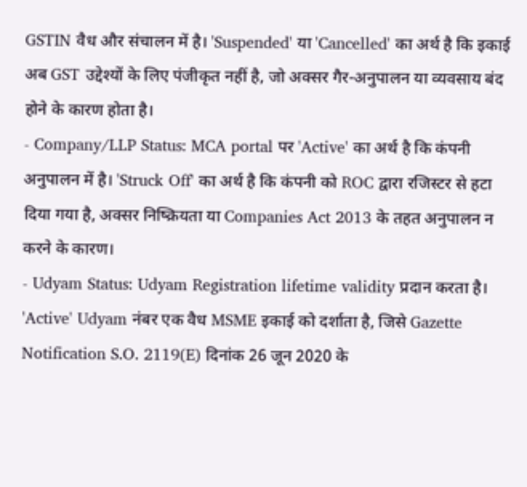GSTIN वैध और संचालन में है। 'Suspended' या 'Cancelled' का अर्थ है कि इकाई अब GST उद्देश्यों के लिए पंजीकृत नहीं है, जो अक्सर गैर-अनुपालन या व्यवसाय बंद होने के कारण होता है।
- Company/LLP Status: MCA portal पर 'Active' का अर्थ है कि कंपनी अनुपालन में है। 'Struck Off' का अर्थ है कि कंपनी को ROC द्वारा रजिस्टर से हटा दिया गया है, अक्सर निष्क्रियता या Companies Act 2013 के तहत अनुपालन न करने के कारण।
- Udyam Status: Udyam Registration lifetime validity प्रदान करता है। 'Active' Udyam नंबर एक वैध MSME इकाई को दर्शाता है, जिसे Gazette Notification S.O. 2119(E) दिनांक 26 जून 2020 के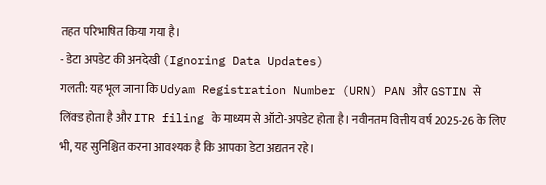तहत परिभाषित किया गया है।
- डेटा अपडेट की अनदेखी (Ignoring Data Updates)
गलती: यह भूल जाना कि Udyam Registration Number (URN) PAN और GSTIN से लिंक्ड होता है और ITR filing के माध्यम से ऑटो-अपडेट होता है। नवीनतम वित्तीय वर्ष 2025-26 के लिए भी, यह सुनिश्चित करना आवश्यक है कि आपका डेटा अद्यतन रहे।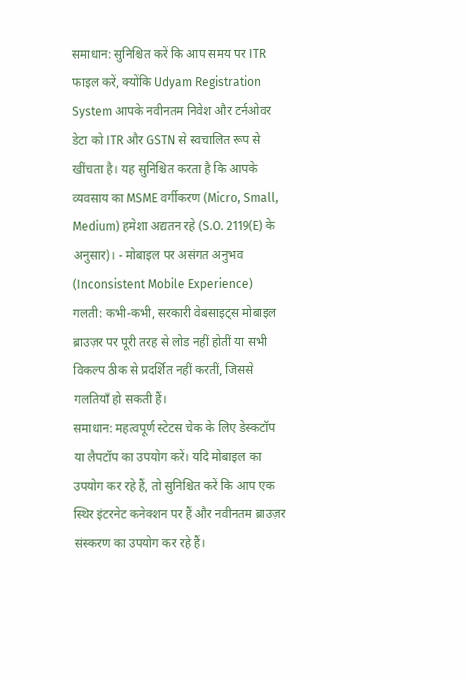समाधान: सुनिश्चित करें कि आप समय पर ITR फाइल करें, क्योंकि Udyam Registration System आपके नवीनतम निवेश और टर्नओवर डेटा को ITR और GSTN से स्वचालित रूप से खींचता है। यह सुनिश्चित करता है कि आपके व्यवसाय का MSME वर्गीकरण (Micro, Small, Medium) हमेशा अद्यतन रहे (S.O. 2119(E) के अनुसार)। - मोबाइल पर असंगत अनुभव (Inconsistent Mobile Experience)
गलती: कभी-कभी, सरकारी वेबसाइट्स मोबाइल ब्राउज़र पर पूरी तरह से लोड नहीं होतीं या सभी विकल्प ठीक से प्रदर्शित नहीं करतीं, जिससे गलतियाँ हो सकती हैं।
समाधान: महत्वपूर्ण स्टेटस चेक के लिए डेस्कटॉप या लैपटॉप का उपयोग करें। यदि मोबाइल का उपयोग कर रहे हैं, तो सुनिश्चित करें कि आप एक स्थिर इंटरनेट कनेक्शन पर हैं और नवीनतम ब्राउज़र संस्करण का उपयोग कर रहे हैं।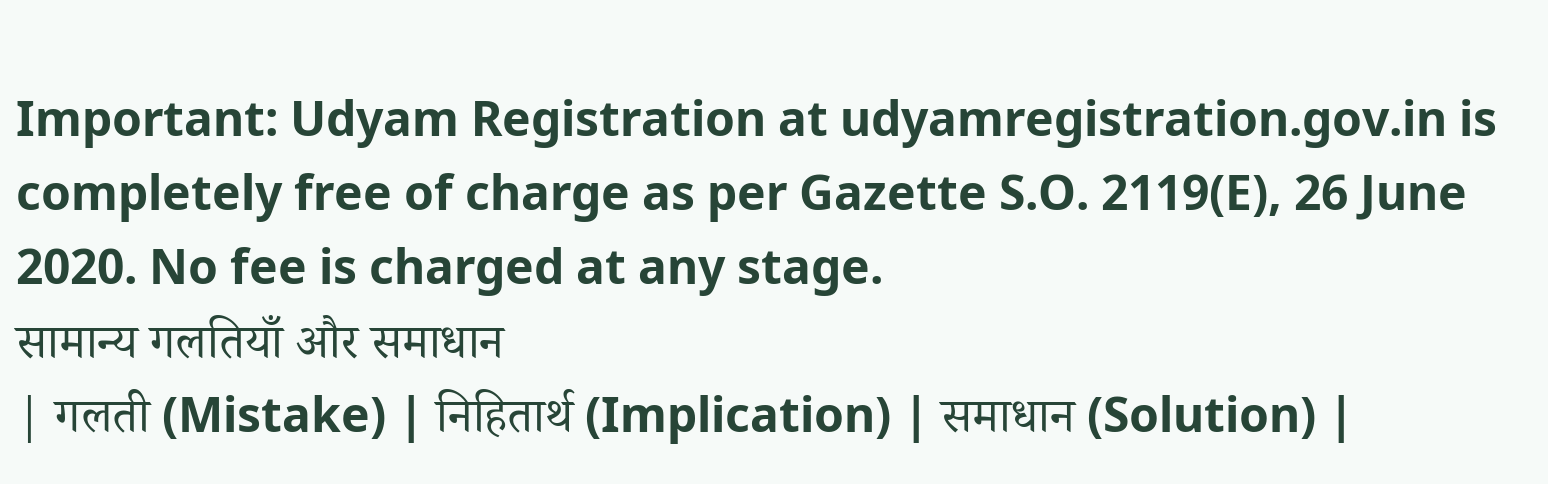Important: Udyam Registration at udyamregistration.gov.in is completely free of charge as per Gazette S.O. 2119(E), 26 June 2020. No fee is charged at any stage.
सामान्य गलतियाँ और समाधान
| गलती (Mistake) | निहितार्थ (Implication) | समाधान (Solution) |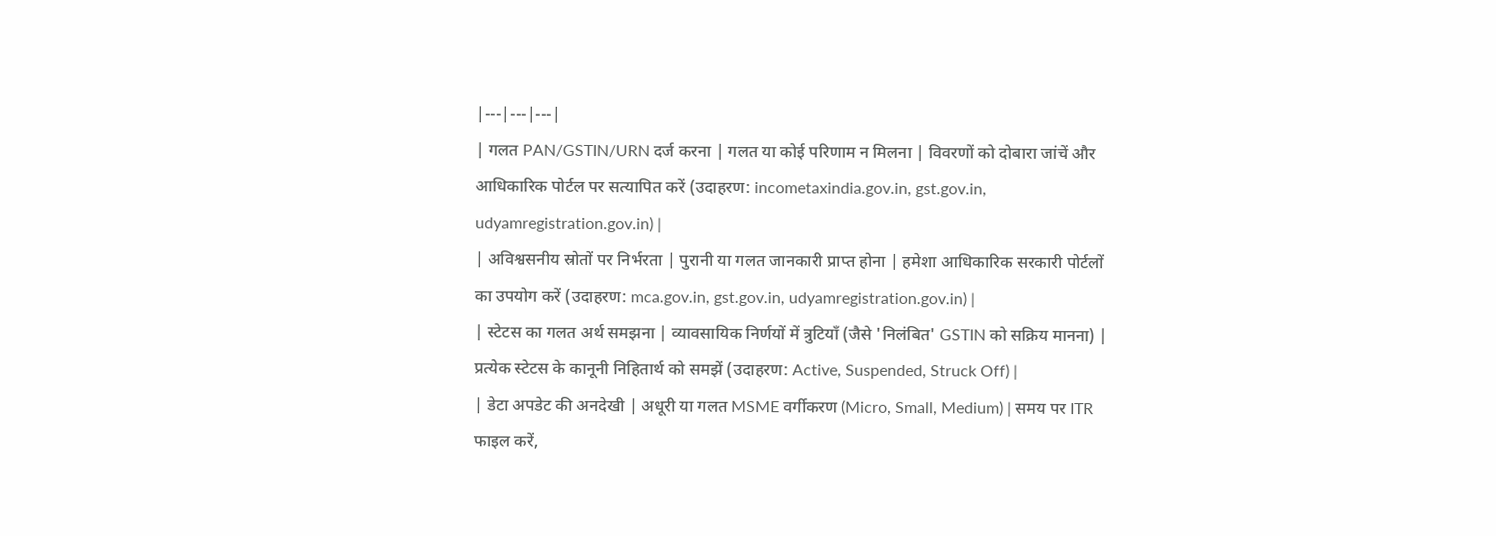|---|---|---|
| गलत PAN/GSTIN/URN दर्ज करना | गलत या कोई परिणाम न मिलना | विवरणों को दोबारा जांचें और आधिकारिक पोर्टल पर सत्यापित करें (उदाहरण: incometaxindia.gov.in, gst.gov.in, udyamregistration.gov.in) |
| अविश्वसनीय स्रोतों पर निर्भरता | पुरानी या गलत जानकारी प्राप्त होना | हमेशा आधिकारिक सरकारी पोर्टलों का उपयोग करें (उदाहरण: mca.gov.in, gst.gov.in, udyamregistration.gov.in) |
| स्टेटस का गलत अर्थ समझना | व्यावसायिक निर्णयों में त्रुटियाँ (जैसे 'निलंबित' GSTIN को सक्रिय मानना) | प्रत्येक स्टेटस के कानूनी निहितार्थ को समझें (उदाहरण: Active, Suspended, Struck Off) |
| डेटा अपडेट की अनदेखी | अधूरी या गलत MSME वर्गीकरण (Micro, Small, Medium) | समय पर ITR फाइल करें,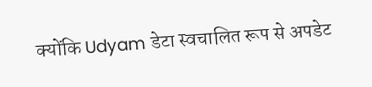क्योंकि Udyam डेटा स्वचालित रूप से अपडेट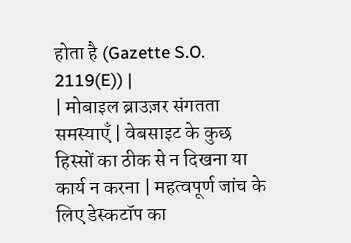होता है (Gazette S.O. 2119(E)) |
| मोबाइल ब्राउज़र संगतता समस्याएँ | वेबसाइट के कुछ हिस्सों का ठीक से न दिखना या कार्य न करना | महत्वपूर्ण जांच के लिए डेस्कटॉप का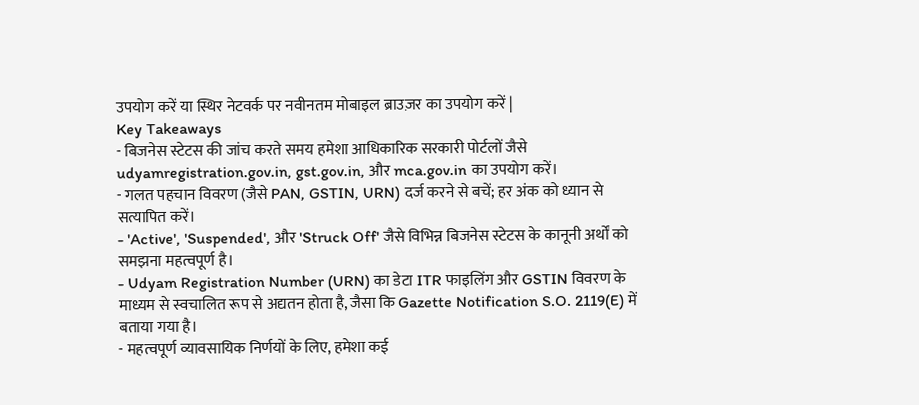उपयोग करें या स्थिर नेटवर्क पर नवीनतम मोबाइल ब्राउज़र का उपयोग करें |
Key Takeaways
- बिजनेस स्टेटस की जांच करते समय हमेशा आधिकारिक सरकारी पोर्टलों जैसे udyamregistration.gov.in, gst.gov.in, और mca.gov.in का उपयोग करें।
- गलत पहचान विवरण (जैसे PAN, GSTIN, URN) दर्ज करने से बचें; हर अंक को ध्यान से सत्यापित करें।
- 'Active', 'Suspended', और 'Struck Off' जैसे विभिन्न बिजनेस स्टेटस के कानूनी अर्थों को समझना महत्वपूर्ण है।
- Udyam Registration Number (URN) का डेटा ITR फाइलिंग और GSTIN विवरण के माध्यम से स्वचालित रूप से अद्यतन होता है, जैसा कि Gazette Notification S.O. 2119(E) में बताया गया है।
- महत्वपूर्ण व्यावसायिक निर्णयों के लिए, हमेशा कई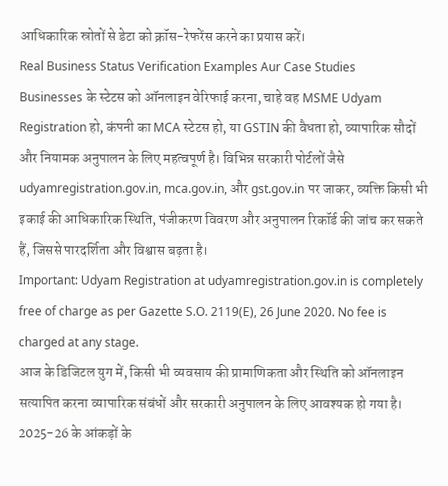आधिकारिक स्रोतों से डेटा को क्रॉस-रेफरेंस करने का प्रयास करें।
Real Business Status Verification Examples Aur Case Studies
Businesses के स्टेटस को ऑनलाइन वेरिफाई करना, चाहे वह MSME Udyam Registration हो, कंपनी का MCA स्टेटस हो, या GSTIN की वैधता हो, व्यापारिक सौदों और नियामक अनुपालन के लिए महत्वपूर्ण है। विभिन्न सरकारी पोर्टलों जैसे udyamregistration.gov.in, mca.gov.in, और gst.gov.in पर जाकर, व्यक्ति किसी भी इकाई की आधिकारिक स्थिति, पंजीकरण विवरण और अनुपालन रिकॉर्ड की जांच कर सकते हैं, जिससे पारदर्शिता और विश्वास बढ़ता है।
Important: Udyam Registration at udyamregistration.gov.in is completely free of charge as per Gazette S.O. 2119(E), 26 June 2020. No fee is charged at any stage.
आज के डिजिटल युग में, किसी भी व्यवसाय की प्रामाणिकता और स्थिति को ऑनलाइन सत्यापित करना व्यापारिक संबंधों और सरकारी अनुपालन के लिए आवश्यक हो गया है। 2025-26 के आंकड़ों के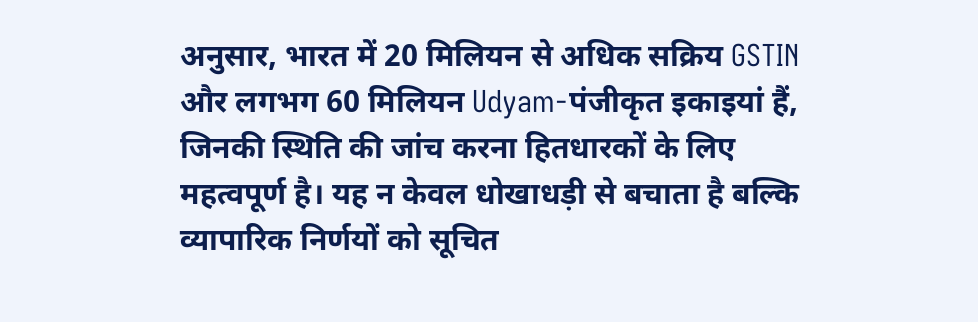अनुसार, भारत में 20 मिलियन से अधिक सक्रिय GSTIN और लगभग 60 मिलियन Udyam-पंजीकृत इकाइयां हैं, जिनकी स्थिति की जांच करना हितधारकों के लिए महत्वपूर्ण है। यह न केवल धोखाधड़ी से बचाता है बल्कि व्यापारिक निर्णयों को सूचित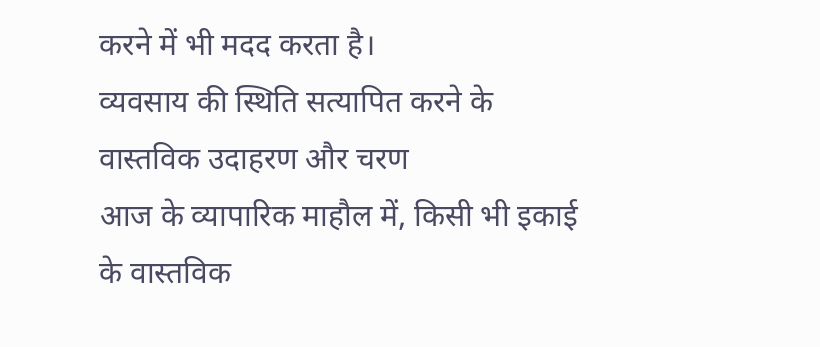करने में भी मदद करता है।
व्यवसाय की स्थिति सत्यापित करने के वास्तविक उदाहरण और चरण
आज के व्यापारिक माहौल में, किसी भी इकाई के वास्तविक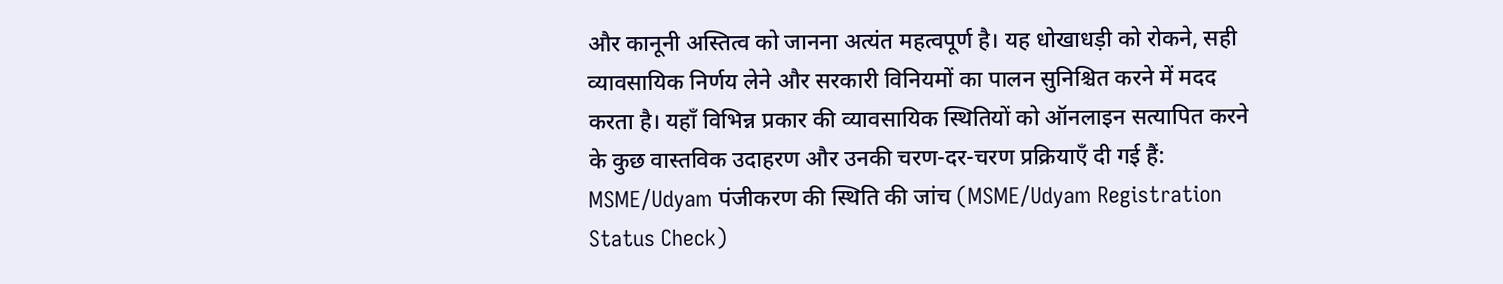और कानूनी अस्तित्व को जानना अत्यंत महत्वपूर्ण है। यह धोखाधड़ी को रोकने, सही व्यावसायिक निर्णय लेने और सरकारी विनियमों का पालन सुनिश्चित करने में मदद करता है। यहाँ विभिन्न प्रकार की व्यावसायिक स्थितियों को ऑनलाइन सत्यापित करने के कुछ वास्तविक उदाहरण और उनकी चरण-दर-चरण प्रक्रियाएँ दी गई हैं:
MSME/Udyam पंजीकरण की स्थिति की जांच (MSME/Udyam Registration Status Check)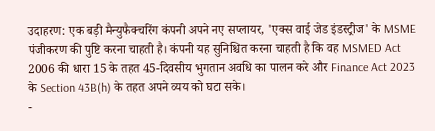उदाहरण: एक बड़ी मैन्युफैक्चरिंग कंपनी अपने नए सप्लायर, 'एक्स वाई जेड इंडस्ट्रीज' के MSME पंजीकरण की पुष्टि करना चाहती है। कंपनी यह सुनिश्चित करना चाहती है कि वह MSMED Act 2006 की धारा 15 के तहत 45-दिवसीय भुगतान अवधि का पालन करे और Finance Act 2023 के Section 43B(h) के तहत अपने व्यय को घटा सके।
-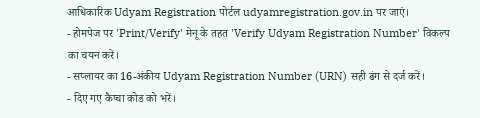आधिकारिक Udyam Registration पोर्टल udyamregistration.gov.in पर जाएं।
- होमपेज पर 'Print/Verify' मेनू के तहत 'Verify Udyam Registration Number' विकल्प का चयन करें।
- सप्लायर का 16-अंकीय Udyam Registration Number (URN) सही ढंग से दर्ज करें।
- दिए गए कैप्चा कोड को भरें।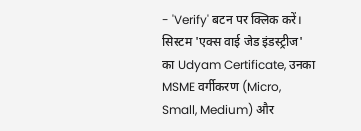- 'Verify' बटन पर क्लिक करें। सिस्टम 'एक्स वाई जेड इंडस्ट्रीज' का Udyam Certificate, उनका MSME वर्गीकरण (Micro, Small, Medium) और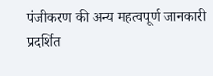पंजीकरण की अन्य महत्वपूर्ण जानकारी प्रदर्शित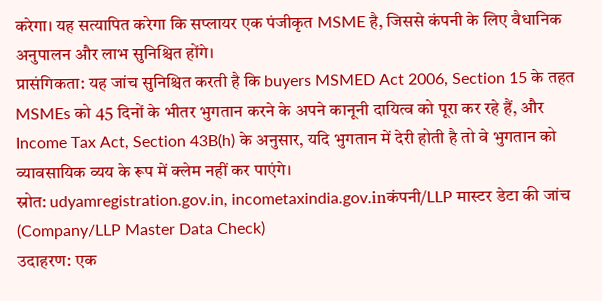करेगा। यह सत्यापित करेगा कि सप्लायर एक पंजीकृत MSME है, जिससे कंपनी के लिए वैधानिक अनुपालन और लाभ सुनिश्चित होंगे।
प्रासंगिकता: यह जांच सुनिश्चित करती है कि buyers MSMED Act 2006, Section 15 के तहत MSMEs को 45 दिनों के भीतर भुगतान करने के अपने कानूनी दायित्व को पूरा कर रहे हैं, और Income Tax Act, Section 43B(h) के अनुसार, यदि भुगतान में देरी होती है तो वे भुगतान को व्यावसायिक व्यय के रूप में क्लेम नहीं कर पाएंगे।
स्रोत: udyamregistration.gov.in, incometaxindia.gov.inकंपनी/LLP मास्टर डेटा की जांच (Company/LLP Master Data Check)
उदाहरण: एक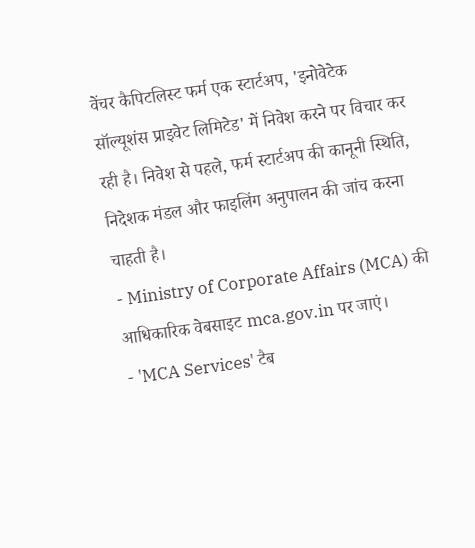वेंचर कैपिटलिस्ट फर्म एक स्टार्टअप, 'इनोवेटेक सॉल्यूशंस प्राइवेट लिमिटेड' में निवेश करने पर विचार कर रही है। निवेश से पहले, फर्म स्टार्टअप की कानूनी स्थिति, निदेशक मंडल और फाइलिंग अनुपालन की जांच करना चाहती है।
- Ministry of Corporate Affairs (MCA) की आधिकारिक वेबसाइट mca.gov.in पर जाएं।
- 'MCA Services' टैब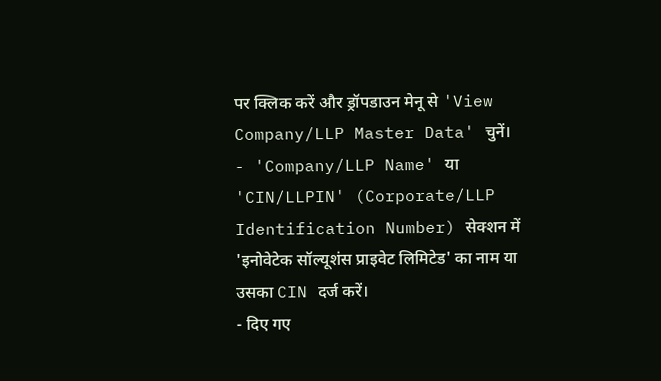पर क्लिक करें और ड्रॉपडाउन मेनू से 'View Company/LLP Master Data' चुनें।
- 'Company/LLP Name' या 'CIN/LLPIN' (Corporate/LLP Identification Number) सेक्शन में 'इनोवेटेक सॉल्यूशंस प्राइवेट लिमिटेड' का नाम या उसका CIN दर्ज करें।
- दिए गए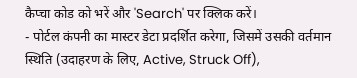कैप्चा कोड को भरें और 'Search' पर क्लिक करें।
- पोर्टल कंपनी का मास्टर डेटा प्रदर्शित करेगा, जिसमें उसकी वर्तमान स्थिति (उदाहरण के लिए, Active, Struck Off),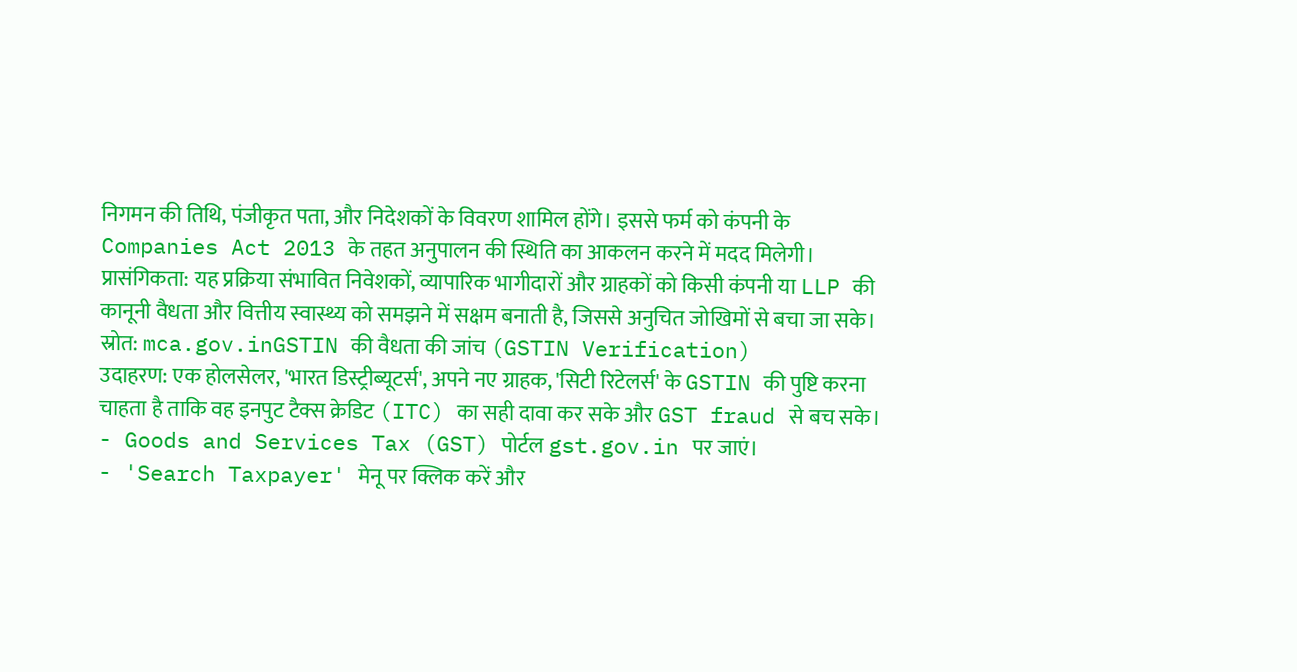निगमन की तिथि, पंजीकृत पता, और निदेशकों के विवरण शामिल होंगे। इससे फर्म को कंपनी के Companies Act 2013 के तहत अनुपालन की स्थिति का आकलन करने में मदद मिलेगी।
प्रासंगिकता: यह प्रक्रिया संभावित निवेशकों, व्यापारिक भागीदारों और ग्राहकों को किसी कंपनी या LLP की कानूनी वैधता और वित्तीय स्वास्थ्य को समझने में सक्षम बनाती है, जिससे अनुचित जोखिमों से बचा जा सके।
स्रोत: mca.gov.inGSTIN की वैधता की जांच (GSTIN Verification)
उदाहरण: एक होलसेलर, 'भारत डिस्ट्रीब्यूटर्स', अपने नए ग्राहक, 'सिटी रिटेलर्स' के GSTIN की पुष्टि करना चाहता है ताकि वह इनपुट टैक्स क्रेडिट (ITC) का सही दावा कर सके और GST fraud से बच सके।
- Goods and Services Tax (GST) पोर्टल gst.gov.in पर जाएं।
- 'Search Taxpayer' मेनू पर क्लिक करें और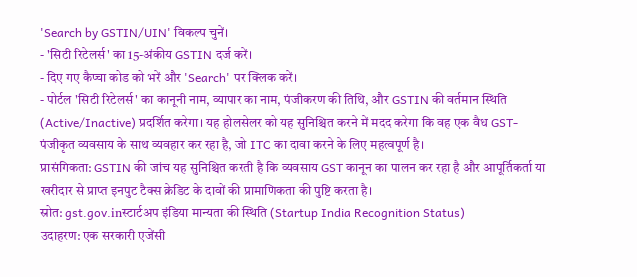'Search by GSTIN/UIN' विकल्प चुनें।
- 'सिटी रिटेलर्स' का 15-अंकीय GSTIN दर्ज करें।
- दिए गए कैप्चा कोड को भरें और 'Search' पर क्लिक करें।
- पोर्टल 'सिटी रिटेलर्स' का कानूनी नाम, व्यापार का नाम, पंजीकरण की तिथि, और GSTIN की वर्तमान स्थिति (Active/Inactive) प्रदर्शित करेगा। यह होलसेलर को यह सुनिश्चित करने में मदद करेगा कि वह एक वैध GST-पंजीकृत व्यवसाय के साथ व्यवहार कर रहा है, जो ITC का दावा करने के लिए महत्वपूर्ण है।
प्रासंगिकता: GSTIN की जांच यह सुनिश्चित करती है कि व्यवसाय GST कानून का पालन कर रहा है और आपूर्तिकर्ता या खरीदार से प्राप्त इनपुट टैक्स क्रेडिट के दावों की प्रामाणिकता की पुष्टि करता है।
स्रोत: gst.gov.inस्टार्टअप इंडिया मान्यता की स्थिति (Startup India Recognition Status)
उदाहरण: एक सरकारी एजेंसी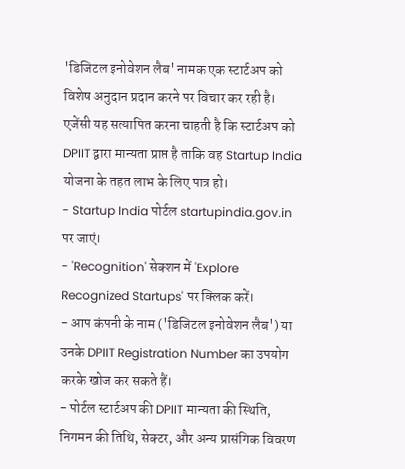'डिजिटल इनोवेशन लैब' नामक एक स्टार्टअप को विशेष अनुदान प्रदान करने पर विचार कर रही है। एजेंसी यह सत्यापित करना चाहती है कि स्टार्टअप को DPIIT द्वारा मान्यता प्राप्त है ताकि वह Startup India योजना के तहत लाभ के लिए पात्र हो।
- Startup India पोर्टल startupindia.gov.in पर जाएं।
- 'Recognition' सेक्शन में 'Explore Recognized Startups' पर क्लिक करें।
- आप कंपनी के नाम ('डिजिटल इनोवेशन लैब') या उनके DPIIT Registration Number का उपयोग करके खोज कर सकते हैं।
- पोर्टल स्टार्टअप की DPIIT मान्यता की स्थिति, निगमन की तिथि, सेक्टर, और अन्य प्रासंगिक विवरण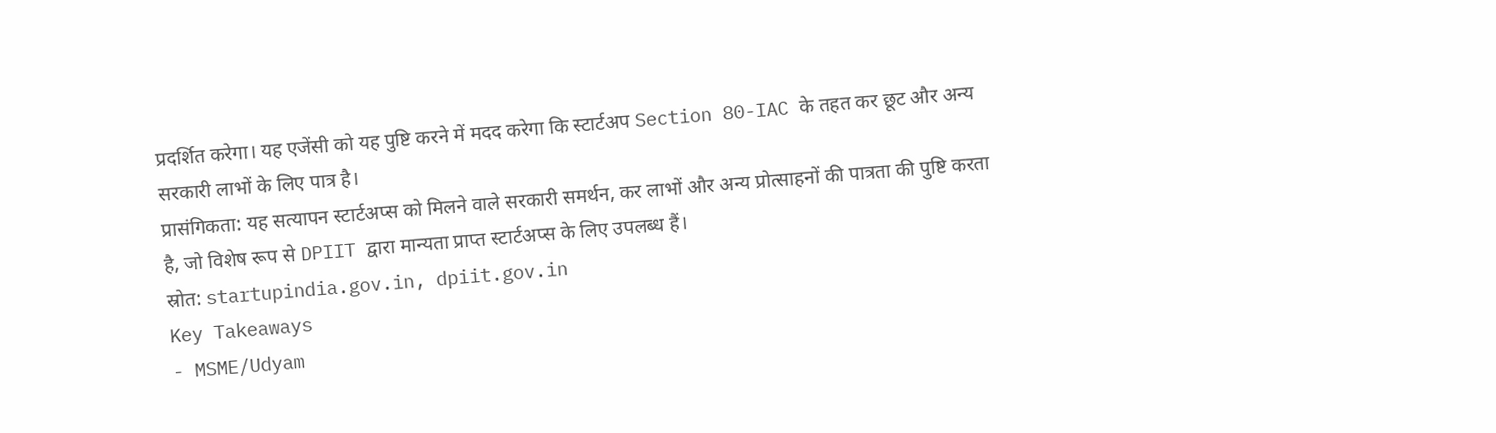प्रदर्शित करेगा। यह एजेंसी को यह पुष्टि करने में मदद करेगा कि स्टार्टअप Section 80-IAC के तहत कर छूट और अन्य सरकारी लाभों के लिए पात्र है।
प्रासंगिकता: यह सत्यापन स्टार्टअप्स को मिलने वाले सरकारी समर्थन, कर लाभों और अन्य प्रोत्साहनों की पात्रता की पुष्टि करता है, जो विशेष रूप से DPIIT द्वारा मान्यता प्राप्त स्टार्टअप्स के लिए उपलब्ध हैं।
स्रोत: startupindia.gov.in, dpiit.gov.in
Key Takeaways
- MSME/Udyam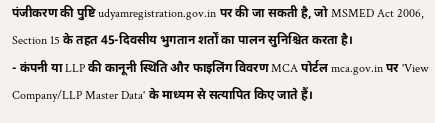पंजीकरण की पुष्टि udyamregistration.gov.in पर की जा सकती है, जो MSMED Act 2006, Section 15 के तहत 45-दिवसीय भुगतान शर्तों का पालन सुनिश्चित करता है।
- कंपनी या LLP की कानूनी स्थिति और फाइलिंग विवरण MCA पोर्टल mca.gov.in पर 'View Company/LLP Master Data' के माध्यम से सत्यापित किए जाते हैं।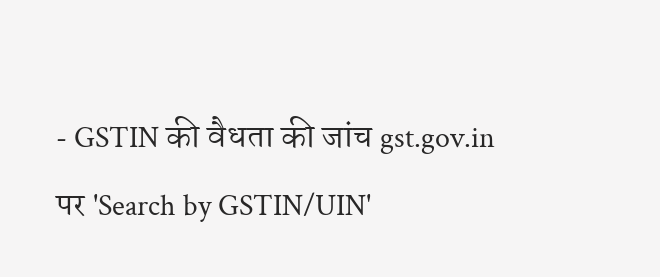- GSTIN की वैधता की जांच gst.gov.in पर 'Search by GSTIN/UIN'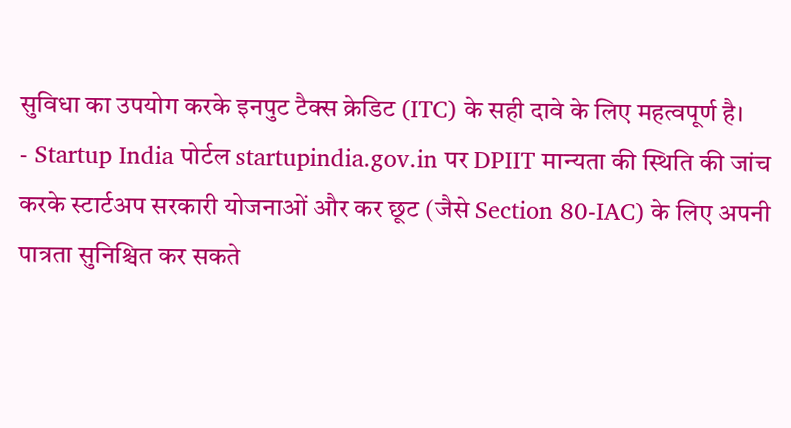सुविधा का उपयोग करके इनपुट टैक्स क्रेडिट (ITC) के सही दावे के लिए महत्वपूर्ण है।
- Startup India पोर्टल startupindia.gov.in पर DPIIT मान्यता की स्थिति की जांच करके स्टार्टअप सरकारी योजनाओं और कर छूट (जैसे Section 80-IAC) के लिए अपनी पात्रता सुनिश्चित कर सकते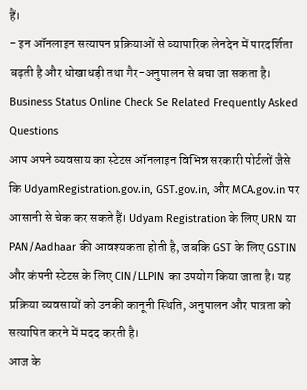हैं।
- इन ऑनलाइन सत्यापन प्रक्रियाओं से व्यापारिक लेनदेन में पारदर्शिता बढ़ती है और धोखाधड़ी तथा गैर-अनुपालन से बचा जा सकता है।
Business Status Online Check Se Related Frequently Asked Questions
आप अपने व्यवसाय का स्टेटस ऑनलाइन विभिन्न सरकारी पोर्टलों जैसे कि UdyamRegistration.gov.in, GST.gov.in, और MCA.gov.in पर आसानी से चेक कर सकते हैं। Udyam Registration के लिए URN या PAN/Aadhaar की आवश्यकता होती है, जबकि GST के लिए GSTIN और कंपनी स्टेटस के लिए CIN/LLPIN का उपयोग किया जाता है। यह प्रक्रिया व्यवसायों को उनकी कानूनी स्थिति, अनुपालन और पात्रता को सत्यापित करने में मदद करती है।
आज के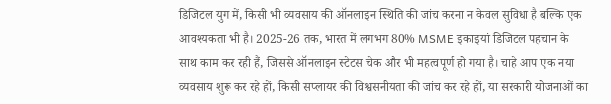डिजिटल युग में, किसी भी व्यवसाय की ऑनलाइन स्थिति की जांच करना न केवल सुविधा है बल्कि एक आवश्यकता भी है। 2025-26 तक, भारत में लगभग 80% MSME इकाइयां डिजिटल पहचान के साथ काम कर रही हैं, जिससे ऑनलाइन स्टेटस चेक और भी महत्वपूर्ण हो गया है। चाहे आप एक नया व्यवसाय शुरू कर रहे हों, किसी सप्लायर की विश्वसनीयता की जांच कर रहे हों, या सरकारी योजनाओं का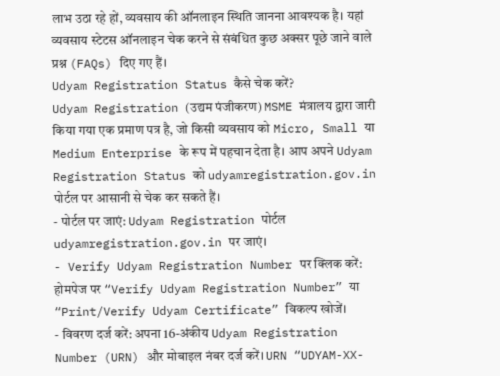लाभ उठा रहे हों, व्यवसाय की ऑनलाइन स्थिति जानना आवश्यक है। यहां व्यवसाय स्टेटस ऑनलाइन चेक करने से संबंधित कुछ अक्सर पूछे जाने वाले प्रश्न (FAQs) दिए गए हैं।
Udyam Registration Status कैसे चेक करें?
Udyam Registration (उद्यम पंजीकरण) MSME मंत्रालय द्वारा जारी किया गया एक प्रमाण पत्र है, जो किसी व्यवसाय को Micro, Small या Medium Enterprise के रूप में पहचान देता है। आप अपने Udyam Registration Status को udyamregistration.gov.in पोर्टल पर आसानी से चेक कर सकते हैं।
- पोर्टल पर जाएं: Udyam Registration पोर्टल udyamregistration.gov.in पर जाएं।
- Verify Udyam Registration Number पर क्लिक करें: होमपेज पर “Verify Udyam Registration Number” या “Print/Verify Udyam Certificate” विकल्प खोजें।
- विवरण दर्ज करें: अपना 16-अंकीय Udyam Registration Number (URN) और मोबाइल नंबर दर्ज करें। URN “UDYAM-XX-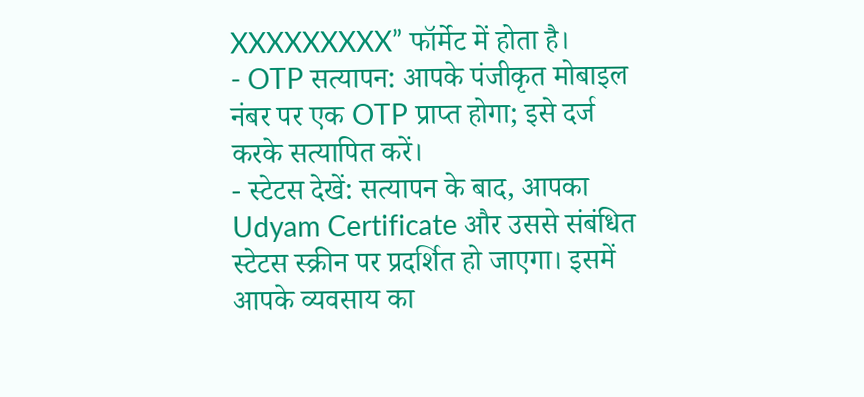XXXXXXXXX” फॉर्मेट में होता है।
- OTP सत्यापन: आपके पंजीकृत मोबाइल नंबर पर एक OTP प्राप्त होगा; इसे दर्ज करके सत्यापित करें।
- स्टेटस देखें: सत्यापन के बाद, आपका Udyam Certificate और उससे संबंधित स्टेटस स्क्रीन पर प्रदर्शित हो जाएगा। इसमें आपके व्यवसाय का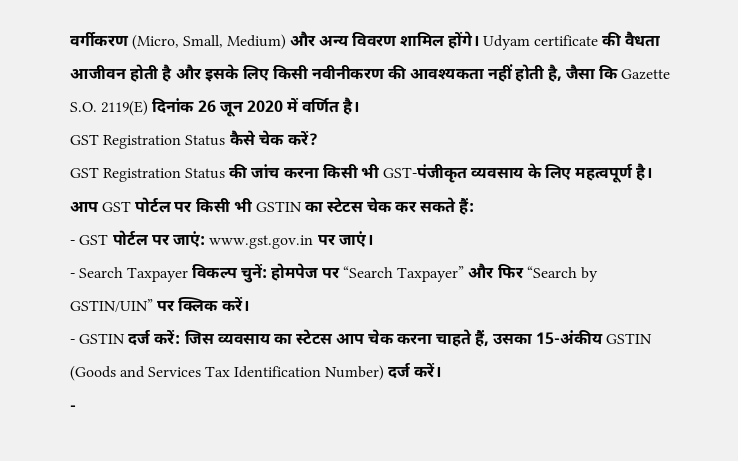वर्गीकरण (Micro, Small, Medium) और अन्य विवरण शामिल होंगे। Udyam certificate की वैधता आजीवन होती है और इसके लिए किसी नवीनीकरण की आवश्यकता नहीं होती है, जैसा कि Gazette S.O. 2119(E) दिनांक 26 जून 2020 में वर्णित है।
GST Registration Status कैसे चेक करें?
GST Registration Status की जांच करना किसी भी GST-पंजीकृत व्यवसाय के लिए महत्वपूर्ण है। आप GST पोर्टल पर किसी भी GSTIN का स्टेटस चेक कर सकते हैं:
- GST पोर्टल पर जाएं: www.gst.gov.in पर जाएं।
- Search Taxpayer विकल्प चुनें: होमपेज पर “Search Taxpayer” और फिर “Search by GSTIN/UIN” पर क्लिक करें।
- GSTIN दर्ज करें: जिस व्यवसाय का स्टेटस आप चेक करना चाहते हैं, उसका 15-अंकीय GSTIN (Goods and Services Tax Identification Number) दर्ज करें।
-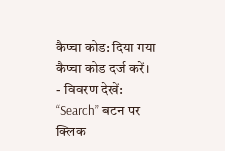कैप्चा कोड: दिया गया कैप्चा कोड दर्ज करें।
- विवरण देखें: “Search” बटन पर क्लिक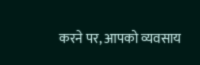करने पर, आपको व्यवसाय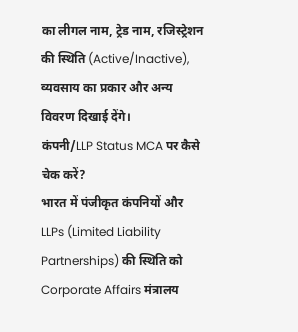का लीगल नाम, ट्रेड नाम, रजिस्ट्रेशन की स्थिति (Active/Inactive), व्यवसाय का प्रकार और अन्य विवरण दिखाई देंगे।
कंपनी/LLP Status MCA पर कैसे चेक करें?
भारत में पंजीकृत कंपनियों और LLPs (Limited Liability Partnerships) की स्थिति को Corporate Affairs मंत्रालय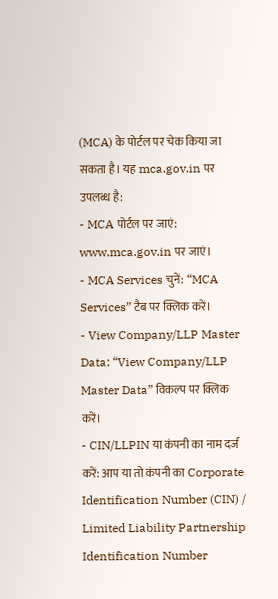(MCA) के पोर्टल पर चेक किया जा सकता है। यह mca.gov.in पर उपलब्ध है:
- MCA पोर्टल पर जाएं: www.mca.gov.in पर जाएं।
- MCA Services चुनें: “MCA Services” टैब पर क्लिक करें।
- View Company/LLP Master Data: “View Company/LLP Master Data” विकल्प पर क्लिक करें।
- CIN/LLPIN या कंपनी का नाम दर्ज करें: आप या तो कंपनी का Corporate Identification Number (CIN) / Limited Liability Partnership Identification Number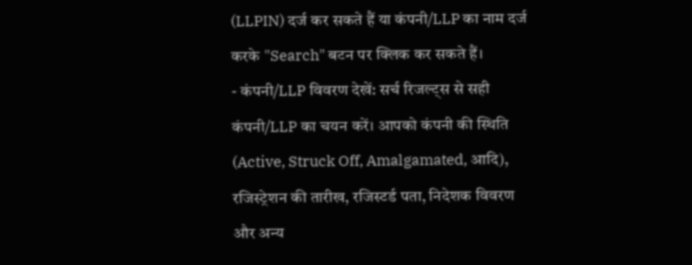(LLPIN) दर्ज कर सकते हैं या कंपनी/LLP का नाम दर्ज करके "Search" बटन पर क्लिक कर सकते हैं।
- कंपनी/LLP विवरण देखें: सर्च रिजल्ट्स से सही कंपनी/LLP का चयन करें। आपको कंपनी की स्थिति (Active, Struck Off, Amalgamated, आदि), रजिस्ट्रेशन की तारीख, रजिस्टर्ड पता, निदेशक विवरण और अन्य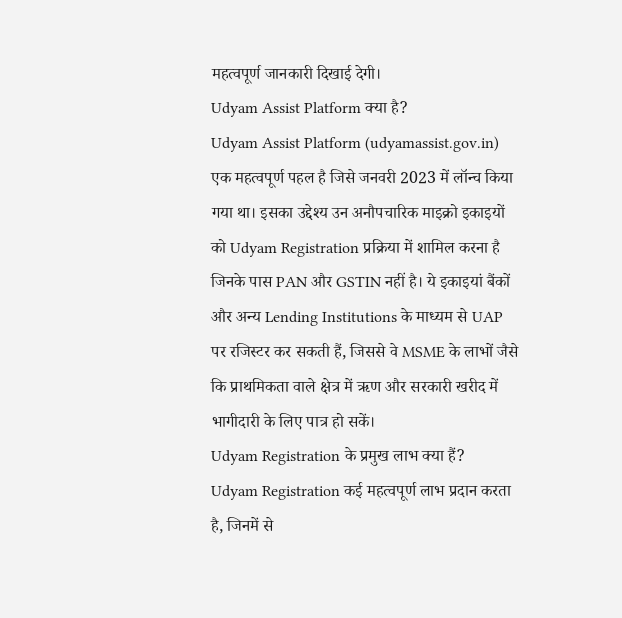महत्वपूर्ण जानकारी दिखाई देगी।
Udyam Assist Platform क्या है?
Udyam Assist Platform (udyamassist.gov.in) एक महत्वपूर्ण पहल है जिसे जनवरी 2023 में लॉन्च किया गया था। इसका उद्देश्य उन अनौपचारिक माइक्रो इकाइयों को Udyam Registration प्रक्रिया में शामिल करना है जिनके पास PAN और GSTIN नहीं है। ये इकाइयां बैंकों और अन्य Lending Institutions के माध्यम से UAP पर रजिस्टर कर सकती हैं, जिससे वे MSME के लाभों जैसे कि प्राथमिकता वाले क्षेत्र में ऋण और सरकारी खरीद में भागीदारी के लिए पात्र हो सकें।
Udyam Registration के प्रमुख लाभ क्या हैं?
Udyam Registration कई महत्वपूर्ण लाभ प्रदान करता है, जिनमें से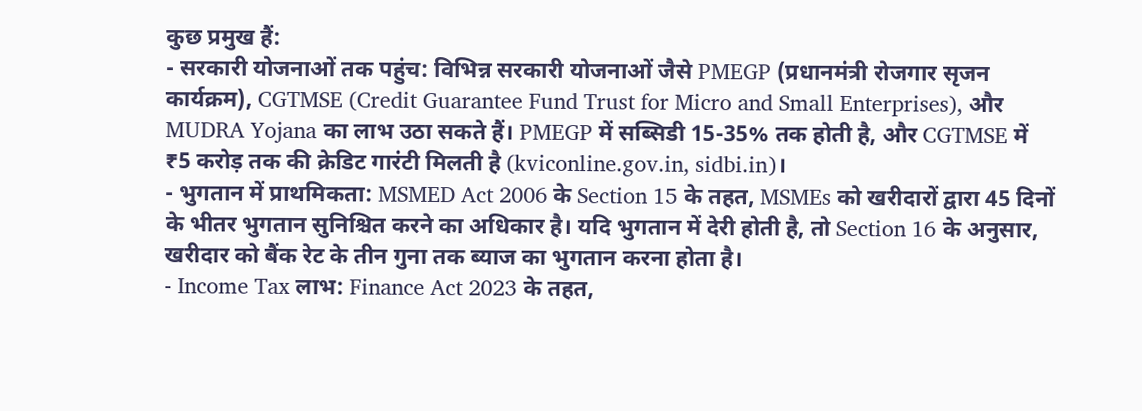कुछ प्रमुख हैं:
- सरकारी योजनाओं तक पहुंच: विभिन्न सरकारी योजनाओं जैसे PMEGP (प्रधानमंत्री रोजगार सृजन कार्यक्रम), CGTMSE (Credit Guarantee Fund Trust for Micro and Small Enterprises), और MUDRA Yojana का लाभ उठा सकते हैं। PMEGP में सब्सिडी 15-35% तक होती है, और CGTMSE में ₹5 करोड़ तक की क्रेडिट गारंटी मिलती है (kviconline.gov.in, sidbi.in)।
- भुगतान में प्राथमिकता: MSMED Act 2006 के Section 15 के तहत, MSMEs को खरीदारों द्वारा 45 दिनों के भीतर भुगतान सुनिश्चित करने का अधिकार है। यदि भुगतान में देरी होती है, तो Section 16 के अनुसार, खरीदार को बैंक रेट के तीन गुना तक ब्याज का भुगतान करना होता है।
- Income Tax लाभ: Finance Act 2023 के तहत,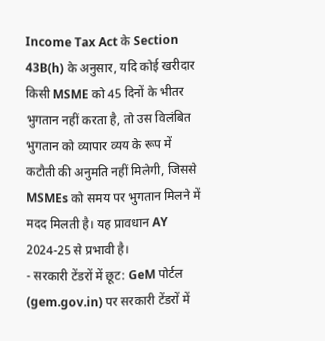Income Tax Act के Section 43B(h) के अनुसार, यदि कोई खरीदार किसी MSME को 45 दिनों के भीतर भुगतान नहीं करता है, तो उस विलंबित भुगतान को व्यापार व्यय के रूप में कटौती की अनुमति नहीं मिलेगी, जिससे MSMEs को समय पर भुगतान मिलने में मदद मिलती है। यह प्रावधान AY 2024-25 से प्रभावी है।
- सरकारी टेंडरों में छूट: GeM पोर्टल (gem.gov.in) पर सरकारी टेंडरों में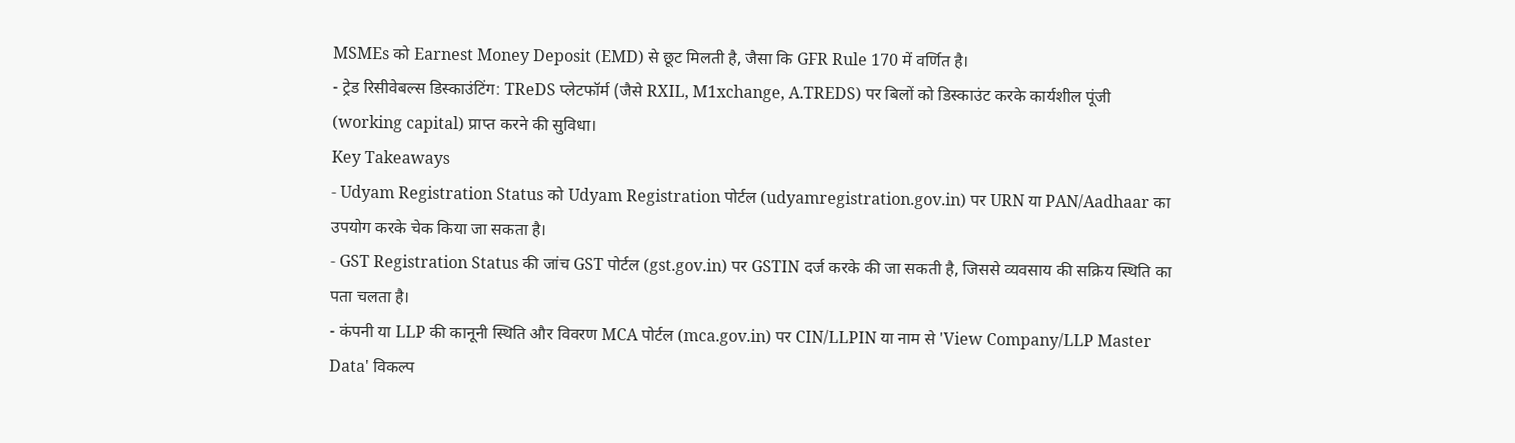MSMEs को Earnest Money Deposit (EMD) से छूट मिलती है, जैसा कि GFR Rule 170 में वर्णित है।
- ट्रेड रिसीवेबल्स डिस्काउंटिंग: TReDS प्लेटफॉर्म (जैसे RXIL, M1xchange, A.TREDS) पर बिलों को डिस्काउंट करके कार्यशील पूंजी (working capital) प्राप्त करने की सुविधा।
Key Takeaways
- Udyam Registration Status को Udyam Registration पोर्टल (udyamregistration.gov.in) पर URN या PAN/Aadhaar का उपयोग करके चेक किया जा सकता है।
- GST Registration Status की जांच GST पोर्टल (gst.gov.in) पर GSTIN दर्ज करके की जा सकती है, जिससे व्यवसाय की सक्रिय स्थिति का पता चलता है।
- कंपनी या LLP की कानूनी स्थिति और विवरण MCA पोर्टल (mca.gov.in) पर CIN/LLPIN या नाम से 'View Company/LLP Master Data' विकल्प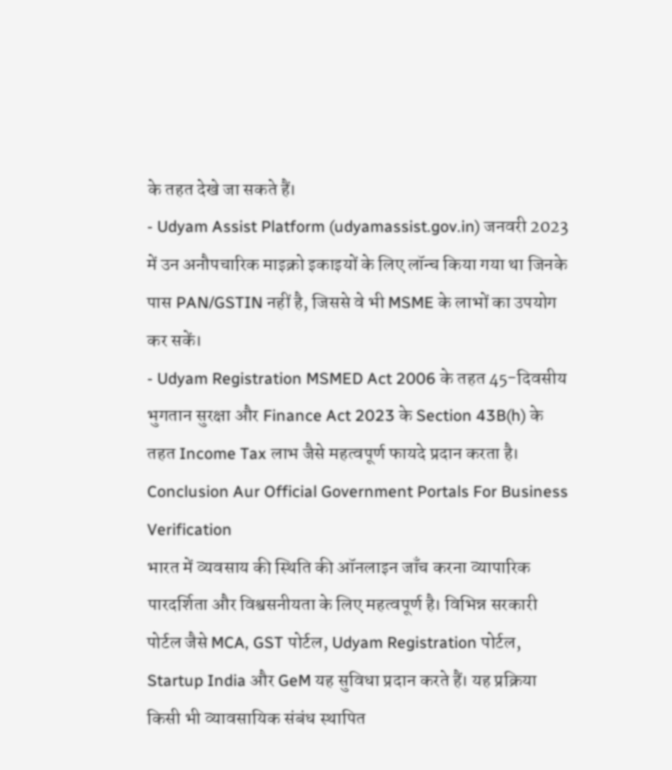के तहत देखे जा सकते हैं।
- Udyam Assist Platform (udyamassist.gov.in) जनवरी 2023 में उन अनौपचारिक माइक्रो इकाइयों के लिए लॉन्च किया गया था जिनके पास PAN/GSTIN नहीं है, जिससे वे भी MSME के लाभों का उपयोग कर सकें।
- Udyam Registration MSMED Act 2006 के तहत 45-दिवसीय भुगतान सुरक्षा और Finance Act 2023 के Section 43B(h) के तहत Income Tax लाभ जैसे महत्वपूर्ण फायदे प्रदान करता है।
Conclusion Aur Official Government Portals For Business Verification
भारत में व्यवसाय की स्थिति की ऑनलाइन जाँच करना व्यापारिक पारदर्शिता और विश्वसनीयता के लिए महत्वपूर्ण है। विभिन्न सरकारी पोर्टल जैसे MCA, GST पोर्टल, Udyam Registration पोर्टल, Startup India और GeM यह सुविधा प्रदान करते हैं। यह प्रक्रिया किसी भी व्यावसायिक संबंध स्थापित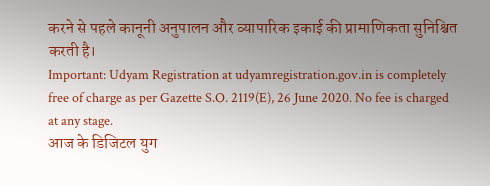करने से पहले कानूनी अनुपालन और व्यापारिक इकाई की प्रामाणिकता सुनिश्चित करती है।
Important: Udyam Registration at udyamregistration.gov.in is completely free of charge as per Gazette S.O. 2119(E), 26 June 2020. No fee is charged at any stage.
आज के डिजिटल युग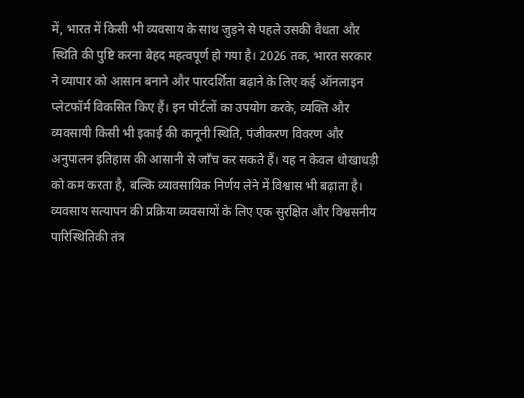में, भारत में किसी भी व्यवसाय के साथ जुड़ने से पहले उसकी वैधता और स्थिति की पुष्टि करना बेहद महत्वपूर्ण हो गया है। 2026 तक, भारत सरकार ने व्यापार को आसान बनाने और पारदर्शिता बढ़ाने के लिए कई ऑनलाइन प्लेटफॉर्म विकसित किए हैं। इन पोर्टलों का उपयोग करके, व्यक्ति और व्यवसायी किसी भी इकाई की कानूनी स्थिति, पंजीकरण विवरण और अनुपालन इतिहास की आसानी से जाँच कर सकते हैं। यह न केवल धोखाधड़ी को कम करता है, बल्कि व्यावसायिक निर्णय लेने में विश्वास भी बढ़ाता है।
व्यवसाय सत्यापन की प्रक्रिया व्यवसायों के लिए एक सुरक्षित और विश्वसनीय पारिस्थितिकी तंत्र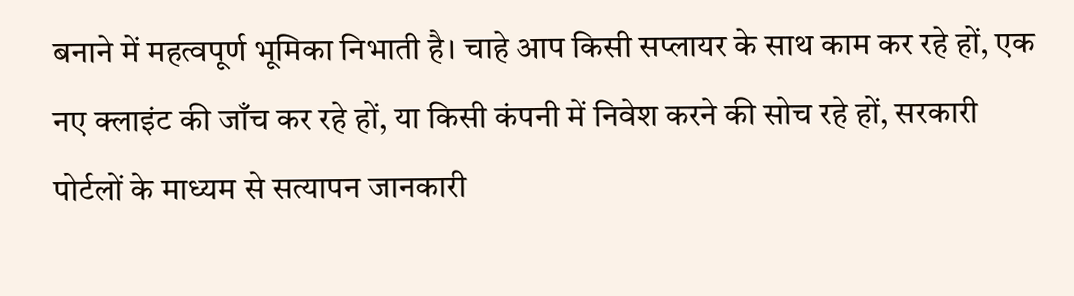बनाने में महत्वपूर्ण भूमिका निभाती है। चाहे आप किसी सप्लायर के साथ काम कर रहे हों, एक नए क्लाइंट की जाँच कर रहे हों, या किसी कंपनी में निवेश करने की सोच रहे हों, सरकारी पोर्टलों के माध्यम से सत्यापन जानकारी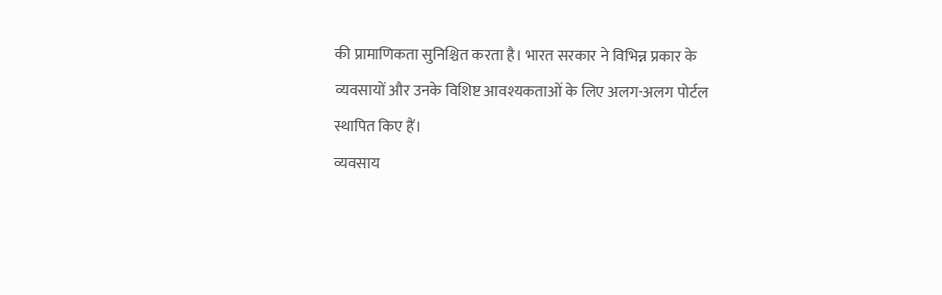की प्रामाणिकता सुनिश्चित करता है। भारत सरकार ने विभिन्न प्रकार के व्यवसायों और उनके विशिष्ट आवश्यकताओं के लिए अलग-अलग पोर्टल स्थापित किए हैं।
व्यवसाय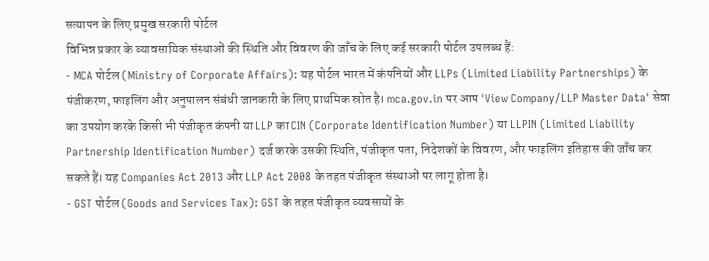सत्यापन के लिए प्रमुख सरकारी पोर्टल
विभिन्न प्रकार के व्यावसायिक संस्थाओं की स्थिति और विवरण की जाँच के लिए कई सरकारी पोर्टल उपलब्ध हैं:
- MCA पोर्टल (Ministry of Corporate Affairs): यह पोर्टल भारत में कंपनियों और LLPs (Limited Liability Partnerships) के पंजीकरण, फाइलिंग और अनुपालन संबंधी जानकारी के लिए प्राथमिक स्रोत है। mca.gov.in पर आप 'View Company/LLP Master Data' सेवा का उपयोग करके किसी भी पंजीकृत कंपनी या LLP का CIN (Corporate Identification Number) या LLPIN (Limited Liability Partnership Identification Number) दर्ज करके उसकी स्थिति, पंजीकृत पता, निदेशकों के विवरण, और फाइलिंग इतिहास की जाँच कर सकते हैं। यह Companies Act 2013 और LLP Act 2008 के तहत पंजीकृत संस्थाओं पर लागू होता है।
- GST पोर्टल (Goods and Services Tax): GST के तहत पंजीकृत व्यवसायों के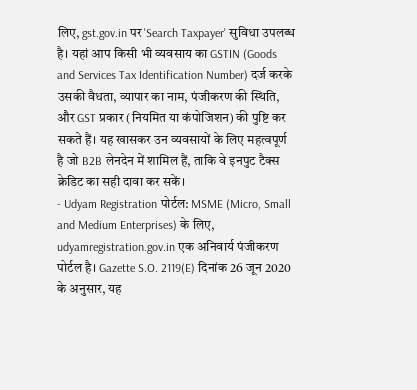लिए, gst.gov.in पर 'Search Taxpayer' सुविधा उपलब्ध है। यहां आप किसी भी व्यवसाय का GSTIN (Goods and Services Tax Identification Number) दर्ज करके उसकी वैधता, व्यापार का नाम, पंजीकरण की स्थिति, और GST प्रकार (नियमित या कंपोजिशन) की पुष्टि कर सकते हैं। यह खासकर उन व्यवसायों के लिए महत्वपूर्ण है जो B2B लेनदेन में शामिल हैं, ताकि वे इनपुट टैक्स क्रेडिट का सही दावा कर सकें।
- Udyam Registration पोर्टल: MSME (Micro, Small and Medium Enterprises) के लिए, udyamregistration.gov.in एक अनिवार्य पंजीकरण पोर्टल है। Gazette S.O. 2119(E) दिनांक 26 जून 2020 के अनुसार, यह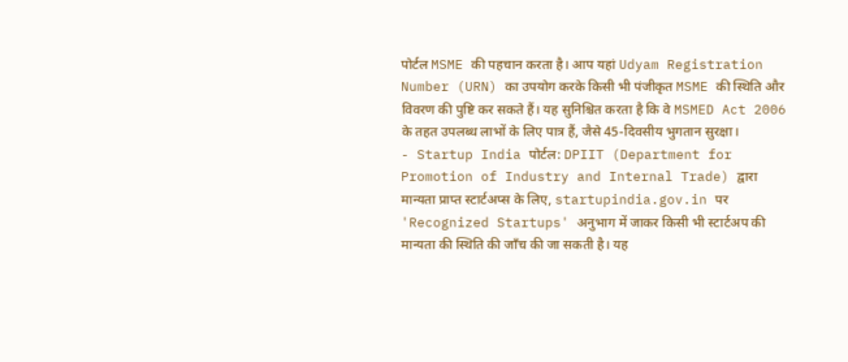पोर्टल MSME की पहचान करता है। आप यहां Udyam Registration Number (URN) का उपयोग करके किसी भी पंजीकृत MSME की स्थिति और विवरण की पुष्टि कर सकते हैं। यह सुनिश्चित करता है कि वे MSMED Act 2006 के तहत उपलब्ध लाभों के लिए पात्र हैं, जैसे 45-दिवसीय भुगतान सुरक्षा।
- Startup India पोर्टल: DPIIT (Department for Promotion of Industry and Internal Trade) द्वारा मान्यता प्राप्त स्टार्टअप्स के लिए, startupindia.gov.in पर 'Recognized Startups' अनुभाग में जाकर किसी भी स्टार्टअप की मान्यता की स्थिति की जाँच की जा सकती है। यह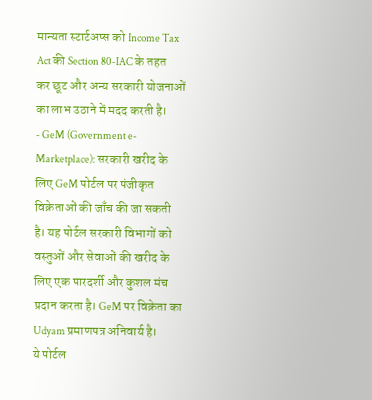मान्यता स्टार्टअप्स को Income Tax Act की Section 80-IAC के तहत कर छूट और अन्य सरकारी योजनाओं का लाभ उठाने में मदद करती है।
- GeM (Government e-Marketplace): सरकारी खरीद के लिए GeM पोर्टल पर पंजीकृत विक्रेताओं की जाँच की जा सकती है। यह पोर्टल सरकारी विभागों को वस्तुओं और सेवाओं की खरीद के लिए एक पारदर्शी और कुशल मंच प्रदान करता है। GeM पर विक्रेता का Udyam प्रमाणपत्र अनिवार्य है।
ये पोर्टल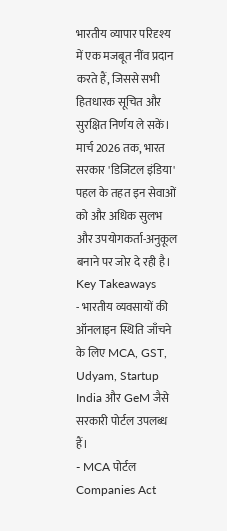भारतीय व्यापार परिदृश्य में एक मजबूत नींव प्रदान करते हैं, जिससे सभी हितधारक सूचित और सुरक्षित निर्णय ले सकें। मार्च 2026 तक, भारत सरकार 'डिजिटल इंडिया' पहल के तहत इन सेवाओं को और अधिक सुलभ और उपयोगकर्ता-अनुकूल बनाने पर जोर दे रही है।
Key Takeaways
- भारतीय व्यवसायों की ऑनलाइन स्थिति जाँचने के लिए MCA, GST, Udyam, Startup India और GeM जैसे सरकारी पोर्टल उपलब्ध हैं।
- MCA पोर्टल Companies Act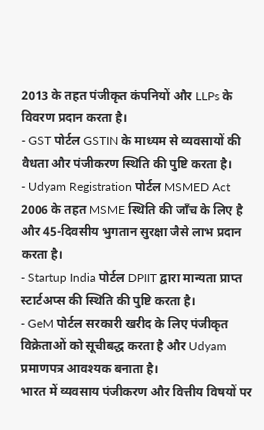2013 के तहत पंजीकृत कंपनियों और LLPs के विवरण प्रदान करता है।
- GST पोर्टल GSTIN के माध्यम से व्यवसायों की वैधता और पंजीकरण स्थिति की पुष्टि करता है।
- Udyam Registration पोर्टल MSMED Act 2006 के तहत MSME स्थिति की जाँच के लिए है और 45-दिवसीय भुगतान सुरक्षा जैसे लाभ प्रदान करता है।
- Startup India पोर्टल DPIIT द्वारा मान्यता प्राप्त स्टार्टअप्स की स्थिति की पुष्टि करता है।
- GeM पोर्टल सरकारी खरीद के लिए पंजीकृत विक्रेताओं को सूचीबद्ध करता है और Udyam प्रमाणपत्र आवश्यक बनाता है।
भारत में व्यवसाय पंजीकरण और वित्तीय विषयों पर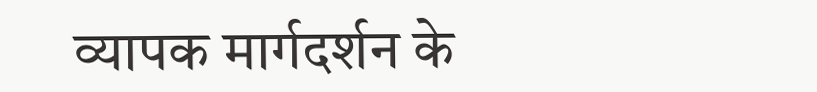व्यापक मार्गदर्शन के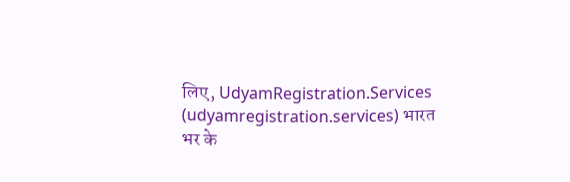लिए, UdyamRegistration.Services (udyamregistration.services) भारत भर के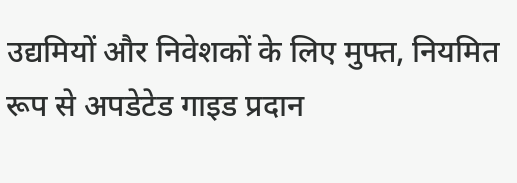उद्यमियों और निवेशकों के लिए मुफ्त, नियमित रूप से अपडेटेड गाइड प्रदान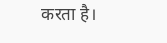करता है।